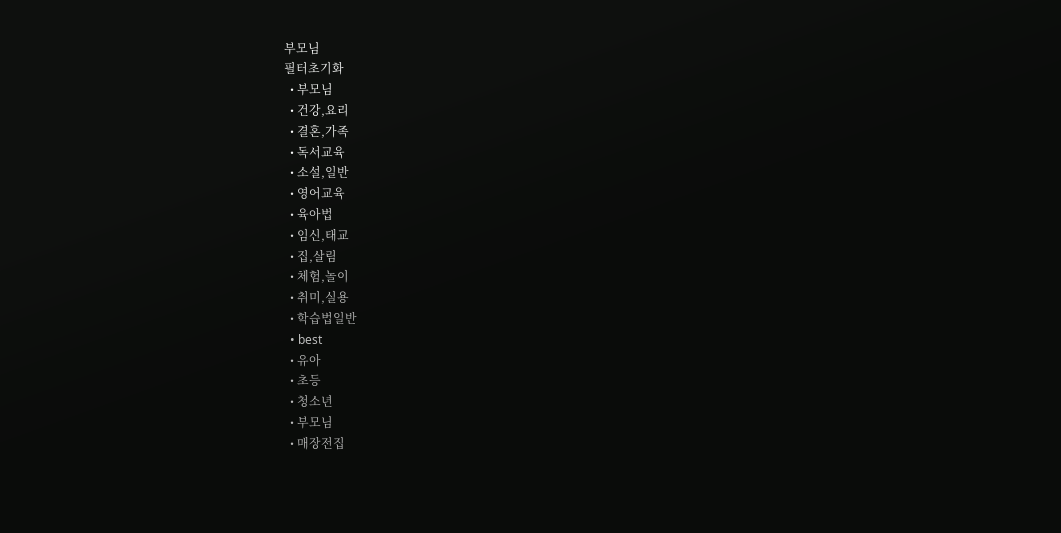부모님
필터초기화
  • 부모님
  • 건강,요리
  • 결혼,가족
  • 독서교육
  • 소설,일반
  • 영어교육
  • 육아법
  • 임신,태교
  • 집,살림
  • 체험,놀이
  • 취미,실용
  • 학습법일반
  • best
  • 유아
  • 초등
  • 청소년
  • 부모님
  • 매장전집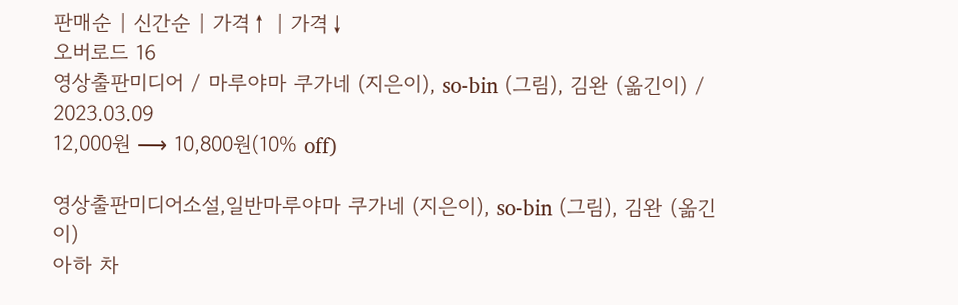판매순 | 신간순 | 가격↑ | 가격↓
오버로드 16
영상출판미디어 / 마루야마 쿠가네 (지은이), so-bin (그림), 김완 (옮긴이) / 2023.03.09
12,000원 ⟶ 10,800원(10% off)

영상출판미디어소설,일반마루야마 쿠가네 (지은이), so-bin (그림), 김완 (옮긴이)
아하 차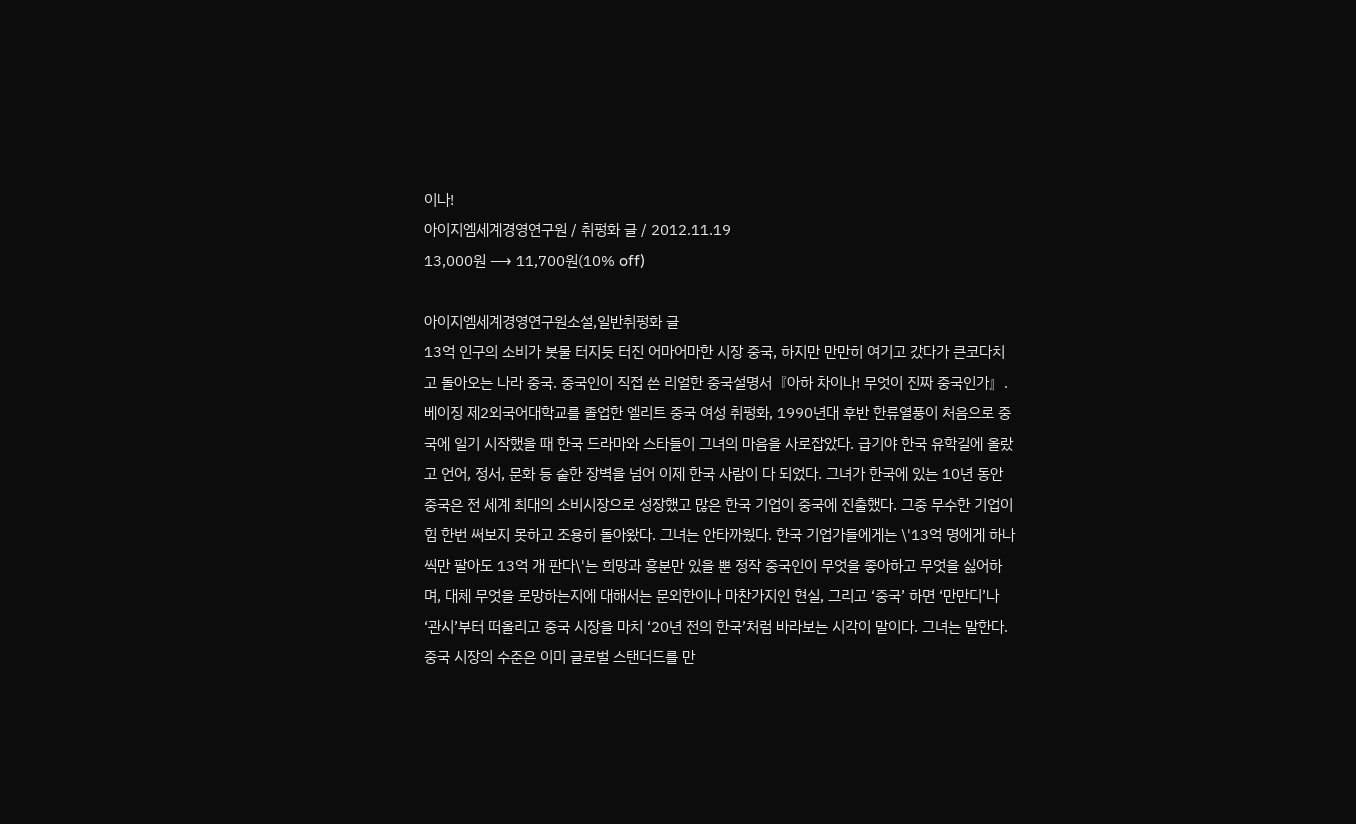이나!
아이지엠세계경영연구원 / 취펑화 글 / 2012.11.19
13,000원 ⟶ 11,700원(10% off)

아이지엠세계경영연구원소설,일반취펑화 글
13억 인구의 소비가 봇물 터지듯 터진 어마어마한 시장 중국, 하지만 만만히 여기고 갔다가 큰코다치고 돌아오는 나라 중국. 중국인이 직접 쓴 리얼한 중국설명서『아하 차이나! 무엇이 진짜 중국인가』. 베이징 제2외국어대학교를 졸업한 엘리트 중국 여성 취펑화, 1990년대 후반 한류열풍이 처음으로 중국에 일기 시작했을 때 한국 드라마와 스타들이 그녀의 마음을 사로잡았다. 급기야 한국 유학길에 올랐고 언어, 정서, 문화 등 숱한 장벽을 넘어 이제 한국 사람이 다 되었다. 그녀가 한국에 있는 10년 동안 중국은 전 세계 최대의 소비시장으로 성장했고 많은 한국 기업이 중국에 진출했다. 그중 무수한 기업이 힘 한번 써보지 못하고 조용히 돌아왔다. 그녀는 안타까웠다. 한국 기업가들에게는 \'13억 명에게 하나씩만 팔아도 13억 개 판다\'는 희망과 흥분만 있을 뿐 정작 중국인이 무엇을 좋아하고 무엇을 싫어하며, 대체 무엇을 로망하는지에 대해서는 문외한이나 마찬가지인 현실, 그리고 ‘중국’ 하면 ‘만만디’나 ‘관시’부터 떠올리고 중국 시장을 마치 ‘20년 전의 한국’처럼 바라보는 시각이 말이다. 그녀는 말한다. 중국 시장의 수준은 이미 글로벌 스탠더드를 만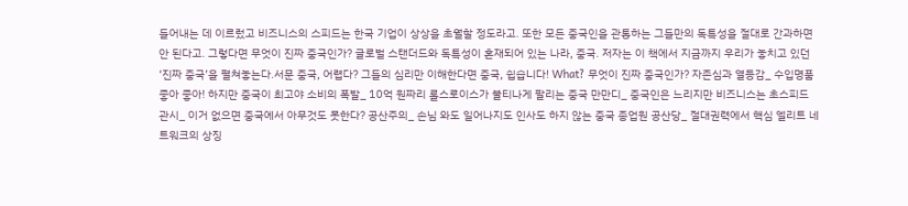들어내는 데 이르렀고 비즈니스의 스피드는 한국 기업이 상상을 초월할 정도라고. 또한 모든 중국인을 관통하는 그들만의 독특성을 절대로 간과하면 안 된다고. 그렇다면 무엇이 진짜 중국인가? 글로벌 스탠더드와 독특성이 혼재되어 있는 나라, 중국. 저자는 이 책에서 지금까지 우리가 놓치고 있던 ‘진짜 중국’을 펼쳐놓는다.서문 중국, 어렵다? 그들의 심리만 이해한다면 중국, 쉽습니다! What? 무엇이 진짜 중국인가? 자존심과 열등감_ 수입명품 좋아 좋아! 하지만 중국이 최고야 소비의 폭발_ 10억 원짜리 롤스로이스가 불티나게 팔리는 중국 만만디_ 중국인은 느리지만 비즈니스는 초스피드 관시_ 이거 없으면 중국에서 아무것도 못한다? 공산주의_ 손님 와도 일어나지도 인사도 하지 않는 중국 종업원 공산당_ 절대권력에서 핵심 엘리트 네트워크의 상징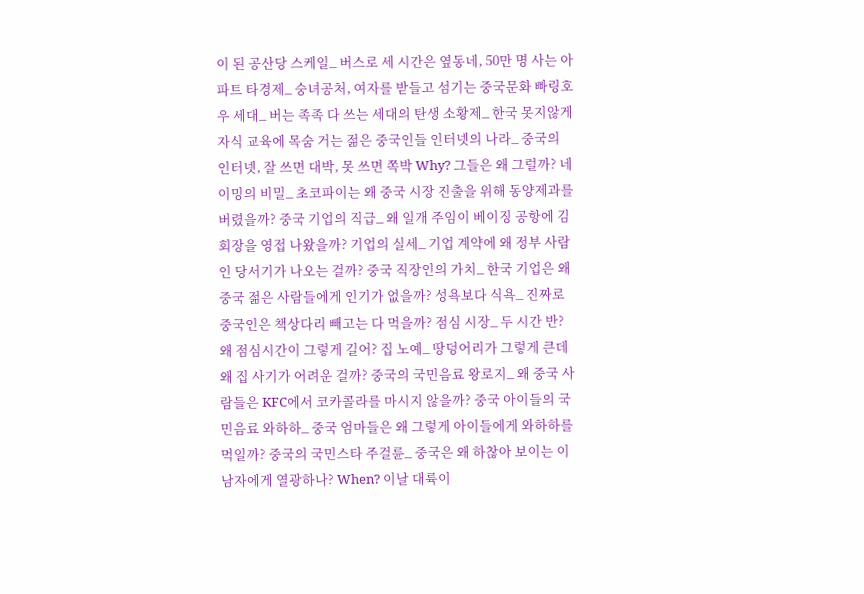이 된 공산당 스케일_ 버스로 세 시간은 옆동네, 50만 명 사는 아파트 타경제_ 숭녀공처, 여자를 받들고 섬기는 중국문화 빠링호우 세대_ 버는 족족 다 쓰는 세대의 탄생 소황제_ 한국 못지않게 자식 교육에 목숨 거는 젊은 중국인들 인터넷의 나라_ 중국의 인터넷, 잘 쓰면 대박, 못 쓰면 쪽박 Why? 그들은 왜 그럴까? 네이밍의 비밀_ 초코파이는 왜 중국 시장 진출을 위해 동양제과를 버렸을까? 중국 기업의 직급_ 왜 일개 주임이 베이징 공항에 김 회장을 영접 나왔을까? 기업의 실세_ 기업 계약에 왜 정부 사람인 당서기가 나오는 걸까? 중국 직장인의 가치_ 한국 기업은 왜 중국 젊은 사람들에게 인기가 없을까? 성욕보다 식욕_ 진짜로 중국인은 책상다리 빼고는 다 먹을까? 점심 시장_ 두 시간 반? 왜 점심시간이 그렇게 길어? 집 노예_ 땅덩어리가 그렇게 큰데 왜 집 사기가 어려운 걸까? 중국의 국민음료 왕로지_ 왜 중국 사람들은 KFC에서 코카콜라를 마시지 않을까? 중국 아이들의 국민음료 와하하_ 중국 엄마들은 왜 그렇게 아이들에게 와하하를 먹일까? 중국의 국민스타 주걸륜_ 중국은 왜 하찮아 보이는 이 남자에게 열광하나? When? 이날 대륙이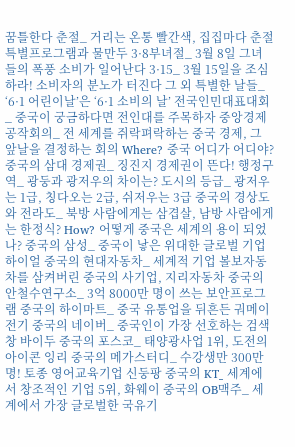꿈틀한다 춘절_ 거리는 온통 빨간색, 집집마다 춘절 특별프로그램과 물만두 3·8부녀절_ 3월 8일 그녀들의 폭풍 소비가 일어난다 3·15_ 3월 15일을 조심하라! 소비자의 분노가 터진다 그 외 특별한 날들_ ‘6·1 어린이날’은 ‘6·1 소비의 날’ 전국인민대표대회_ 중국이 궁금하다면 전인대를 주목하자 중앙경제공작회의_ 전 세계를 쥐락펴락하는 중국 경제, 그 앞날을 결정하는 회의 Where? 중국 어디가 어디야? 중국의 삼대 경제권_ 징진지 경제권이 뜬다! 행정구역_ 광둥과 광저우의 차이는? 도시의 등급_ 광저우는 1급, 칭다오는 2급, 쉬저우는 3급 중국의 경상도와 전라도_ 북방 사람에게는 삼겹살, 남방 사람에게는 한정식? How? 어떻게 중국은 세계의 용이 되었나? 중국의 삼성_ 중국이 낳은 위대한 글로벌 기업 하이얼 중국의 현대자동차_ 세계적 기업 볼보자동차를 삼켜버린 중국의 사기업, 지리자동차 중국의 안철수연구소_ 3억 8000만 명이 쓰는 보안프로그램 중국의 하이마트_ 중국 유통업을 뒤흔든 궈메이전기 중국의 네이버_ 중국인이 가장 선호하는 검색창 바이두 중국의 포스코_ 태양광사업 1위, 도전의 아이콘 잉리 중국의 메가스터디_ 수강생만 300만 명! 토종 영어교육기업 신둥팡 중국의 KT_ 세계에서 창조적인 기업 5위, 화웨이 중국의 OB맥주_ 세계에서 가장 글로벌한 국유기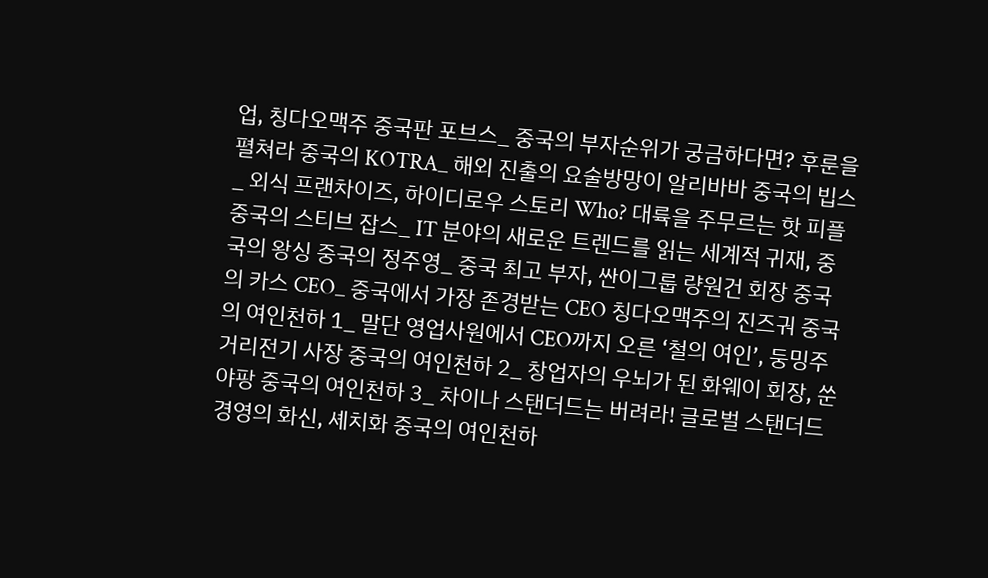업, 칭다오맥주 중국판 포브스_ 중국의 부자순위가 궁금하다면? 후룬을 펼쳐라 중국의 KOTRA_ 해외 진출의 요술방망이 알리바바 중국의 빕스_ 외식 프랜차이즈, 하이디로우 스토리 Who? 대륙을 주무르는 핫 피플 중국의 스티브 잡스_ IT 분야의 새로운 트렌드를 읽는 세계적 귀재, 중국의 왕싱 중국의 정주영_ 중국 최고 부자, 싼이그룹 량원건 회장 중국의 카스 CEO_ 중국에서 가장 존경받는 CEO 칭다오맥주의 진즈궈 중국의 여인천하 1_ 말단 영업사원에서 CEO까지 오른 ‘철의 여인’, 둥밍주 거리전기 사장 중국의 여인천하 2_ 창업자의 우뇌가 된 화웨이 회장, 쑨야팡 중국의 여인천하 3_ 차이나 스탠더드는 버려라! 글로벌 스탠더드 경영의 화신, 셰치화 중국의 여인천하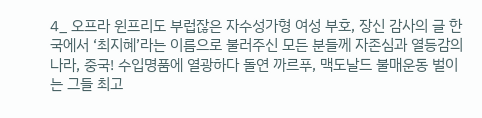4_ 오프라 윈프리도 부럽잖은 자수성가형 여성 부호, 장신 감사의 글 한국에서 ‘최지혜’라는 이름으로 불러주신 모든 분들께 자존심과 열등감의 나라, 중국! 수입명품에 열광하다 돌연 까르푸, 맥도날드 불매운동 벌이는 그들 최고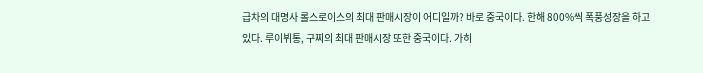급차의 대명사 롤스로이스의 최대 판매시장이 어디일까? 바로 중국이다. 한해 800%씩 폭풍성장을 하고 있다. 루이뷔통, 구찌의 최대 판매시장 또한 중국이다. 가히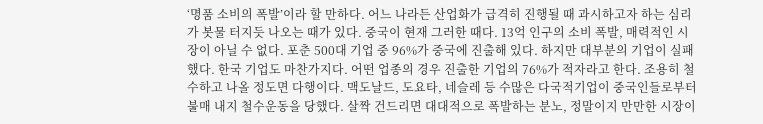‘명품 소비의 폭발’이라 할 만하다. 어느 나라든 산업화가 급격히 진행될 때 과시하고자 하는 심리가 봇물 터지듯 나오는 때가 있다. 중국이 현재 그러한 때다. 13억 인구의 소비 폭발, 매력적인 시장이 아닐 수 없다. 포춘 500대 기업 중 96%가 중국에 진출해 있다. 하지만 대부분의 기업이 실패했다. 한국 기업도 마찬가지다. 어떤 업종의 경우 진출한 기업의 76%가 적자라고 한다. 조용히 철수하고 나올 정도면 다행이다. 맥도날드, 도요타, 네슬레 등 수많은 다국적기업이 중국인들로부터 불매 내지 철수운동을 당했다. 살짝 건드리면 대대적으로 폭발하는 분노, 정말이지 만만한 시장이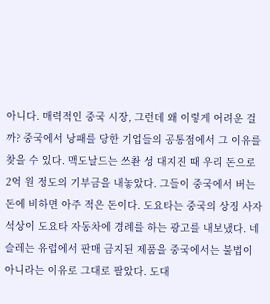아니다. 매력적인 중국 시장, 그런데 왜 이렇게 어려운 걸까? 중국에서 낭패를 당한 기업들의 공통점에서 그 이유를 찾을 수 있다. 맥도날드는 쓰촨 성 대지진 때 우리 돈으로 2억 원 정도의 기부금을 내놓았다. 그들이 중국에서 버는 돈에 비하면 아주 적은 돈이다. 도요타는 중국의 상징 사자석상이 도요타 자동차에 경례를 하는 광고를 내보냈다. 네슬레는 유럽에서 판매 금지된 제품을 중국에서는 불법이 아니라는 이유로 그대로 팔았다. 도대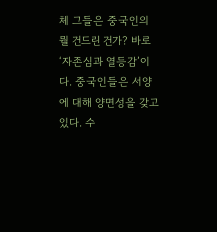체 그들은 중국인의 뭘 건드린 건가? 바로 ‘자존심과 열등감’이다. 중국인들은 서양에 대해 양면성을 갖고 있다. 수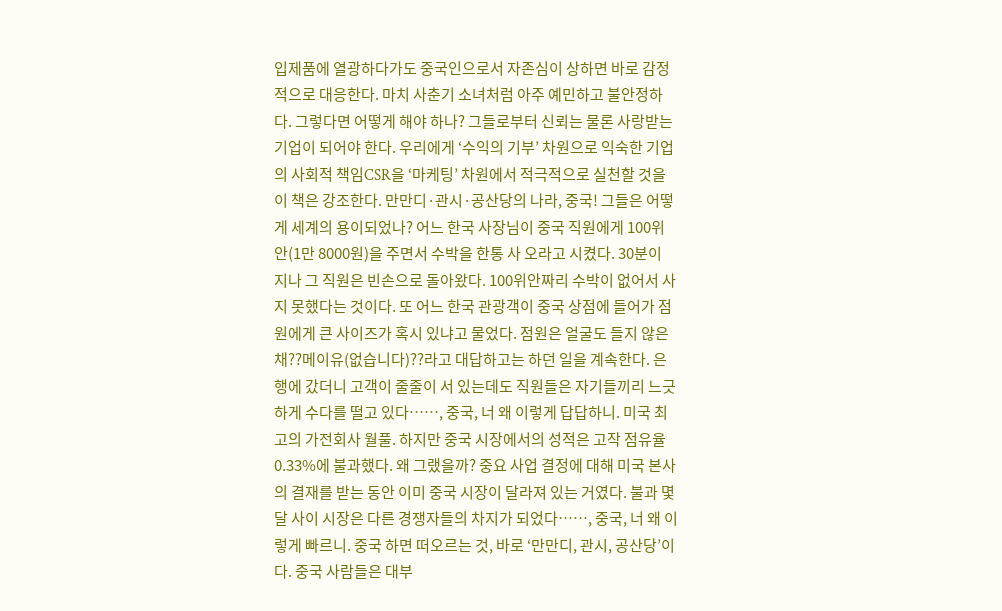입제품에 열광하다가도 중국인으로서 자존심이 상하면 바로 감정적으로 대응한다. 마치 사춘기 소녀처럼 아주 예민하고 불안정하다. 그렇다면 어떻게 해야 하나? 그들로부터 신뢰는 물론 사랑받는 기업이 되어야 한다. 우리에게 ‘수익의 기부’ 차원으로 익숙한 기업의 사회적 책임CSR을 ‘마케팅’ 차원에서 적극적으로 실천할 것을 이 책은 강조한다. 만만디·관시·공산당의 나라, 중국! 그들은 어떻게 세계의 용이되었나? 어느 한국 사장님이 중국 직원에게 100위안(1만 8000원)을 주면서 수박을 한통 사 오라고 시켰다. 30분이 지나 그 직원은 빈손으로 돌아왔다. 100위안짜리 수박이 없어서 사지 못했다는 것이다. 또 어느 한국 관광객이 중국 상점에 들어가 점원에게 큰 사이즈가 혹시 있냐고 물었다. 점원은 얼굴도 들지 않은 채??메이유(없습니다)??라고 대답하고는 하던 일을 계속한다. 은행에 갔더니 고객이 줄줄이 서 있는데도 직원들은 자기들끼리 느긋하게 수다를 떨고 있다……, 중국, 너 왜 이렇게 답답하니. 미국 최고의 가전회사 월풀. 하지만 중국 시장에서의 성적은 고작 점유율 0.33%에 불과했다. 왜 그랬을까? 중요 사업 결정에 대해 미국 본사의 결재를 받는 동안 이미 중국 시장이 달라져 있는 거였다. 불과 몇 달 사이 시장은 다른 경쟁자들의 차지가 되었다……, 중국, 너 왜 이렇게 빠르니. 중국 하면 떠오르는 것, 바로 ‘만만디, 관시, 공산당’이다. 중국 사람들은 대부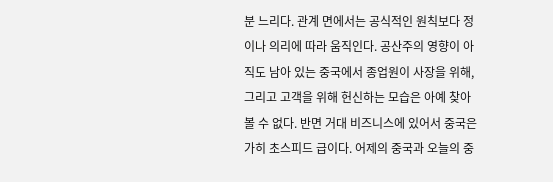분 느리다. 관계 면에서는 공식적인 원칙보다 정이나 의리에 따라 움직인다. 공산주의 영향이 아직도 남아 있는 중국에서 종업원이 사장을 위해, 그리고 고객을 위해 헌신하는 모습은 아예 찾아볼 수 없다. 반면 거대 비즈니스에 있어서 중국은 가히 초스피드 급이다. 어제의 중국과 오늘의 중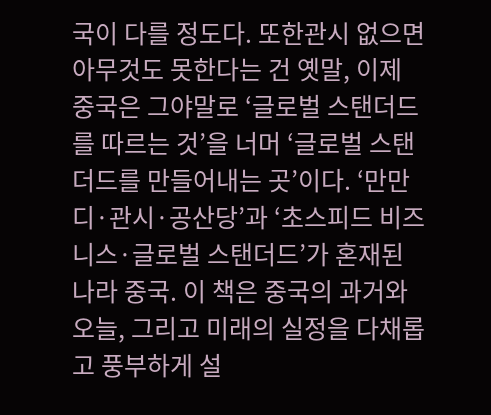국이 다를 정도다. 또한관시 없으면 아무것도 못한다는 건 옛말, 이제 중국은 그야말로 ‘글로벌 스탠더드를 따르는 것’을 너머 ‘글로벌 스탠더드를 만들어내는 곳’이다. ‘만만디·관시·공산당’과 ‘초스피드 비즈니스·글로벌 스탠더드’가 혼재된 나라 중국. 이 책은 중국의 과거와 오늘, 그리고 미래의 실정을 다채롭고 풍부하게 설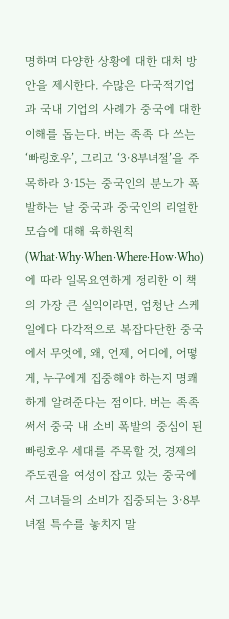명하며 다양한 상황에 대한 대처 방안을 제시한다. 수많은 다국적기업과 국내 기업의 사례가 중국에 대한 이해를 돕는다. 버는 족족 다 쓰는 ‘빠링호우’, 그리고 ‘3·8부녀절’을 주목하라 3·15는 중국인의 분노가 폭발하는 날 중국과 중국인의 리얼한 모습에 대해 육하원칙(What·Why·When·Where·How·Who)에 따라 일목요연하게 정리한 이 책의 가장 큰 실익이라면, 엄청난 스케일에다 다각적으로 복잡다단한 중국에서 무엇에, 왜, 언제, 어디에, 어떻게, 누구에게 집중해야 하는지 명쾌하게 알려준다는 점이다. 버는 족족 써서 중국 내 소비 폭발의 중심이 된 빠링호우 세대를 주목할 것, 경제의 주도권을 여성이 잡고 있는 중국에서 그녀들의 소비가 집중되는 3·8부녀절 특수를 놓치지 말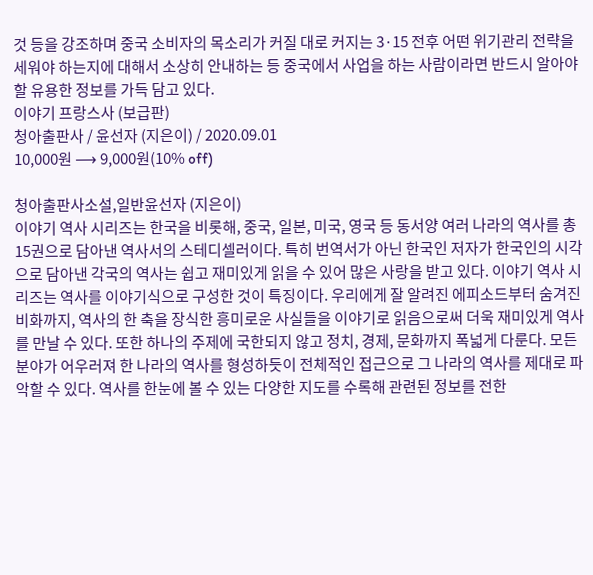것 등을 강조하며 중국 소비자의 목소리가 커질 대로 커지는 3·15 전후 어떤 위기관리 전략을 세워야 하는지에 대해서 소상히 안내하는 등 중국에서 사업을 하는 사람이라면 반드시 알아야 할 유용한 정보를 가득 담고 있다.
이야기 프랑스사 (보급판)
청아출판사 / 윤선자 (지은이) / 2020.09.01
10,000원 ⟶ 9,000원(10% off)

청아출판사소설,일반윤선자 (지은이)
이야기 역사 시리즈는 한국을 비롯해, 중국, 일본, 미국, 영국 등 동서양 여러 나라의 역사를 총 15권으로 담아낸 역사서의 스테디셀러이다. 특히 번역서가 아닌 한국인 저자가 한국인의 시각으로 담아낸 각국의 역사는 쉽고 재미있게 읽을 수 있어 많은 사랑을 받고 있다. 이야기 역사 시리즈는 역사를 이야기식으로 구성한 것이 특징이다. 우리에게 잘 알려진 에피소드부터 숨겨진 비화까지, 역사의 한 축을 장식한 흥미로운 사실들을 이야기로 읽음으로써 더욱 재미있게 역사를 만날 수 있다. 또한 하나의 주제에 국한되지 않고 정치, 경제, 문화까지 폭넓게 다룬다. 모든 분야가 어우러져 한 나라의 역사를 형성하듯이 전체적인 접근으로 그 나라의 역사를 제대로 파악할 수 있다. 역사를 한눈에 볼 수 있는 다양한 지도를 수록해 관련된 정보를 전한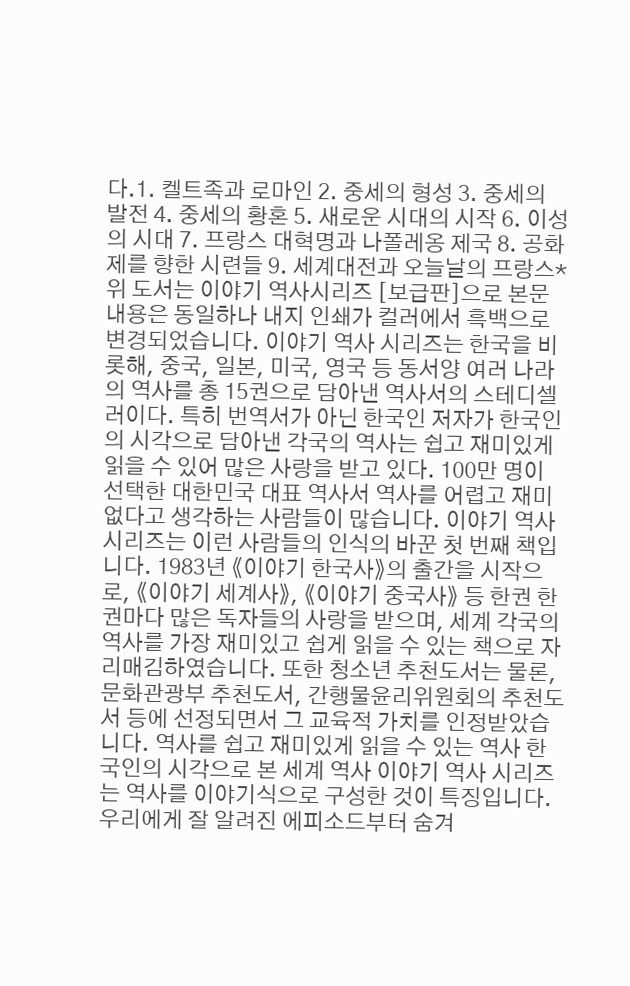다.1. 켈트족과 로마인 2. 중세의 형성 3. 중세의 발전 4. 중세의 황혼 5. 새로운 시대의 시작 6. 이성의 시대 7. 프랑스 대혁명과 나폴레옹 제국 8. 공화제를 향한 시련들 9. 세계대전과 오늘날의 프랑스* 위 도서는 이야기 역사시리즈 [보급판]으로 본문 내용은 동일하나 내지 인쇄가 컬러에서 흑백으로 변경되었습니다. 이야기 역사 시리즈는 한국을 비롯해, 중국, 일본, 미국, 영국 등 동서양 여러 나라의 역사를 총 15권으로 담아낸 역사서의 스테디셀러이다. 특히 번역서가 아닌 한국인 저자가 한국인의 시각으로 담아낸 각국의 역사는 쉽고 재미있게 읽을 수 있어 많은 사랑을 받고 있다. 100만 명이 선택한 대한민국 대표 역사서 역사를 어렵고 재미없다고 생각하는 사람들이 많습니다. 이야기 역사 시리즈는 이런 사람들의 인식의 바꾼 첫 번째 책입니다. 1983년 《이야기 한국사》의 출간을 시작으로, 《이야기 세계사》, 《이야기 중국사》 등 한권 한권마다 많은 독자들의 사랑을 받으며, 세계 각국의 역사를 가장 재미있고 쉽게 읽을 수 있는 책으로 자리매김하였습니다. 또한 청소년 추천도서는 물론, 문화관광부 추천도서, 간행물윤리위원회의 추천도서 등에 선정되면서 그 교육적 가치를 인정받았습니다. 역사를 쉽고 재미있게 읽을 수 있는 역사 한국인의 시각으로 본 세계 역사 이야기 역사 시리즈는 역사를 이야기식으로 구성한 것이 특징입니다. 우리에게 잘 알려진 에피소드부터 숨겨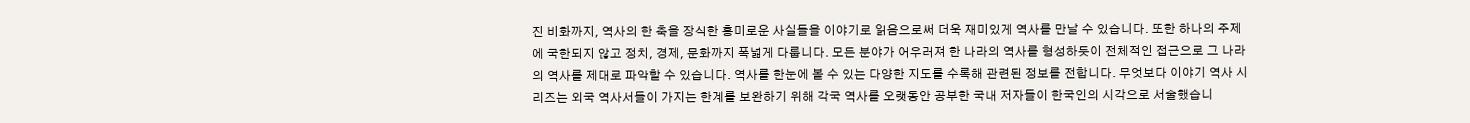진 비화까지, 역사의 한 축을 장식한 흥미로운 사실들을 이야기로 읽음으로써 더욱 재미있게 역사를 만날 수 있습니다. 또한 하나의 주제에 국한되지 않고 정치, 경제, 문화까지 폭넓게 다룹니다. 모든 분야가 어우러져 한 나라의 역사를 형성하듯이 전체적인 접근으로 그 나라의 역사를 제대로 파악할 수 있습니다. 역사를 한눈에 볼 수 있는 다양한 지도를 수록해 관련된 정보를 전합니다. 무엇보다 이야기 역사 시리즈는 외국 역사서들이 가지는 한계를 보완하기 위해 각국 역사를 오랫동안 공부한 국내 저자들이 한국인의 시각으로 서술했습니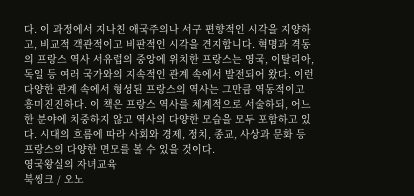다. 이 과정에서 지나친 애국주의나 서구 편향적인 시각을 지양하고, 비교적 객관적이고 비판적인 시각을 견지합니다. 혁명과 격동의 프랑스 역사 서유럽의 중앙에 위치한 프랑스는 영국, 이탈리아, 독일 등 여러 국가와의 지속적인 관계 속에서 발전되어 왔다. 이런 다양한 관계 속에서 형성된 프랑스의 역사는 그만큼 역동적이고 흥미진진하다. 이 책은 프랑스 역사를 체계적으로 서술하되, 어느 한 분야에 치중하지 않고 역사의 다양한 모습을 모두 포함하고 있다. 시대의 흐름에 따라 사회와 경제, 정치, 종교, 사상과 문화 등 프랑스의 다양한 면모를 볼 수 있을 것이다.
영국왕실의 자녀교육
북씽크 / 오노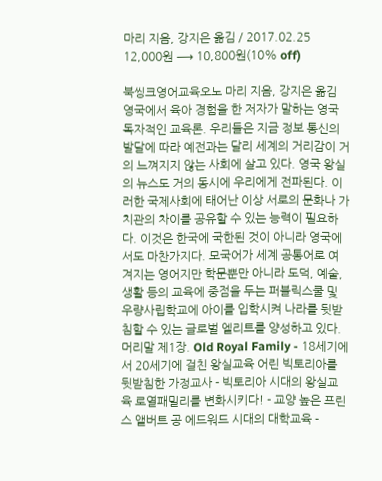마리 지음, 강지은 옮김 / 2017.02.25
12,000원 ⟶ 10,800원(10% off)

북씽크영어교육오노 마리 지음, 강지은 옮김
영국에서 육아 경험을 한 저자가 말하는 영국 독자적인 교육론. 우리들은 지금 정보 통신의 발달에 따라 예전과는 달리 세계의 거리감이 거의 느껴지지 않는 사회에 살고 있다. 영국 왕실의 뉴스도 거의 동시에 우리에게 전파된다. 이러한 국제사회에 태어난 이상 서로의 문화나 가치관의 차이를 공유할 수 있는 능력이 필요하다. 이것은 한국에 국한된 것이 아니라 영국에서도 마찬가지다. 모국어가 세계 공통어로 여겨지는 영어지만 학문뿐만 아니라 도덕, 예술, 생활 등의 교육에 중점을 두는 퍼블릭스쿨 및 우량사립학교에 아이를 입학시켜 나라를 뒷받침할 수 있는 글로벌 엘리트를 양성하고 있다.머리말 제1장. Old Royal Family - 18세기에서 20세기에 걸친 왕실교육 어린 빅토리아를 뒷받침한 가정교사 - 빅토리아 시대의 왕실교육 로열패밀리를 변화시키다! - 교양 높은 프린스 앨버트 공 에드워드 시대의 대학교육 -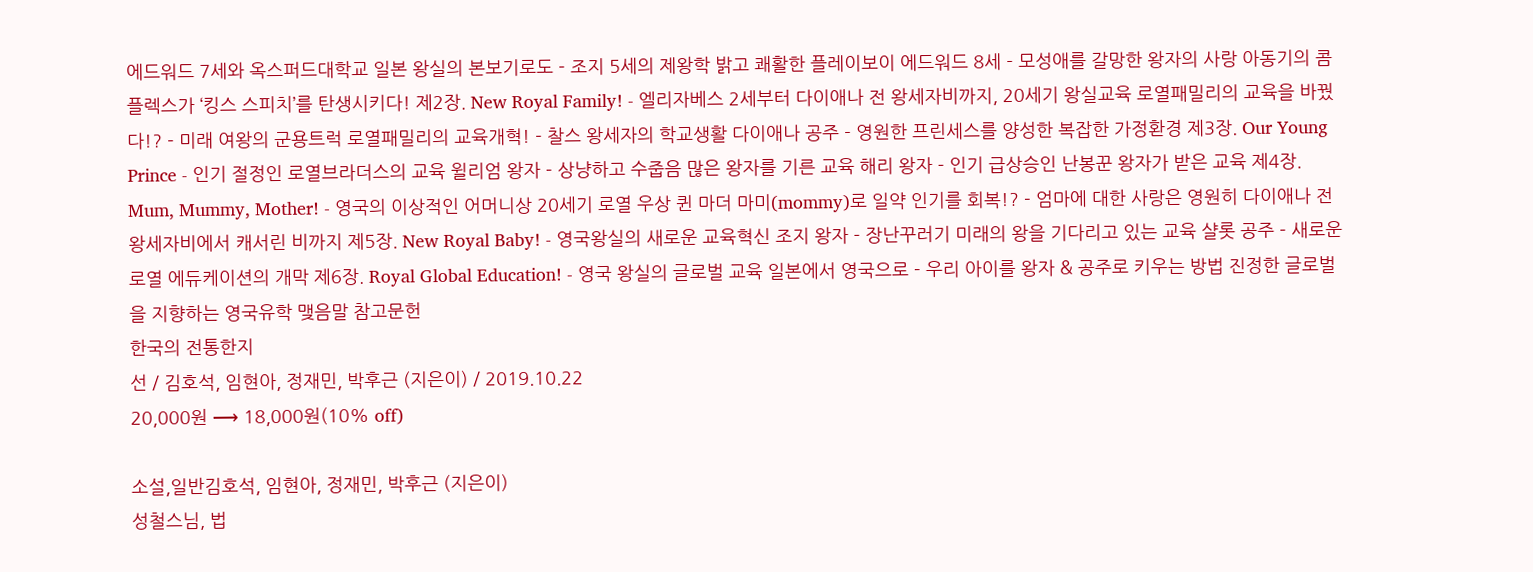에드워드 7세와 옥스퍼드대학교 일본 왕실의 본보기로도 - 조지 5세의 제왕학 밝고 쾌활한 플레이보이 에드워드 8세 - 모성애를 갈망한 왕자의 사랑 아동기의 콤플렉스가 ‘킹스 스피치’를 탄생시키다! 제2장. New Royal Family! - 엘리자베스 2세부터 다이애나 전 왕세자비까지, 20세기 왕실교육 로열패밀리의 교육을 바꿨다!? - 미래 여왕의 군용트럭 로열패밀리의 교육개혁! - 찰스 왕세자의 학교생활 다이애나 공주 - 영원한 프린세스를 양성한 복잡한 가정환경 제3장. Our Young Prince - 인기 절정인 로열브라더스의 교육 윌리엄 왕자 - 상냥하고 수줍음 많은 왕자를 기른 교육 해리 왕자 - 인기 급상승인 난봉꾼 왕자가 받은 교육 제4장. Mum, Mummy, Mother! - 영국의 이상적인 어머니상 20세기 로열 우상 퀸 마더 마미(mommy)로 일약 인기를 회복!? - 엄마에 대한 사랑은 영원히 다이애나 전 왕세자비에서 캐서린 비까지 제5장. New Royal Baby! - 영국왕실의 새로운 교육혁신 조지 왕자 - 장난꾸러기 미래의 왕을 기다리고 있는 교육 샬롯 공주 - 새로운 로열 에듀케이션의 개막 제6장. Royal Global Education! - 영국 왕실의 글로벌 교육 일본에서 영국으로 - 우리 아이를 왕자 & 공주로 키우는 방법 진정한 글로벌을 지향하는 영국유학 맺음말 참고문헌
한국의 전통한지
선 / 김호석, 임현아, 정재민, 박후근 (지은이) / 2019.10.22
20,000원 ⟶ 18,000원(10% off)

소설,일반김호석, 임현아, 정재민, 박후근 (지은이)
성철스님, 법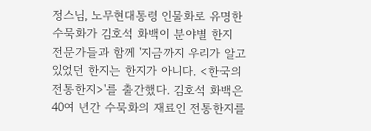정스님, 노무현대통령 인물화로 유명한 수묵화가 김호석 화백이 분야별 한지 전문가들과 함께 '지금까지 우리가 알고 있었던 한지는 한지가 아니다. <한국의 전통한지>'를 출간했다. 김호석 화백은 40여 년간 수묵화의 재료인 전통한지를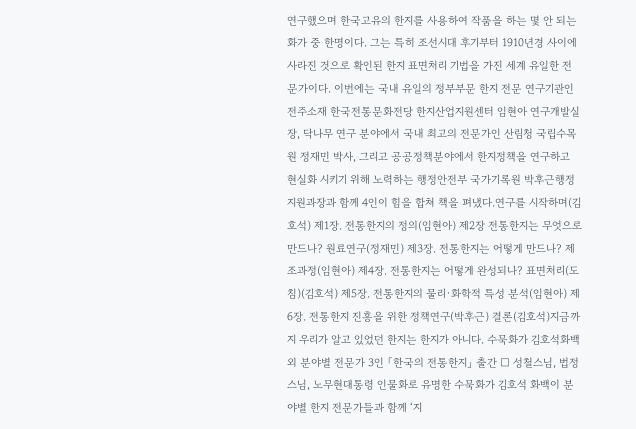연구했으며 한국고유의 한지를 사용하여 작품을 하는 몇 안 되는 화가 중 한명이다. 그는 특히 조선시대 후기부터 1910년경 사이에 사라진 것으로 확인된 한지 표면처리 기법을 가진 세계 유일한 전문가이다. 이번에는 국내 유일의 정부부문 한지 전문 연구기관인 전주소재 한국전통문화전당 한지산업지원센터 임현아 연구개발실장, 닥나무 연구 분야에서 국내 최고의 전문가인 산림청 국립수목원 정재민 박사, 그리고 공공정책분야에서 한지정책을 연구하고 현실화 시키기 위해 노력하는 행정안전부 국가기록원 박후근행정지원과장과 함께 4인이 힘을 합쳐 책을 펴냈다.연구를 시작하며(김호석) 제1장. 전통한지의 정의(임현아) 제2장 전통한지는 무엇으로 만드나? 원료연구(정재민) 제3장. 전통한지는 어떻게 만드나? 제조과정(임현아) 제4장. 전통한지는 어떻게 완성되나? 표면처리(도침)(김호석) 제5장. 전통한지의 물리·화학적 특성 분석(임현아) 제6장. 전통한지 진흥을 위한 정책연구(박후근) 결론(김호석)지금까지 우리가 알고 있었던 한지는 한지가 아니다. 수묵화가 김호석화백 외 분야별 전문가 3인 「한국의 전통한지」 출간 □ 성철스님, 법정스님, 노무현대통령 인물화로 유명한 수묵화가 김호석 화백이 분야별 한지 전문가들과 함께 ‘지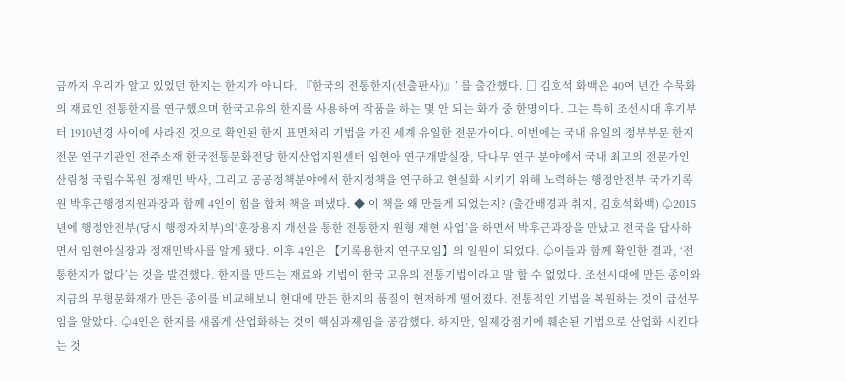금까지 우리가 알고 있었던 한지는 한지가 아니다. 『한국의 전통한지(선출판사)』’ 를 출간했다. □ 김호석 화백은 40여 년간 수묵화의 재료인 전통한지를 연구했으며 한국고유의 한지를 사용하여 작품을 하는 몇 안 되는 화가 중 한명이다. 그는 특히 조선시대 후기부터 1910년경 사이에 사라진 것으로 확인된 한지 표면처리 기법을 가진 세계 유일한 전문가이다. 이번에는 국내 유일의 정부부문 한지 전문 연구기관인 전주소재 한국전통문화전당 한지산업지원센터 임현아 연구개발실장, 닥나무 연구 분야에서 국내 최고의 전문가인 산림청 국립수목원 정재민 박사, 그리고 공공정책분야에서 한지정책을 연구하고 현실화 시키기 위해 노력하는 행정안전부 국가기록원 박후근행정지원과장과 함께 4인이 힘을 합쳐 책을 펴냈다. ◆ 이 책을 왜 만들게 되었는지? (출간배경과 취지, 김호석화백) ♤2015년에 행정안전부(당시 행정자치부)의‘훈장용지 개선을 통한 전통한지 원형 재현 사업’을 하면서 박후근과장을 만났고 전국을 답사하면서 임현아실장과 정재민박사를 알게 됐다. 이후 4인은 【기록용한지 연구모임】의 일원이 되었다. ♤이들과 함께 확인한 결과, ‘전통한지가 없다’는 것을 발견했다. 한지를 만드는 재료와 기법이 한국 고유의 전통기법이라고 말 할 수 없었다. 조선시대에 만든 종이와 지금의 무형문화재가 만든 종이를 비교해보니 현대에 만든 한지의 품질이 현저하게 떨어졌다. 전통적인 기법을 복원하는 것이 급선무임을 알았다. ♤4인은 한지를 새롭게 산업화하는 것이 핵심과제임을 공감했다. 하지만, 일제강점기에 훼손된 기법으로 산업화 시킨다는 것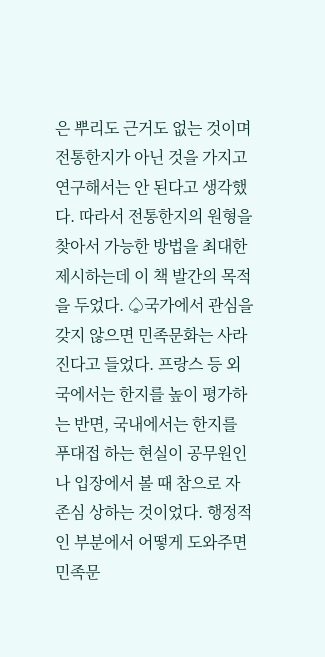은 뿌리도 근거도 없는 것이며 전통한지가 아닌 것을 가지고 연구해서는 안 된다고 생각했다. 따라서 전통한지의 원형을 찾아서 가능한 방법을 최대한 제시하는데 이 책 발간의 목적을 두었다. ♤국가에서 관심을 갖지 않으면 민족문화는 사라진다고 들었다. 프랑스 등 외국에서는 한지를 높이 평가하는 반면, 국내에서는 한지를 푸대접 하는 현실이 공무원인 나 입장에서 볼 때 참으로 자존심 상하는 것이었다. 행정적인 부분에서 어떻게 도와주면 민족문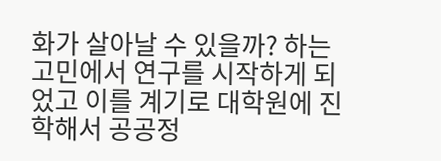화가 살아날 수 있을까? 하는 고민에서 연구를 시작하게 되었고 이를 계기로 대학원에 진학해서 공공정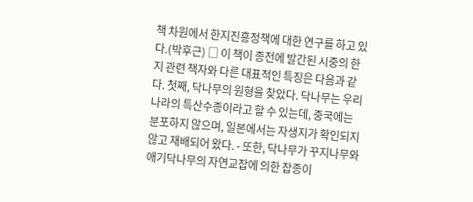책 차원에서 한지진흥정책에 대한 연구를 하고 있다.(박후근) □ 이 책이 종전에 발간된 시중의 한지 관련 책자와 다른 대표적인 특징은 다음과 같다. 첫째, 닥나무의 원형을 찾았다. 닥나무는 우리나라의 특산수종이라고 할 수 있는데, 중국에는 분포하지 않으며, 일본에서는 자생지가 확인되지 않고 재배되어 왔다. - 또한, 닥나무가 꾸지나무와 애기닥나무의 자연교잡에 의한 잡종이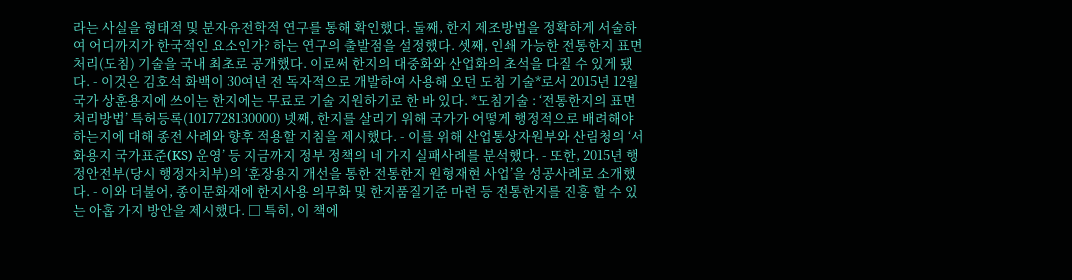라는 사실을 형태적 및 분자유전학적 연구를 통해 확인했다. 둘째, 한지 제조방법을 정확하게 서술하여 어디까지가 한국적인 요소인가? 하는 연구의 출발점을 설정했다. 셋째, 인쇄 가능한 전통한지 표면처리(도침) 기술을 국내 최초로 공개했다. 이로써 한지의 대중화와 산업화의 초석을 다질 수 있게 됐다. - 이것은 김호석 화백이 30여년 전 독자적으로 개발하여 사용해 오던 도침 기술*로서 2015년 12월 국가 상훈용지에 쓰이는 한지에는 무료로 기술 지원하기로 한 바 있다. *도침기술 : ‘전통한지의 표면처리방법’ 특허등록(1017728130000) 넷째, 한지를 살리기 위해 국가가 어떻게 행정적으로 배려해야 하는지에 대해 종전 사례와 향후 적용할 지침을 제시했다. - 이를 위해 산업통상자원부와 산림청의 ‘서화용지 국가표준(KS) 운영’ 등 지금까지 정부 정책의 네 가지 실패사례를 분석했다. - 또한, 2015년 행정안전부(당시 행정자치부)의 ‘훈장용지 개선을 통한 전통한지 원형재현 사업’을 성공사례로 소개했다. - 이와 더불어, 종이문화재에 한지사용 의무화 및 한지품질기준 마련 등 전통한지를 진흥 할 수 있는 아홉 가지 방안을 제시했다. □ 특히, 이 책에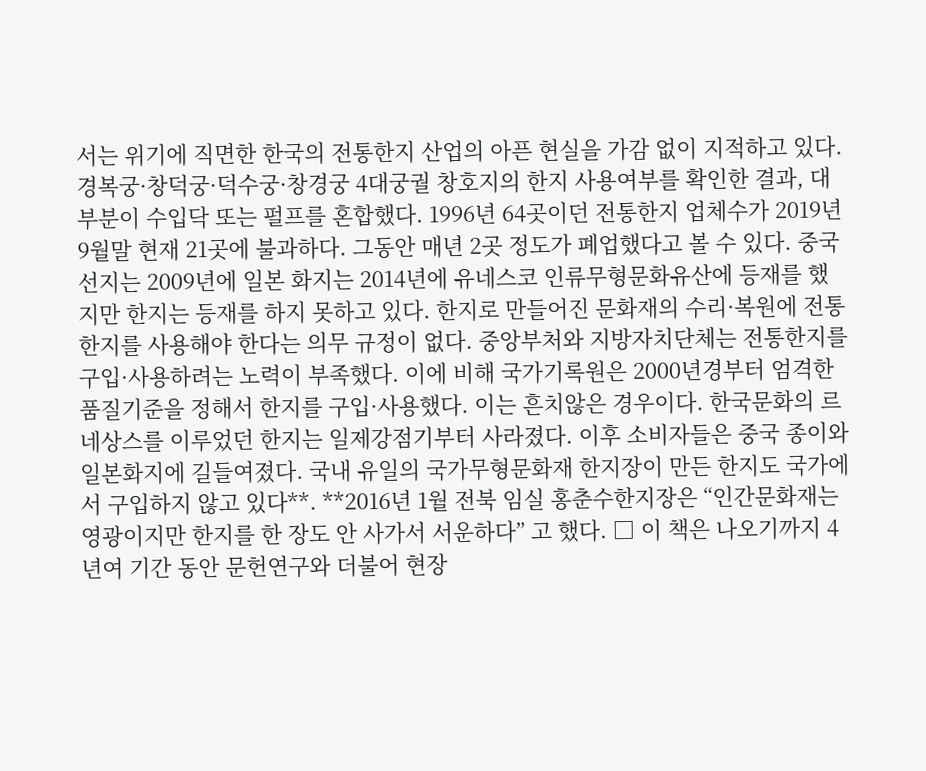서는 위기에 직면한 한국의 전통한지 산업의 아픈 현실을 가감 없이 지적하고 있다. 경복궁·창덕궁·덕수궁·창경궁 4대궁궐 창호지의 한지 사용여부를 확인한 결과, 대부분이 수입닥 또는 펄프를 혼합했다. 1996년 64곳이던 전통한지 업체수가 2019년 9월말 현재 21곳에 불과하다. 그동안 매년 2곳 정도가 폐업했다고 볼 수 있다. 중국 선지는 2009년에 일본 화지는 2014년에 유네스코 인류무형문화유산에 등재를 했지만 한지는 등재를 하지 못하고 있다. 한지로 만들어진 문화재의 수리·복원에 전통한지를 사용해야 한다는 의무 규정이 없다. 중앙부처와 지방자치단체는 전통한지를 구입·사용하려는 노력이 부족했다. 이에 비해 국가기록원은 2000년경부터 엄격한 품질기준을 정해서 한지를 구입·사용했다. 이는 흔치않은 경우이다. 한국문화의 르네상스를 이루었던 한지는 일제강점기부터 사라졌다. 이후 소비자들은 중국 종이와 일본화지에 길들여졌다. 국내 유일의 국가무형문화재 한지장이 만든 한지도 국가에서 구입하지 않고 있다**. **2016년 1월 전북 임실 홍춘수한지장은 “인간문화재는 영광이지만 한지를 한 장도 안 사가서 서운하다” 고 했다. □ 이 책은 나오기까지 4년여 기간 동안 문헌연구와 더불어 현장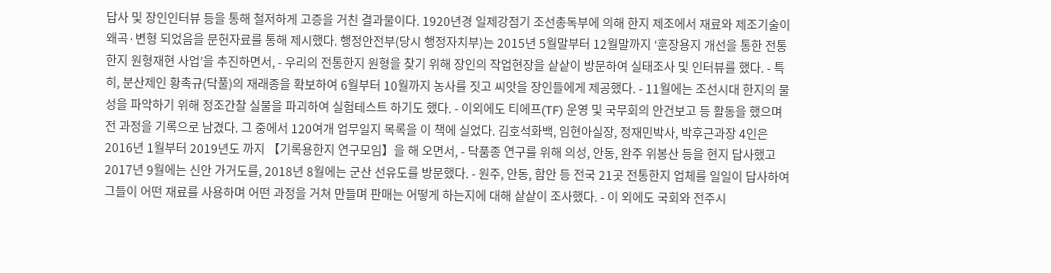답사 및 장인인터뷰 등을 통해 철저하게 고증을 거친 결과물이다. 1920년경 일제강점기 조선총독부에 의해 한지 제조에서 재료와 제조기술이 왜곡·변형 되었음을 문헌자료를 통해 제시했다. 행정안전부(당시 행정자치부)는 2015년 5월말부터 12월말까지 ‘훈장용지 개선을 통한 전통한지 원형재현 사업’을 추진하면서, - 우리의 전통한지 원형을 찾기 위해 장인의 작업현장을 샅샅이 방문하여 실태조사 및 인터뷰를 했다. - 특히, 분산제인 황촉규(닥풀)의 재래종을 확보하여 6월부터 10월까지 농사를 짓고 씨앗을 장인들에게 제공했다. - 11월에는 조선시대 한지의 물성을 파악하기 위해 정조간찰 실물을 파괴하여 실험테스트 하기도 했다. - 이외에도 티에프(TF) 운영 및 국무회의 안건보고 등 활동을 했으며 전 과정을 기록으로 남겼다. 그 중에서 120여개 업무일지 목록을 이 책에 실었다. 김호석화백, 임현아실장, 정재민박사, 박후근과장 4인은 2016년 1월부터 2019년도 까지 【기록용한지 연구모임】을 해 오면서, - 닥품종 연구를 위해 의성, 안동, 완주 위봉산 등을 현지 답사했고 2017년 9월에는 신안 가거도를, 2018년 8월에는 군산 선유도를 방문했다. - 원주, 안동, 함안 등 전국 21곳 전통한지 업체를 일일이 답사하여 그들이 어떤 재료를 사용하며 어떤 과정을 거쳐 만들며 판매는 어떻게 하는지에 대해 샅샅이 조사했다. - 이 외에도 국회와 전주시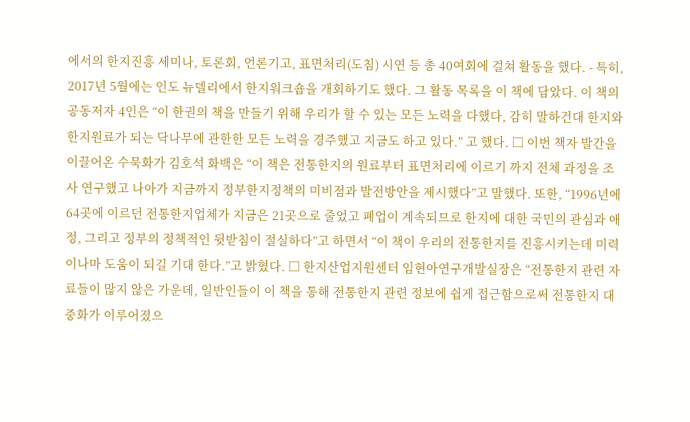에서의 한지진흥 세미나, 토론회, 언론기고, 표면처리(도침) 시연 등 총 40여회에 걸쳐 활동을 했다. - 특히, 2017년 5월에는 인도 뉴델리에서 한지워크숍을 개회하기도 했다. 그 활동 목록을 이 책에 담았다. 이 책의 공동저자 4인은 “이 한권의 책을 만들기 위해 우리가 할 수 있는 모든 노력을 다했다, 감히 말하건대 한지와 한지원료가 되는 닥나무에 관한한 모든 노력을 경주했고 지금도 하고 있다.” 고 했다. □ 이번 책자 발간을 이끌어온 수묵화가 김호석 화백은 “이 책은 전통한지의 원료부터 표면처리에 이르기 까지 전체 과정을 조사 연구했고 나아가 지금까지 정부한지정책의 미비점과 발전방안을 제시했다”고 말했다. 또한, “1996년에 64곳에 이르던 전통한지업체가 지금은 21곳으로 줄었고 폐업이 계속되므로 한지에 대한 국민의 관심과 애정, 그리고 정부의 정책적인 뒷받침이 절실하다”고 하면서 “이 책이 우리의 전통한지를 진흥시키는데 미력이나마 도움이 되길 기대 한다.”고 밝혔다. □ 한지산업지원센터 임현아연구개발실장은 “전통한지 관련 자료들이 많지 않은 가운데, 일반인들이 이 책을 통해 전통한지 관련 정보에 쉽게 접근함으로써 전통한지 대중화가 이루어졌으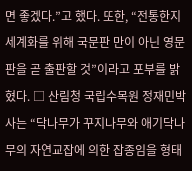면 좋겠다.”고 했다. 또한, “전통한지 세계화를 위해 국문판 만이 아닌 영문판을 곧 출판할 것”이라고 포부를 밝혔다. □ 산림청 국립수목원 정재민박사는 “닥나무가 꾸지나무와 애기닥나무의 자연교잡에 의한 잡종임을 형태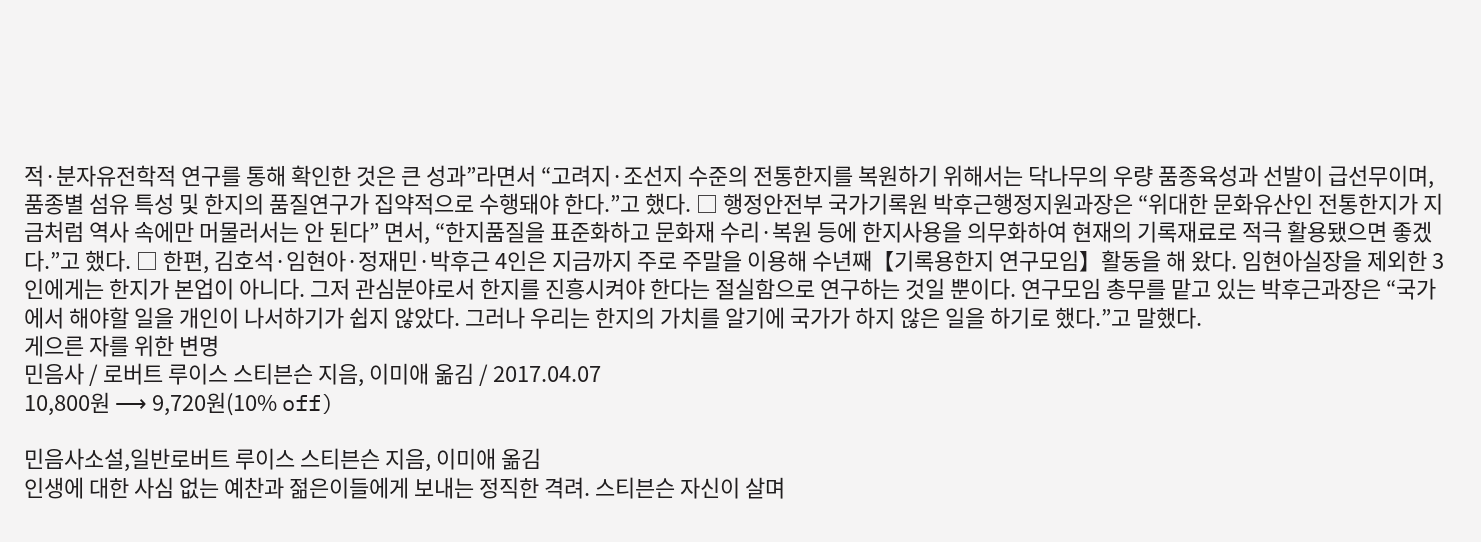적·분자유전학적 연구를 통해 확인한 것은 큰 성과”라면서 “고려지·조선지 수준의 전통한지를 복원하기 위해서는 닥나무의 우량 품종육성과 선발이 급선무이며, 품종별 섬유 특성 및 한지의 품질연구가 집약적으로 수행돼야 한다.”고 했다. □ 행정안전부 국가기록원 박후근행정지원과장은 “위대한 문화유산인 전통한지가 지금처럼 역사 속에만 머물러서는 안 된다” 면서, “한지품질을 표준화하고 문화재 수리·복원 등에 한지사용을 의무화하여 현재의 기록재료로 적극 활용됐으면 좋겠다.”고 했다. □ 한편, 김호석·임현아·정재민·박후근 4인은 지금까지 주로 주말을 이용해 수년째【기록용한지 연구모임】활동을 해 왔다. 임현아실장을 제외한 3인에게는 한지가 본업이 아니다. 그저 관심분야로서 한지를 진흥시켜야 한다는 절실함으로 연구하는 것일 뿐이다. 연구모임 총무를 맡고 있는 박후근과장은 “국가에서 해야할 일을 개인이 나서하기가 쉽지 않았다. 그러나 우리는 한지의 가치를 알기에 국가가 하지 않은 일을 하기로 했다.”고 말했다.
게으른 자를 위한 변명
민음사 / 로버트 루이스 스티븐슨 지음, 이미애 옮김 / 2017.04.07
10,800원 ⟶ 9,720원(10% off)

민음사소설,일반로버트 루이스 스티븐슨 지음, 이미애 옮김
인생에 대한 사심 없는 예찬과 젊은이들에게 보내는 정직한 격려. 스티븐슨 자신이 살며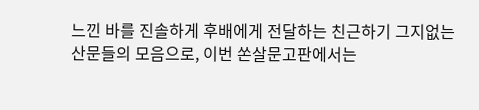느낀 바를 진솔하게 후배에게 전달하는 친근하기 그지없는 산문들의 모음으로, 이번 쏜살문고판에서는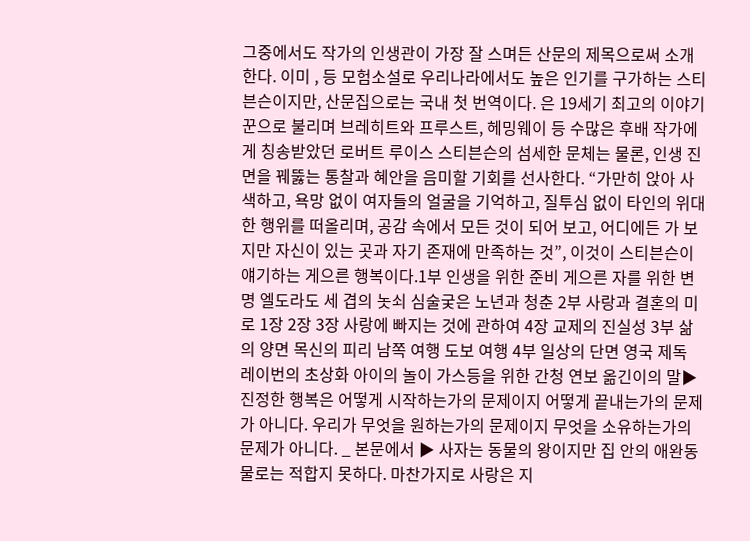그중에서도 작가의 인생관이 가장 잘 스며든 산문의 제목으로써 소개한다. 이미 , 등 모험소설로 우리나라에서도 높은 인기를 구가하는 스티븐슨이지만, 산문집으로는 국내 첫 번역이다. 은 19세기 최고의 이야기꾼으로 불리며 브레히트와 프루스트, 헤밍웨이 등 수많은 후배 작가에게 칭송받았던 로버트 루이스 스티븐슨의 섬세한 문체는 물론, 인생 진면을 꿰뚫는 통찰과 혜안을 음미할 기회를 선사한다. “가만히 앉아 사색하고, 욕망 없이 여자들의 얼굴을 기억하고, 질투심 없이 타인의 위대한 행위를 떠올리며, 공감 속에서 모든 것이 되어 보고, 어디에든 가 보지만 자신이 있는 곳과 자기 존재에 만족하는 것”, 이것이 스티븐슨이 얘기하는 게으른 행복이다.1부 인생을 위한 준비 게으른 자를 위한 변명 엘도라도 세 겹의 놋쇠 심술궂은 노년과 청춘 2부 사랑과 결혼의 미로 1장 2장 3장 사랑에 빠지는 것에 관하여 4장 교제의 진실성 3부 삶의 양면 목신의 피리 남쪽 여행 도보 여행 4부 일상의 단면 영국 제독 레이번의 초상화 아이의 놀이 가스등을 위한 간청 연보 옮긴이의 말▶ 진정한 행복은 어떻게 시작하는가의 문제이지 어떻게 끝내는가의 문제가 아니다. 우리가 무엇을 원하는가의 문제이지 무엇을 소유하는가의 문제가 아니다. _ 본문에서 ▶ 사자는 동물의 왕이지만 집 안의 애완동물로는 적합지 못하다. 마찬가지로 사랑은 지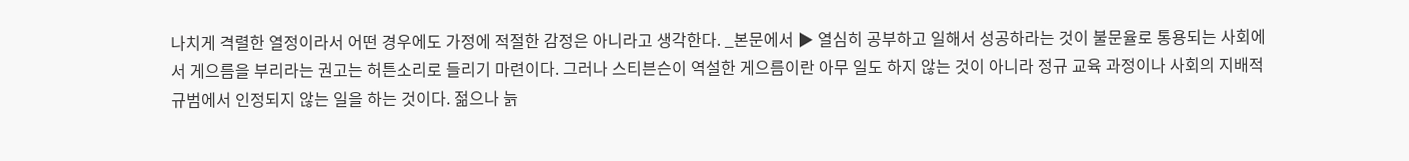나치게 격렬한 열정이라서 어떤 경우에도 가정에 적절한 감정은 아니라고 생각한다. _본문에서 ▶ 열심히 공부하고 일해서 성공하라는 것이 불문율로 통용되는 사회에서 게으름을 부리라는 권고는 허튼소리로 들리기 마련이다. 그러나 스티븐슨이 역설한 게으름이란 아무 일도 하지 않는 것이 아니라 정규 교육 과정이나 사회의 지배적 규범에서 인정되지 않는 일을 하는 것이다. 젊으나 늙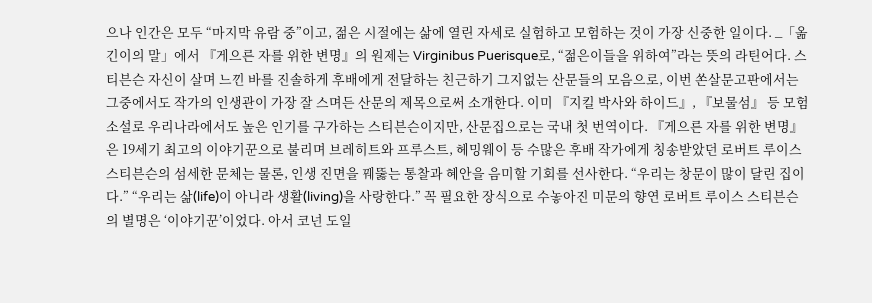으나 인간은 모두 “마지막 유람 중”이고, 젊은 시절에는 삶에 열린 자세로 실험하고 모험하는 것이 가장 신중한 일이다. _「옮긴이의 말」에서 『게으른 자를 위한 변명』의 원제는 Virginibus Puerisque로, “젊은이들을 위하여”라는 뜻의 라틴어다. 스티븐슨 자신이 살며 느낀 바를 진솔하게 후배에게 전달하는 친근하기 그지없는 산문들의 모음으로, 이번 쏜살문고판에서는 그중에서도 작가의 인생관이 가장 잘 스며든 산문의 제목으로써 소개한다. 이미 『지킬 박사와 하이드』, 『보물섬』 등 모험소설로 우리나라에서도 높은 인기를 구가하는 스티븐슨이지만, 산문집으로는 국내 첫 번역이다. 『게으른 자를 위한 변명』은 19세기 최고의 이야기꾼으로 불리며 브레히트와 프루스트, 헤밍웨이 등 수많은 후배 작가에게 칭송받았던 로버트 루이스 스티븐슨의 섬세한 문체는 물론, 인생 진면을 꿰뚫는 통찰과 혜안을 음미할 기회를 선사한다. “우리는 창문이 많이 달린 집이다.” “우리는 삶(life)이 아니라 생활(living)을 사랑한다.” 꼭 필요한 장식으로 수놓아진 미문의 향연 로버트 루이스 스티븐슨의 별명은 ‘이야기꾼’이었다. 아서 코넌 도일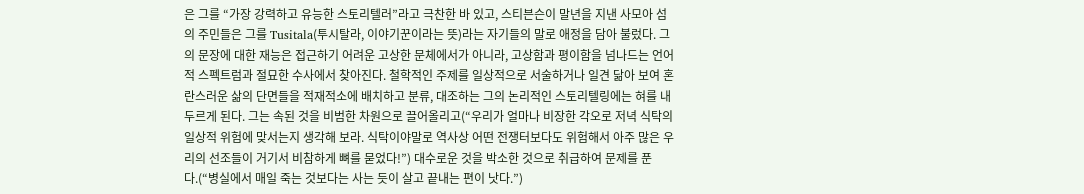은 그를 “가장 강력하고 유능한 스토리텔러”라고 극찬한 바 있고, 스티븐슨이 말년을 지낸 사모아 섬의 주민들은 그를 Tusitala(투시탈라, 이야기꾼이라는 뜻)라는 자기들의 말로 애정을 담아 불렀다. 그의 문장에 대한 재능은 접근하기 어려운 고상한 문체에서가 아니라, 고상함과 평이함을 넘나드는 언어적 스펙트럼과 절묘한 수사에서 찾아진다. 철학적인 주제를 일상적으로 서술하거나 일견 닮아 보여 혼란스러운 삶의 단면들을 적재적소에 배치하고 분류, 대조하는 그의 논리적인 스토리텔링에는 혀를 내두르게 된다. 그는 속된 것을 비범한 차원으로 끌어올리고(“우리가 얼마나 비장한 각오로 저녁 식탁의 일상적 위험에 맞서는지 생각해 보라. 식탁이야말로 역사상 어떤 전쟁터보다도 위험해서 아주 많은 우리의 선조들이 거기서 비참하게 뼈를 묻었다!”) 대수로운 것을 박소한 것으로 취급하여 문제를 푼다.(“병실에서 매일 죽는 것보다는 사는 듯이 살고 끝내는 편이 낫다.”)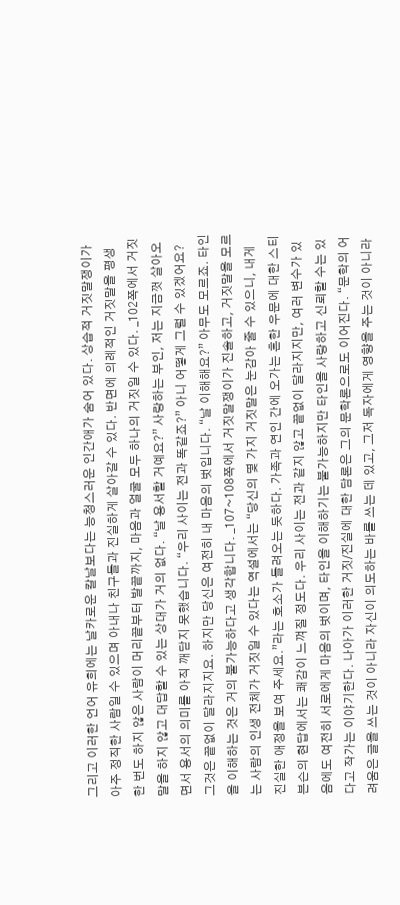그리고 이러한 언어 유희에는 날카로운 칼날보다는 능청스러운 인간애가 숨어 있다. 상습적 거짓말쟁이가 아주 정직한 사람일 수 있으며 아내나 친구들과 진실하게 살아갈 수 있다. 반면에 의례적인 거짓말을 평생 한 번도 하지 않은 사람이 머리끝부터 발끝까지, 마음과 얼굴 모두 하나의 거짓일 수 있다. _102쪽에서 거짓말을 하지 않고 대답할 수 있는 상대가 거의 없다. “날 용서할 거예요?” 사랑하는 부인, 저는 지금껏 살아오면서 용서의 의미를 아직 깨닫지 못했습니다. “우리 사이는 전과 똑같죠?” 아니 어떻게 그럴 수 있겠어요? 그것은 끝없이 달라지지요. 하지만 당신은 여전히 내 마음의 벗입니다. “날 이해해요?” 아무도 모르죠. 타인을 이해하는 것은 거의 불가능하다고 생각합니다. _107~108쪽에서 거짓말쟁이가 진솔하고, 거짓말을 모르는 사람의 인생 전체가 거짓일 수 있다는 역설에서는 “당신의 몇 가지 거짓말은 눈감아 줄 수 있으니, 내게 진실한 애정을 보여 주세요.”라는 호소가 들려오는 듯하다. 가족과 연인 간에 오가는 흔한 우문에 대한 스티븐슨의 현답에서는 쾌감이 느껴질 정도다. 우리 사이는 전과 같지 않고 끝없이 달라지지만, 여러 변수가 있음에도 여전히 서로에게 마음의 벗이며, 타인을 이해하기는 불가능하지만 타인을 사랑하고 신뢰할 수는 있다고 작가는 이야기한다. 나아가 이러한 거짓/진실에 대한 담론은 그의 문학론으로도 이어진다. “문학의 어려움은 글을 쓰는 것이 아니라 자신이 의도하는 바를 쓰는 데 있고, 그저 독자에게 영향을 주는 것이 아니라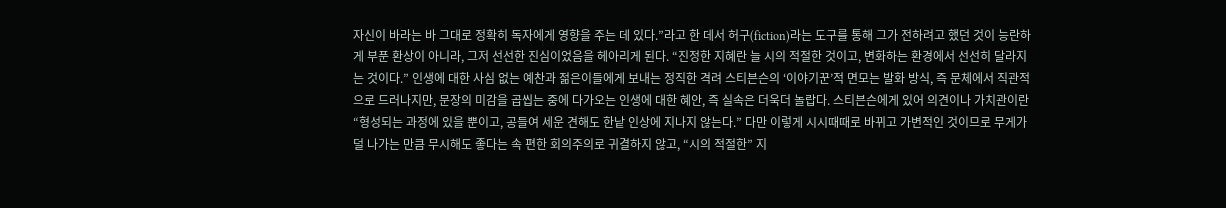자신이 바라는 바 그대로 정확히 독자에게 영향을 주는 데 있다.”라고 한 데서 허구(fiction)라는 도구를 통해 그가 전하려고 했던 것이 능란하게 부푼 환상이 아니라, 그저 선선한 진심이었음을 헤아리게 된다. “진정한 지혜란 늘 시의 적절한 것이고, 변화하는 환경에서 선선히 달라지는 것이다.” 인생에 대한 사심 없는 예찬과 젊은이들에게 보내는 정직한 격려 스티븐슨의 ‘이야기꾼’적 면모는 발화 방식, 즉 문체에서 직관적으로 드러나지만, 문장의 미감을 곱씹는 중에 다가오는 인생에 대한 혜안, 즉 실속은 더욱더 놀랍다. 스티븐슨에게 있어 의견이나 가치관이란 “형성되는 과정에 있을 뿐이고, 공들여 세운 견해도 한낱 인상에 지나지 않는다.” 다만 이렇게 시시때때로 바뀌고 가변적인 것이므로 무게가 덜 나가는 만큼 무시해도 좋다는 속 편한 회의주의로 귀결하지 않고, “시의 적절한” 지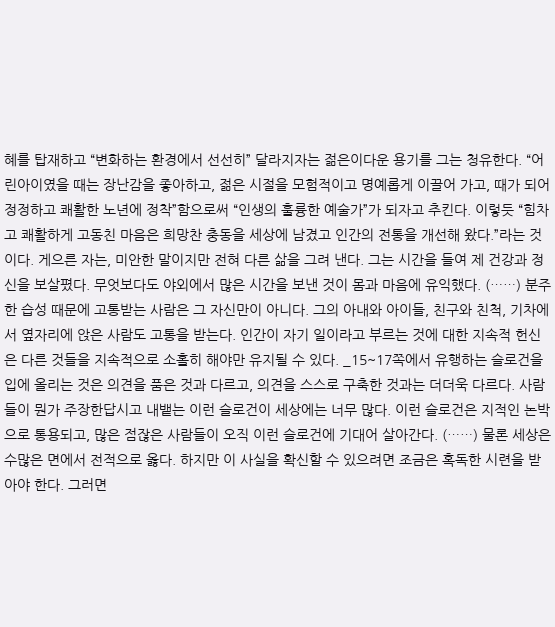혜를 탑재하고 “변화하는 환경에서 선선히” 달라지자는 젊은이다운 용기를 그는 청유한다. “어린아이였을 때는 장난감을 좋아하고, 젊은 시절을 모험적이고 명예롭게 이끌어 가고, 때가 되어 정정하고 쾌활한 노년에 정착”함으로써 “인생의 훌륭한 예술가”가 되자고 추킨다. 이렇듯 “힘차고 쾌활하게 고동친 마음은 희망찬 충동을 세상에 남겼고 인간의 전통을 개선해 왔다.”라는 것이다. 게으른 자는, 미안한 말이지만 전혀 다른 삶을 그려 낸다. 그는 시간을 들여 제 건강과 정신을 보살폈다. 무엇보다도 야외에서 많은 시간을 보낸 것이 몸과 마음에 유익했다. (……) 분주한 습성 때문에 고통받는 사람은 그 자신만이 아니다. 그의 아내와 아이들, 친구와 친척, 기차에서 옆자리에 앉은 사람도 고통을 받는다. 인간이 자기 일이라고 부르는 것에 대한 지속적 헌신은 다른 것들을 지속적으로 소홀히 해야만 유지될 수 있다. _15~17쪽에서 유행하는 슬로건을 입에 올리는 것은 의견을 품은 것과 다르고, 의견을 스스로 구축한 것과는 더더욱 다르다. 사람들이 뭔가 주장한답시고 내뱉는 이런 슬로건이 세상에는 너무 많다. 이런 슬로건은 지적인 논박으로 통용되고, 많은 점잖은 사람들이 오직 이런 슬로건에 기대어 살아간다. (……) 물론 세상은 수많은 면에서 전적으로 옳다. 하지만 이 사실을 확신할 수 있으려면 조금은 혹독한 시련을 받아야 한다. 그러면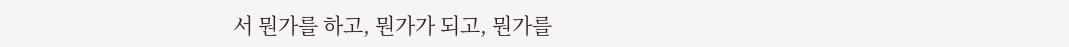서 뭔가를 하고, 뭔가가 되고, 뭔가를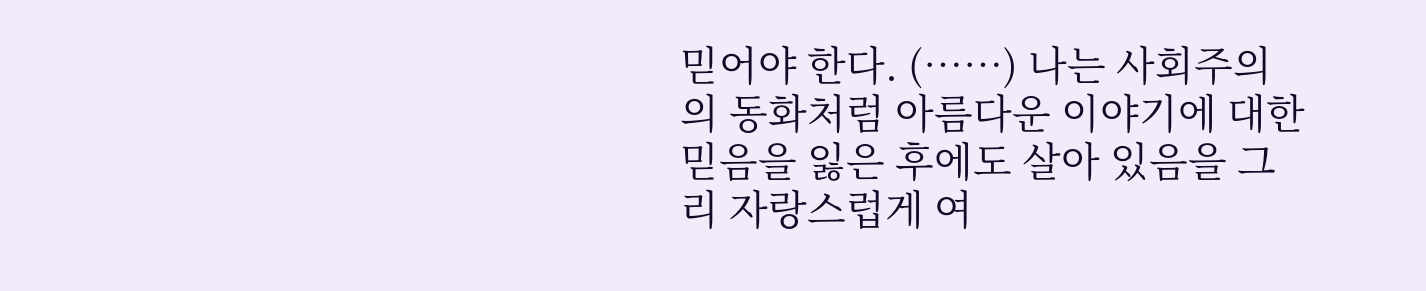믿어야 한다. (……) 나는 사회주의의 동화처럼 아름다운 이야기에 대한 믿음을 잃은 후에도 살아 있음을 그리 자랑스럽게 여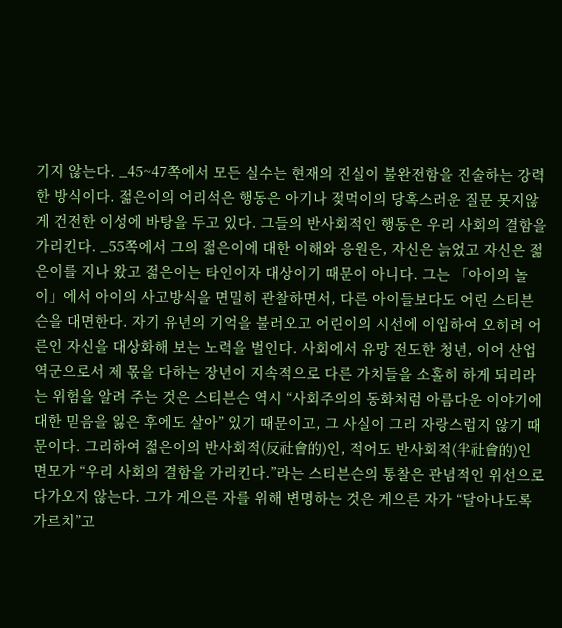기지 않는다. _45~47쪽에서 모든 실수는 현재의 진실이 불완전함을 진술하는 강력한 방식이다. 젊은이의 어리석은 행동은 아기나 젖먹이의 당혹스러운 질문 못지않게 건전한 이성에 바탕을 두고 있다. 그들의 반사회적인 행동은 우리 사회의 결함을 가리킨다. _55쪽에서 그의 젊은이에 대한 이해와 응원은, 자신은 늙었고 자신은 젊은이를 지나 왔고 젊은이는 타인이자 대상이기 때문이 아니다. 그는 「아이의 놀이」에서 아이의 사고방식을 면밀히 관찰하면서, 다른 아이들보다도 어린 스티븐슨을 대면한다. 자기 유년의 기억을 불러오고 어린이의 시선에 이입하여 오히려 어른인 자신을 대상화해 보는 노력을 벌인다. 사회에서 유망 전도한 청년, 이어 산업 역군으로서 제 몫을 다하는 장년이 지속적으로 다른 가치들을 소홀히 하게 되리라는 위험을 알려 주는 것은 스티븐슨 역시 “사회주의의 동화처럼 아름다운 이야기에 대한 믿음을 잃은 후에도 살아” 있기 때문이고, 그 사실이 그리 자랑스럽지 않기 때문이다. 그리하여 젊은이의 반사회적(反社會的)인, 적어도 반사회적(半社會的)인 면모가 “우리 사회의 결함을 가리킨다.”라는 스티븐슨의 통찰은 관념적인 위선으로 다가오지 않는다. 그가 게으른 자를 위해 변명하는 것은 게으른 자가 “달아나도록 가르치”고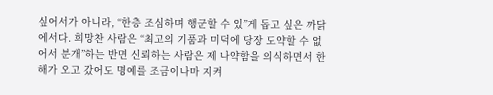싶어서가 아니라, “한층 조심하며 행군할 수 있”게 돕고 싶은 까닭에서다. 희망찬 사람은 “최고의 기품과 미덕에 당장 도약할 수 없어서 분개”하는 반면 신뢰하는 사람은 제 나약함을 의식하면서 한 해가 오고 갔어도 명예를 조금이나마 지켜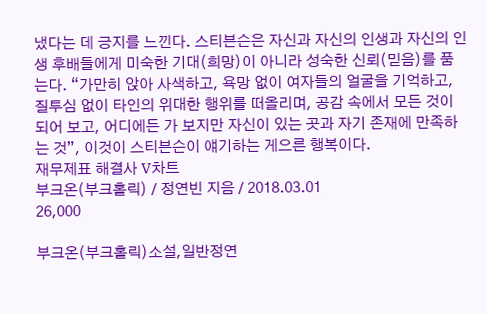냈다는 데 긍지를 느낀다. 스티븐슨은 자신과 자신의 인생과 자신의 인생 후배들에게 미숙한 기대(희망)이 아니라 성숙한 신뢰(믿음)를 품는다. “가만히 앉아 사색하고, 욕망 없이 여자들의 얼굴을 기억하고, 질투심 없이 타인의 위대한 행위를 떠올리며, 공감 속에서 모든 것이 되어 보고, 어디에든 가 보지만 자신이 있는 곳과 자기 존재에 만족하는 것”, 이것이 스티븐슨이 얘기하는 게으른 행복이다.
재무제표 해결사 V차트
부크온(부크홀릭) / 정연빈 지음 / 2018.03.01
26,000

부크온(부크홀릭)소설,일반정연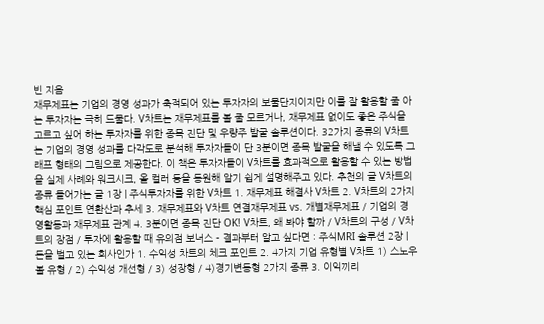빈 지음
재무제표는 기업의 경영 성과가 축적되어 있는 투자자의 보물단지이지만 이를 잘 활용할 줄 아는 투자자는 극히 드물다. V차트는 재무제표를 볼 줄 모르거나, 재무제표 없이도 좋은 주식을 고르고 싶어 하는 투자자를 위한 종목 진단 및 우량주 발굴 솔루션이다. 32가지 종류의 V차트는 기업의 경영 성과를 다각도로 분석해 투자자들이 단 3분이면 종목 발굴을 해낼 수 있도록 그래프 형태의 그림으로 제공한다. 이 책은 투자자들이 V차트를 효과적으로 활용할 수 있는 방법을 실제 사례와 워크시크, 올 컬러 등을 동원해 알기 쉽게 설명해주고 있다. 추천의 글 V차트의 종류 들어가는 글 1장 | 주식투자자를 위한 V차트 1. 재무제표 해결사 V차트 2. V차트의 2가지 핵심 포인트 연환산과 추세 3. 재무제표와 V차트 연결재무제표 vs. 개별재무제표 / 기업의 경영활동과 재무제표 관계 4. 3분이면 종목 진단 OK! V차트, 왜 봐야 할까 / V차트의 구성 / V차트의 장점 / 투자에 활용할 때 유의점 보너스 - 결과부터 알고 싶다면 : 주식MRI 솔루션 2장 | 돈을 벌고 있는 회사인가 1. 수익성 차트의 체크 포인트 2. 4가지 기업 유형별 V차트 1) 스노우볼 유형 / 2) 수익성 개선형 / 3) 성장형 / 4)경기변동형 2가지 종류 3. 이익끼리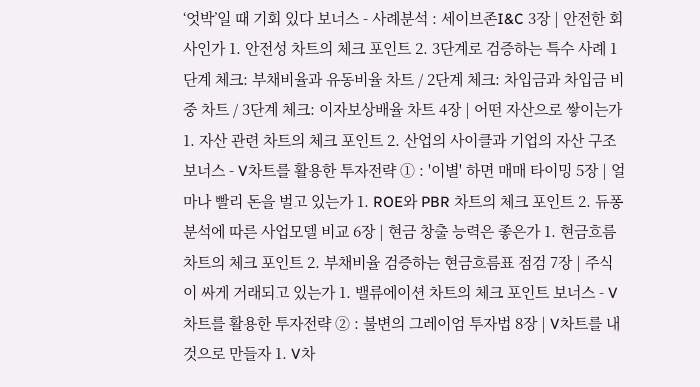‘엇박’일 때 기회 있다 보너스 - 사례분석 : 세이브존I&C 3장 | 안전한 회사인가 1. 안전성 차트의 체크 포인트 2. 3단계로 검증하는 특수 사례 1단계 체크: 부채비율과 유동비율 차트 / 2단계 체크: 차입금과 차입금 비중 차트 / 3단계 체크: 이자보상배율 차트 4장 | 어떤 자산으로 쌓이는가 1. 자산 관련 차트의 체크 포인트 2. 산업의 사이클과 기업의 자산 구조 보너스 - V차트를 활용한 투자전략 ① : '이별' 하면 매매 타이밍 5장 | 얼마나 빨리 돈을 벌고 있는가 1. ROE와 PBR 차트의 체크 포인트 2. 듀퐁분석에 따른 사업모델 비교 6장 | 현금 창출 능력은 좋은가 1. 현금흐름 차트의 체크 포인트 2. 부채비율 검증하는 현금흐름표 점검 7장 | 주식이 싸게 거래되고 있는가 1. 밸류에이션 차트의 체크 포인트 보너스 - V차트를 활용한 투자전략 ② : 불변의 그레이엄 투자법 8장 | V차트를 내 것으로 만들자 1. V차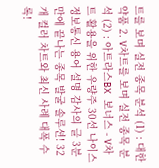트를 보며 실전 종목 분석 (1) : 대한약품 2. V차트를 보며 실전 종목 분석 (2) : 아트라스BX 보너스 - V차트 활용을 위한 우량주 30선 나이스정보통신 용어 설명 감사의 글 3분 만에 끝나는 종목 발굴 솔루션! 32개 컬러 차트와 최신 사례 대폭 수록!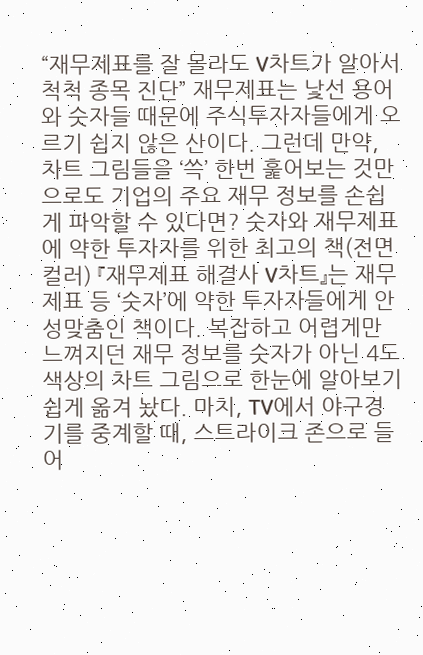“재무제표를 잘 몰라도 V차트가 알아서 척척 종목 진단” 재무제표는 낯선 용어와 숫자들 때문에 주식투자자들에게 오르기 쉽지 않은 산이다. 그런데 만약, 차트 그림들을 ‘쓱’ 한번 훑어보는 것만으로도 기업의 주요 재무 정보를 손쉽게 파악할 수 있다면? 숫자와 재무제표에 약한 투자자를 위한 최고의 책(전면 컬러) 『재무제표 해결사 V차트』는 재무제표 등 ‘숫자’에 약한 투자자들에게 안성맞춤인 책이다. 복잡하고 어렵게만 느껴지던 재무 정보를 숫자가 아닌 4도 색상의 차트 그림으로 한눈에 알아보기 쉽게 옮겨 놨다. 마치, TV에서 야구경기를 중계할 때, 스트라이크 존으로 들어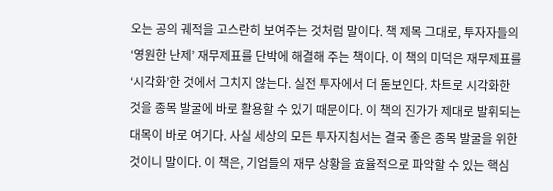오는 공의 궤적을 고스란히 보여주는 것처럼 말이다. 책 제목 그대로, 투자자들의 ‘영원한 난제’ 재무제표를 단박에 해결해 주는 책이다. 이 책의 미덕은 재무제표를 ‘시각화’한 것에서 그치지 않는다. 실전 투자에서 더 돋보인다. 차트로 시각화한 것을 종목 발굴에 바로 활용할 수 있기 때문이다. 이 책의 진가가 제대로 발휘되는 대목이 바로 여기다. 사실 세상의 모든 투자지침서는 결국 좋은 종목 발굴을 위한 것이니 말이다. 이 책은, 기업들의 재무 상황을 효율적으로 파악할 수 있는 핵심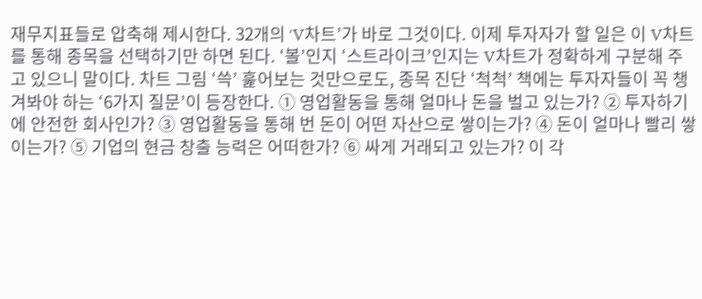재무지표들로 압축해 제시한다. 32개의 ‘V차트’가 바로 그것이다. 이제 투자자가 할 일은 이 V차트를 통해 종목을 선택하기만 하면 된다. ‘볼’인지 ‘스트라이크’인지는 V차트가 정확하게 구분해 주고 있으니 말이다. 차트 그림 ‘쓱’ 훑어보는 것만으로도, 종목 진단 ‘척척’ 책에는 투자자들이 꼭 챙겨봐야 하는 ‘6가지 질문’이 등장한다. ① 영업활동을 통해 얼마나 돈을 벌고 있는가? ② 투자하기에 안전한 회사인가? ③ 영업활동을 통해 번 돈이 어떤 자산으로 쌓이는가? ④ 돈이 얼마나 빨리 쌓이는가? ⑤ 기업의 현금 창출 능력은 어떠한가? ⑥ 싸게 거래되고 있는가? 이 각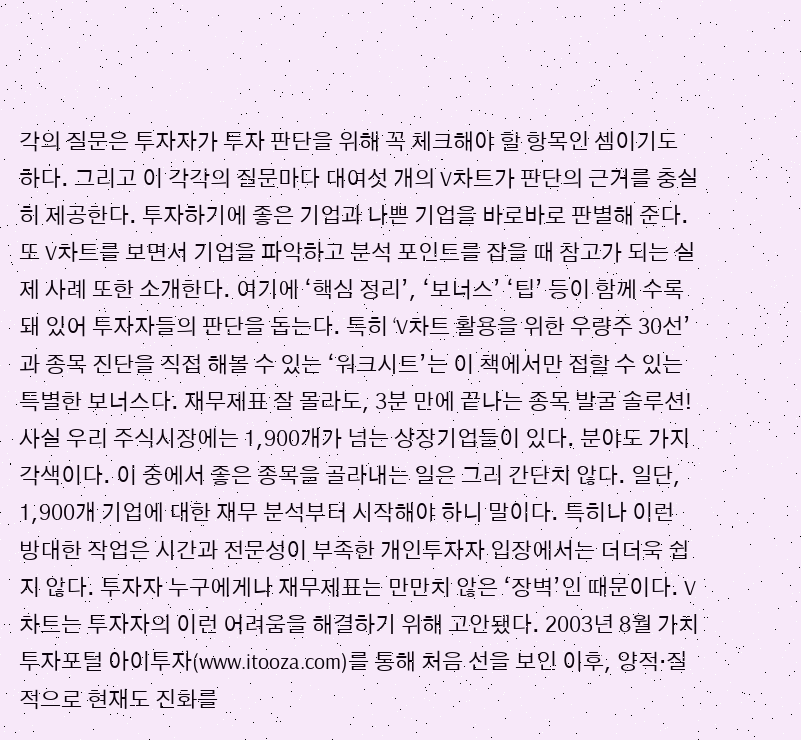각의 질문은 투자자가 투자 판단을 위해 꼭 체크해야 할 항목인 셈이기도 하다. 그리고 이 각각의 질문마다 대여섯 개의 V차트가 판단의 근거를 충실히 제공한다. 투자하기에 좋은 기업과 나쁜 기업을 바로바로 판별해 준다. 또 V차트를 보면서 기업을 파악하고 분석 포인트를 잡을 때 참고가 되는 실제 사례 또한 소개한다. 여기에 ‘핵심 정리’, ‘보너스’ ‘팁’ 등이 함께 수록돼 있어 투자자들의 판단을 돕는다. 특히 ‘V차트 활용을 위한 우량주 30선’과 종목 진단을 직접 해볼 수 있는 ‘워크시트’는 이 책에서만 접할 수 있는 특별한 보너스다. 재무제표 잘 몰라도, 3분 만에 끝나는 종목 발굴 솔루션! 사실 우리 주식시장에는 1,900개가 넘는 상장기업들이 있다. 분야도 가지각색이다. 이 중에서 좋은 종목을 골라내는 일은 그리 간단치 않다. 일단, 1,900개 기업에 대한 재무 분석부터 시작해야 하니 말이다. 특히나 이런 방대한 작업은 시간과 전문성이 부족한 개인투자자 입장에서는 더더욱 쉽지 않다. 투자자 누구에게나 재무제표는 만만치 않은 ‘장벽’인 때문이다. V차트는 투자자의 이런 어려움을 해결하기 위해 고안됐다. 2003년 8월 가치투자포털 아이투자(www.itooza.com)를 통해 처음 선을 보인 이후, 양적·질적으로 현재도 진화를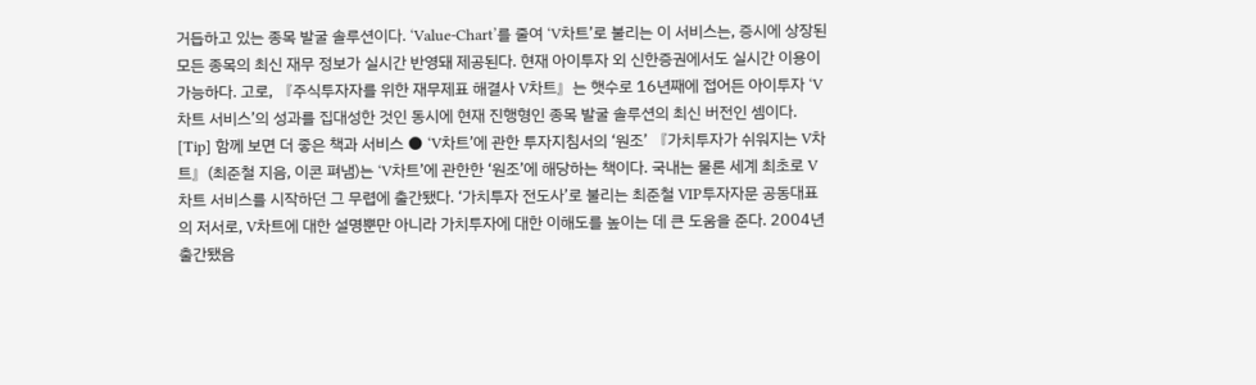거듭하고 있는 종목 발굴 솔루션이다. ‘Value-Chart’를 줄여 ‘V차트’로 불리는 이 서비스는, 증시에 상장된 모든 종목의 최신 재무 정보가 실시간 반영돼 제공된다. 현재 아이투자 외 신한증권에서도 실시간 이용이 가능하다. 고로, 『주식투자자를 위한 재무제표 해결사 V차트』는 햇수로 16년째에 접어든 아이투자 ‘V차트 서비스’의 성과를 집대성한 것인 동시에 현재 진행형인 종목 발굴 솔루션의 최신 버전인 셈이다. [Tip] 함께 보면 더 좋은 책과 서비스 ● ‘V차트’에 관한 투자지침서의 ‘원조’ 『가치투자가 쉬워지는 V차트』(최준철 지음, 이콘 펴냄)는 ‘V차트’에 관한한 ‘원조’에 해당하는 책이다. 국내는 물론 세계 최초로 V차트 서비스를 시작하던 그 무렵에 출간됐다. ‘가치투자 전도사’로 불리는 최준철 VIP투자자문 공동대표의 저서로, V차트에 대한 설명뿐만 아니라 가치투자에 대한 이해도를 높이는 데 큰 도움을 준다. 2004년 출간됐음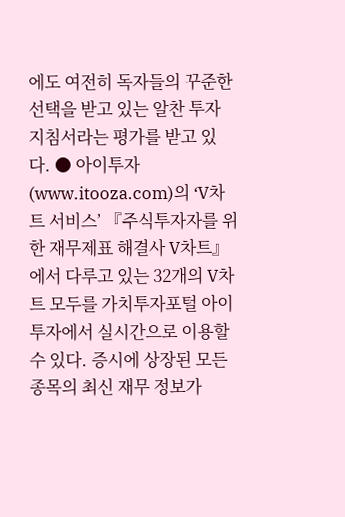에도 여전히 독자들의 꾸준한 선택을 받고 있는 알찬 투자 지침서라는 평가를 받고 있다. ● 아이투자(www.itooza.com)의 ‘V차트 서비스’ 『주식투자자를 위한 재무제표 해결사 V차트』에서 다루고 있는 32개의 V차트 모두를 가치투자포털 아이투자에서 실시간으로 이용할 수 있다. 증시에 상장된 모든 종목의 최신 재무 정보가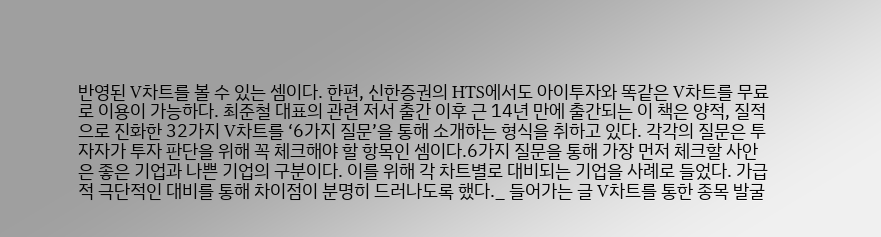반영된 V차트를 볼 수 있는 셈이다. 한편, 신한증권의 HTS에서도 아이투자와 똑같은 V차트를 무료로 이용이 가능하다. 최준철 대표의 관련 저서 출간 이후 근 14년 만에 출간되는 이 책은 양적, 질적으로 진화한 32가지 V차트를 ‘6가지 질문’을 통해 소개하는 형식을 취하고 있다. 각각의 질문은 투자자가 투자 판단을 위해 꼭 체크해야 할 항목인 셈이다.6가지 질문을 통해 가장 먼저 체크할 사안은 좋은 기업과 나쁜 기업의 구분이다. 이를 위해 각 차트별로 대비되는 기업을 사례로 들었다. 가급적 극단적인 대비를 통해 차이점이 분명히 드러나도록 했다._ 들어가는 글 V차트를 통한 종목 발굴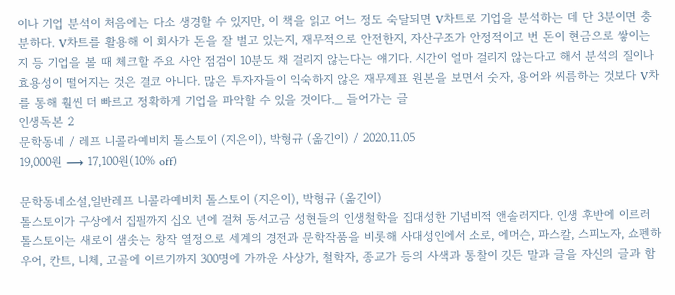이나 기업 분석이 처음에는 다소 생경할 수 있지만, 이 책을 읽고 어느 정도 숙달되면 V차트로 기업을 분석하는 데 단 3분이면 충분하다. V차트를 활용해 이 회사가 돈을 잘 벌고 있는지, 재무적으로 안전한지, 자산구조가 안정적이고 번 돈이 현금으로 쌓이는지 등 기업을 볼 때 체크할 주요 사안 점검이 10분도 채 걸리지 않는다는 얘기다. 시간이 얼마 걸리지 않는다고 해서 분석의 질이나 효용성이 떨어지는 것은 결코 아니다. 많은 투자자들이 익숙하지 않은 재무제표 원본을 보면서 숫자, 용어와 씨름하는 것보다 V차를 통해 훨씬 더 빠르고 정확하게 기업을 파악할 수 있을 것이다._ 들어가는 글
인생독본 2
문학동네 / 레프 니콜라예비치 톨스토이 (지은이), 박형규 (옮긴이) / 2020.11.05
19,000원 ⟶ 17,100원(10% off)

문학동네소설,일반레프 니콜라예비치 톨스토이 (지은이), 박형규 (옮긴이)
톨스토이가 구상에서 집필까지 십오 년에 걸쳐 동서고금 성현들의 인생철학을 집대성한 기념비적 앤솔러지다. 인생 후반에 이르러 톨스토이는 새로이 샘솟는 창작 열정으로 세계의 경전과 문학작품을 비롯해 사대성인에서 소로, 에머슨, 파스칼, 스피노자, 쇼펜하우어, 칸트, 니체, 고골에 이르기까지 300명에 가까운 사상가, 철학자, 종교가 등의 사색과 통찰이 깃든 말과 글을 자신의 글과 함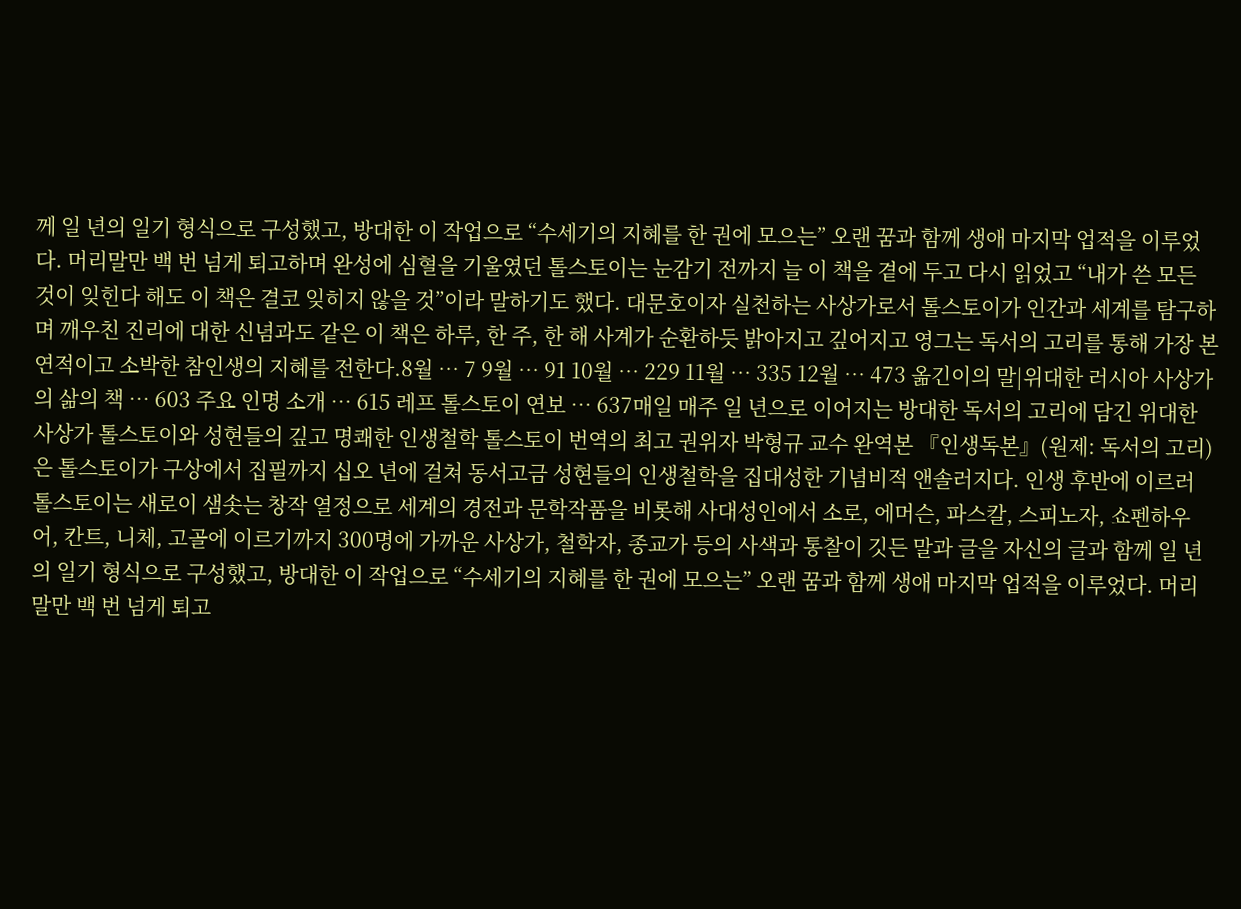께 일 년의 일기 형식으로 구성했고, 방대한 이 작업으로 “수세기의 지혜를 한 권에 모으는” 오랜 꿈과 함께 생애 마지막 업적을 이루었다. 머리말만 백 번 넘게 퇴고하며 완성에 심혈을 기울였던 톨스토이는 눈감기 전까지 늘 이 책을 곁에 두고 다시 읽었고 “내가 쓴 모든 것이 잊힌다 해도 이 책은 결코 잊히지 않을 것”이라 말하기도 했다. 대문호이자 실천하는 사상가로서 톨스토이가 인간과 세계를 탐구하며 깨우친 진리에 대한 신념과도 같은 이 책은 하루, 한 주, 한 해 사계가 순환하듯 밝아지고 깊어지고 영그는 독서의 고리를 통해 가장 본연적이고 소박한 참인생의 지혜를 전한다.8월 … 7 9월 … 91 10월 … 229 11월 … 335 12월 … 473 옮긴이의 말|위대한 러시아 사상가의 삶의 책 … 603 주요 인명 소개 … 615 레프 톨스토이 연보 … 637매일 매주 일 년으로 이어지는 방대한 독서의 고리에 담긴 위대한 사상가 톨스토이와 성현들의 깊고 명쾌한 인생철학 톨스토이 번역의 최고 권위자 박형규 교수 완역본 『인생독본』(원제: 독서의 고리)은 톨스토이가 구상에서 집필까지 십오 년에 걸쳐 동서고금 성현들의 인생철학을 집대성한 기념비적 앤솔러지다. 인생 후반에 이르러 톨스토이는 새로이 샘솟는 창작 열정으로 세계의 경전과 문학작품을 비롯해 사대성인에서 소로, 에머슨, 파스칼, 스피노자, 쇼펜하우어, 칸트, 니체, 고골에 이르기까지 300명에 가까운 사상가, 철학자, 종교가 등의 사색과 통찰이 깃든 말과 글을 자신의 글과 함께 일 년의 일기 형식으로 구성했고, 방대한 이 작업으로 “수세기의 지혜를 한 권에 모으는” 오랜 꿈과 함께 생애 마지막 업적을 이루었다. 머리말만 백 번 넘게 퇴고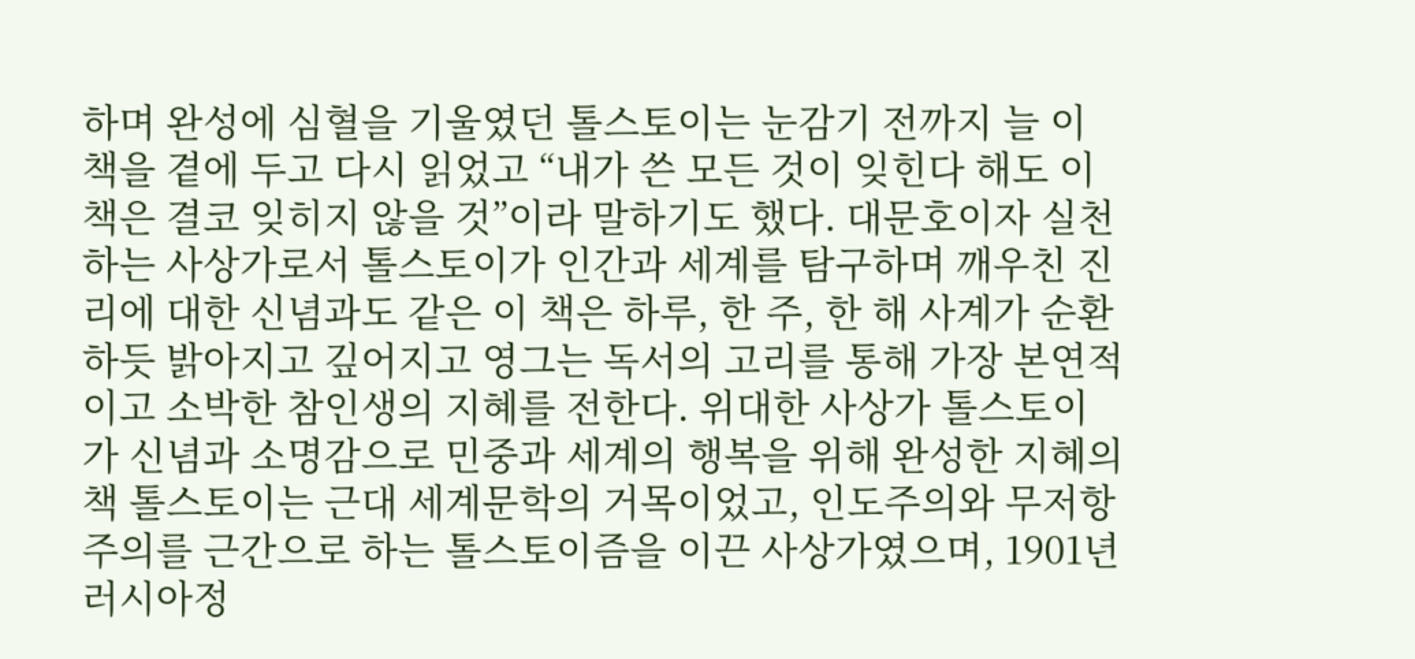하며 완성에 심혈을 기울였던 톨스토이는 눈감기 전까지 늘 이 책을 곁에 두고 다시 읽었고 “내가 쓴 모든 것이 잊힌다 해도 이 책은 결코 잊히지 않을 것”이라 말하기도 했다. 대문호이자 실천하는 사상가로서 톨스토이가 인간과 세계를 탐구하며 깨우친 진리에 대한 신념과도 같은 이 책은 하루, 한 주, 한 해 사계가 순환하듯 밝아지고 깊어지고 영그는 독서의 고리를 통해 가장 본연적이고 소박한 참인생의 지혜를 전한다. 위대한 사상가 톨스토이가 신념과 소명감으로 민중과 세계의 행복을 위해 완성한 지혜의 책 톨스토이는 근대 세계문학의 거목이었고, 인도주의와 무저항주의를 근간으로 하는 톨스토이즘을 이끈 사상가였으며, 1901년 러시아정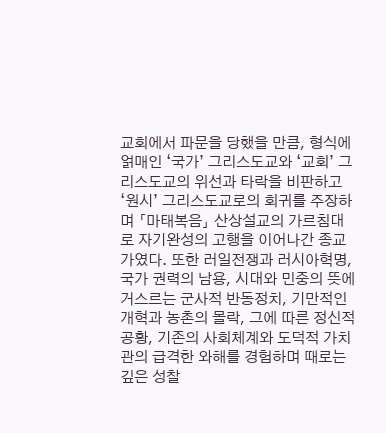교회에서 파문을 당했을 만큼, 형식에 얽매인 ‘국가’ 그리스도교와 ‘교회’ 그리스도교의 위선과 타락을 비판하고 ‘원시’ 그리스도교로의 회귀를 주장하며 「마태복음」 산상설교의 가르침대로 자기완성의 고행을 이어나간 종교가였다. 또한 러일전쟁과 러시아혁명, 국가 권력의 남용, 시대와 민중의 뜻에 거스르는 군사적 반동정치, 기만적인 개혁과 농촌의 몰락, 그에 따른 정신적 공황, 기존의 사회체계와 도덕적 가치관의 급격한 와해를 경험하며 때로는 깊은 성찰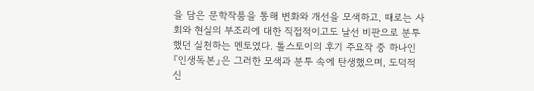을 담은 문학작품을 통해 변화와 개선을 모색하고, 때로는 사회와 현실의 부조리에 대한 직접적이고도 날선 비판으로 분투했던 실천하는 멘토였다. 톨스토이의 후기 주요작 중 하나인 『인생독본』은 그러한 모색과 분투 속에 탄생했으며, 도덕적 신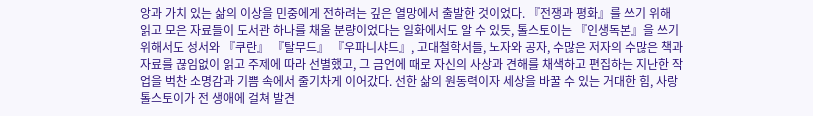앙과 가치 있는 삶의 이상을 민중에게 전하려는 깊은 열망에서 출발한 것이었다. 『전쟁과 평화』를 쓰기 위해 읽고 모은 자료들이 도서관 하나를 채울 분량이었다는 일화에서도 알 수 있듯, 톨스토이는 『인생독본』을 쓰기 위해서도 성서와 『쿠란』 『탈무드』 『우파니샤드』, 고대철학서들, 노자와 공자, 수많은 저자의 수많은 책과 자료를 끊임없이 읽고 주제에 따라 선별했고, 그 금언에 때로 자신의 사상과 견해를 채색하고 편집하는 지난한 작업을 벅찬 소명감과 기쁨 속에서 줄기차게 이어갔다. 선한 삶의 원동력이자 세상을 바꿀 수 있는 거대한 힘, 사랑 톨스토이가 전 생애에 걸쳐 발견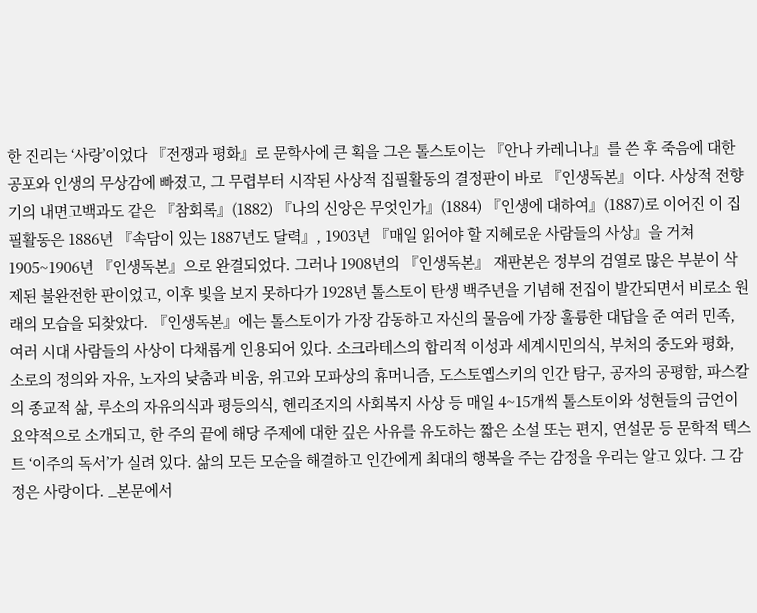한 진리는 ‘사랑’이었다 『전쟁과 평화』로 문학사에 큰 획을 그은 톨스토이는 『안나 카레니나』를 쓴 후 죽음에 대한 공포와 인생의 무상감에 빠졌고, 그 무렵부터 시작된 사상적 집필활동의 결정판이 바로 『인생독본』이다. 사상적 전향기의 내면고백과도 같은 『참회록』(1882) 『나의 신앙은 무엇인가』(1884) 『인생에 대하여』(1887)로 이어진 이 집필활동은 1886년 『속담이 있는 1887년도 달력』, 1903년 『매일 읽어야 할 지혜로운 사람들의 사상』을 거쳐 1905~1906년 『인생독본』으로 완결되었다. 그러나 1908년의 『인생독본』 재판본은 정부의 검열로 많은 부분이 삭제된 불완전한 판이었고, 이후 빛을 보지 못하다가 1928년 톨스토이 탄생 백주년을 기념해 전집이 발간되면서 비로소 원래의 모습을 되찾았다. 『인생독본』에는 톨스토이가 가장 감동하고 자신의 물음에 가장 훌륭한 대답을 준 여러 민족, 여러 시대 사람들의 사상이 다채롭게 인용되어 있다. 소크라테스의 합리적 이성과 세계시민의식, 부처의 중도와 평화, 소로의 정의와 자유, 노자의 낮춤과 비움, 위고와 모파상의 휴머니즘, 도스토옙스키의 인간 탐구, 공자의 공평함, 파스칼의 종교적 삶, 루소의 자유의식과 평등의식, 헨리조지의 사회복지 사상 등 매일 4~15개씩 톨스토이와 성현들의 금언이 요약적으로 소개되고, 한 주의 끝에 해당 주제에 대한 깊은 사유를 유도하는 짧은 소설 또는 편지, 연설문 등 문학적 텍스트 ‘이주의 독서’가 실려 있다. 삶의 모든 모순을 해결하고 인간에게 최대의 행복을 주는 감정을 우리는 알고 있다. 그 감정은 사랑이다. _본문에서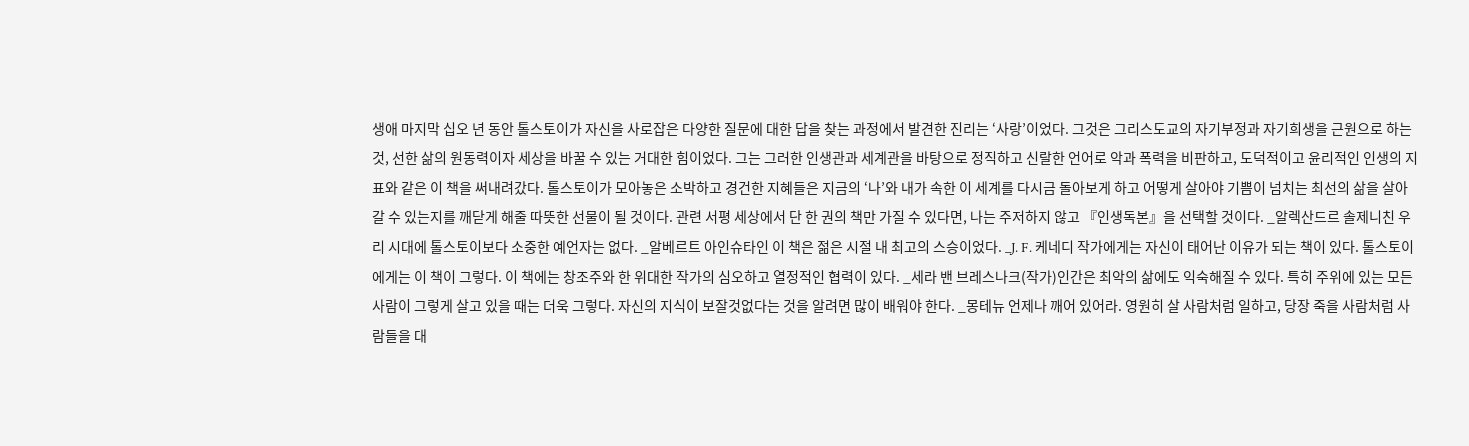생애 마지막 십오 년 동안 톨스토이가 자신을 사로잡은 다양한 질문에 대한 답을 찾는 과정에서 발견한 진리는 ‘사랑’이었다. 그것은 그리스도교의 자기부정과 자기희생을 근원으로 하는 것, 선한 삶의 원동력이자 세상을 바꿀 수 있는 거대한 힘이었다. 그는 그러한 인생관과 세계관을 바탕으로 정직하고 신랄한 언어로 악과 폭력을 비판하고, 도덕적이고 윤리적인 인생의 지표와 같은 이 책을 써내려갔다. 톨스토이가 모아놓은 소박하고 경건한 지혜들은 지금의 ‘나’와 내가 속한 이 세계를 다시금 돌아보게 하고 어떻게 살아야 기쁨이 넘치는 최선의 삶을 살아갈 수 있는지를 깨닫게 해줄 따뜻한 선물이 될 것이다. 관련 서평 세상에서 단 한 권의 책만 가질 수 있다면, 나는 주저하지 않고 『인생독본』을 선택할 것이다. _알렉산드르 솔제니친 우리 시대에 톨스토이보다 소중한 예언자는 없다. _알베르트 아인슈타인 이 책은 젊은 시절 내 최고의 스승이었다. _J. F. 케네디 작가에게는 자신이 태어난 이유가 되는 책이 있다. 톨스토이에게는 이 책이 그렇다. 이 책에는 창조주와 한 위대한 작가의 심오하고 열정적인 협력이 있다. _세라 밴 브레스나크(작가)인간은 최악의 삶에도 익숙해질 수 있다. 특히 주위에 있는 모든 사람이 그렇게 살고 있을 때는 더욱 그렇다. 자신의 지식이 보잘것없다는 것을 알려면 많이 배워야 한다. _몽테뉴 언제나 깨어 있어라. 영원히 살 사람처럼 일하고, 당장 죽을 사람처럼 사람들을 대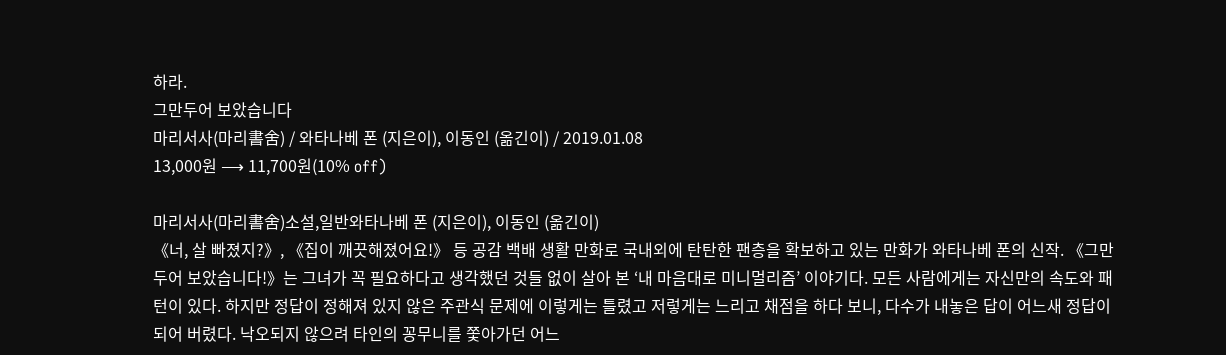하라.
그만두어 보았습니다
마리서사(마리書舍) / 와타나베 폰 (지은이), 이동인 (옮긴이) / 2019.01.08
13,000원 ⟶ 11,700원(10% off)

마리서사(마리書舍)소설,일반와타나베 폰 (지은이), 이동인 (옮긴이)
《너, 살 빠졌지?》, 《집이 깨끗해졌어요!》 등 공감 백배 생활 만화로 국내외에 탄탄한 팬층을 확보하고 있는 만화가 와타나베 폰의 신작. 《그만두어 보았습니다!》는 그녀가 꼭 필요하다고 생각했던 것들 없이 살아 본 ‘내 마음대로 미니멀리즘’ 이야기다. 모든 사람에게는 자신만의 속도와 패턴이 있다. 하지만 정답이 정해져 있지 않은 주관식 문제에 이렇게는 틀렸고 저렇게는 느리고 채점을 하다 보니, 다수가 내놓은 답이 어느새 정답이 되어 버렸다. 낙오되지 않으려 타인의 꽁무니를 쫓아가던 어느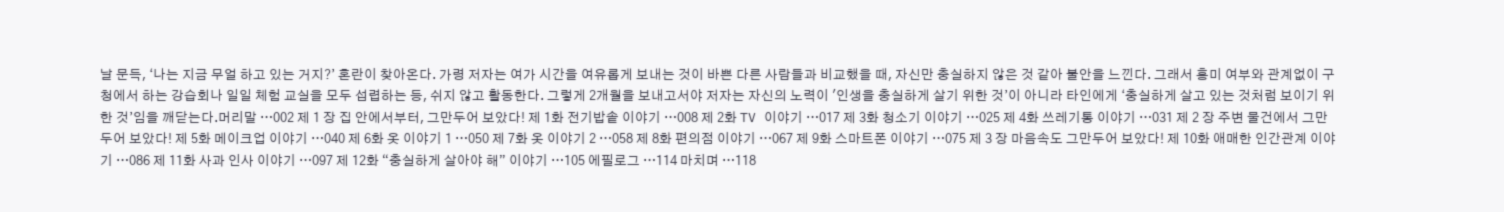날 문득, ‘나는 지금 무얼 하고 있는 거지?’ 혼란이 찾아온다. 가령 저자는 여가 시간을 여유롭게 보내는 것이 바쁜 다른 사람들과 비교했을 때, 자신만 충실하지 않은 것 같아 불안을 느낀다. 그래서 흥미 여부와 관계없이 구청에서 하는 강습회나 일일 체험 교실을 모두 섭렵하는 등, 쉬지 않고 활동한다. 그렇게 2개월을 보내고서야 저자는 자신의 노력이 '인생을 충실하게 살기 위한 것’이 아니라 타인에게 ‘충실하게 살고 있는 것처럼 보이기 위한 것’임을 깨닫는다.머리말 …002 제 1 장 집 안에서부터, 그만두어 보았다! 제 1화 전기밥솥 이야기 …008 제 2화 TV 이야기 …017 제 3화 청소기 이야기 …025 제 4화 쓰레기통 이야기 …031 제 2 장 주변 물건에서 그만두어 보았다! 제 5화 메이크업 이야기 …040 제 6화 옷 이야기 1 …050 제 7화 옷 이야기 2 …058 제 8화 편의점 이야기 …067 제 9화 스마트폰 이야기 …075 제 3 장 마음속도 그만두어 보았다! 제 10화 애매한 인간관계 이야기 …086 제 11화 사과 인사 이야기 …097 제 12화 “충실하게 살아야 해” 이야기 …105 에필로그 …114 마치며 …118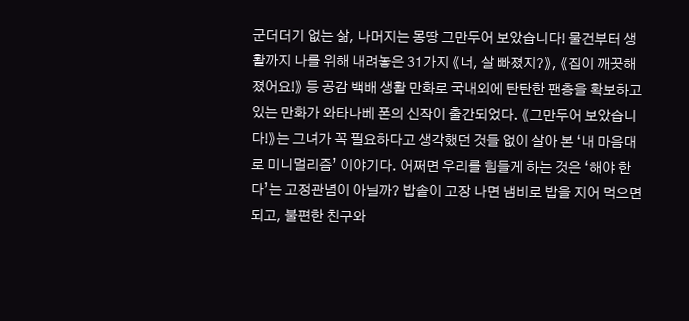군더더기 없는 삶, 나머지는 몽땅 그만두어 보았습니다! 물건부터 생활까지 나를 위해 내려놓은 31가지 《너, 살 빠졌지?》, 《집이 깨끗해졌어요!》 등 공감 백배 생활 만화로 국내외에 탄탄한 팬층을 확보하고 있는 만화가 와타나베 폰의 신작이 출간되었다. 《그만두어 보았습니다!》는 그녀가 꼭 필요하다고 생각했던 것들 없이 살아 본 ‘내 마음대로 미니멀리즘’ 이야기다. 어쩌면 우리를 힘들게 하는 것은 ‘해야 한다’는 고정관념이 아닐까? 밥솥이 고장 나면 냄비로 밥을 지어 먹으면 되고, 불편한 친구와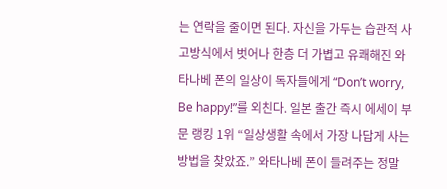는 연락을 줄이면 된다. 자신을 가두는 습관적 사고방식에서 벗어나 한층 더 가볍고 유쾌해진 와타나베 폰의 일상이 독자들에게 “Don’t worry, Be happy!”를 외친다. 일본 출간 즉시 에세이 부문 랭킹 1위 “일상생활 속에서 가장 나답게 사는 방법을 찾았죠.” 와타나베 폰이 들려주는 정말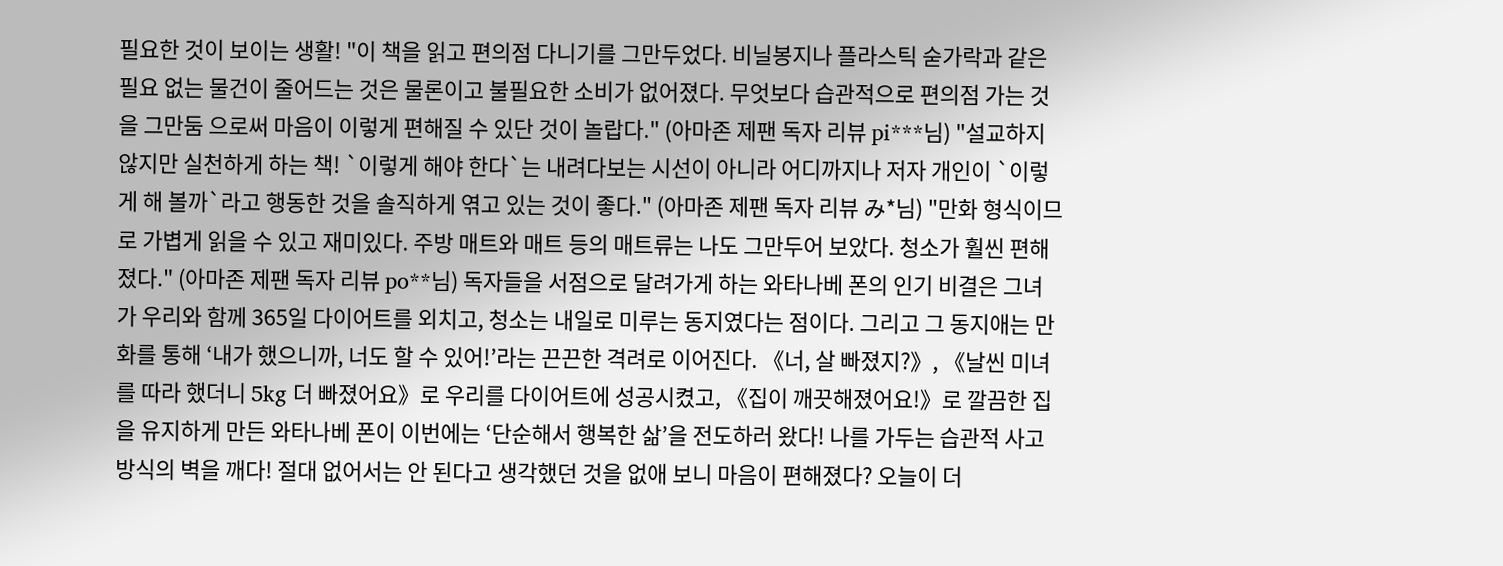필요한 것이 보이는 생활! "이 책을 읽고 편의점 다니기를 그만두었다. 비닐봉지나 플라스틱 숟가락과 같은 필요 없는 물건이 줄어드는 것은 물론이고 불필요한 소비가 없어졌다. 무엇보다 습관적으로 편의점 가는 것을 그만둠 으로써 마음이 이렇게 편해질 수 있단 것이 놀랍다." (아마존 제팬 독자 리뷰 pi***님) "설교하지 않지만 실천하게 하는 책! `이렇게 해야 한다`는 내려다보는 시선이 아니라 어디까지나 저자 개인이 `이렇게 해 볼까`라고 행동한 것을 솔직하게 엮고 있는 것이 좋다." (아마존 제팬 독자 리뷰 み*님) "만화 형식이므로 가볍게 읽을 수 있고 재미있다. 주방 매트와 매트 등의 매트류는 나도 그만두어 보았다. 청소가 훨씬 편해졌다." (아마존 제팬 독자 리뷰 po**님) 독자들을 서점으로 달려가게 하는 와타나베 폰의 인기 비결은 그녀가 우리와 함께 365일 다이어트를 외치고, 청소는 내일로 미루는 동지였다는 점이다. 그리고 그 동지애는 만화를 통해 ‘내가 했으니까, 너도 할 수 있어!’라는 끈끈한 격려로 이어진다. 《너, 살 빠졌지?》, 《날씬 미녀를 따라 했더니 5kg 더 빠졌어요》로 우리를 다이어트에 성공시켰고, 《집이 깨끗해졌어요!》로 깔끔한 집을 유지하게 만든 와타나베 폰이 이번에는 ‘단순해서 행복한 삶’을 전도하러 왔다! 나를 가두는 습관적 사고방식의 벽을 깨다! 절대 없어서는 안 된다고 생각했던 것을 없애 보니 마음이 편해졌다? 오늘이 더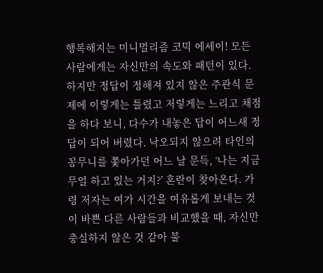행복해지는 미니멀리즘 코믹 에세이! 모든 사람에게는 자신만의 속도와 패턴이 있다. 하지만 정답이 정해져 있지 않은 주관식 문제에 이렇게는 틀렸고 저렇게는 느리고 채점을 하다 보니, 다수가 내놓은 답이 어느새 정답이 되어 버렸다. 낙오되지 않으려 타인의 꽁무니를 쫓아가던 어느 날 문득, ‘나는 지금 무얼 하고 있는 거지?’ 혼란이 찾아온다. 가령 저자는 여가 시간을 여유롭게 보내는 것이 바쁜 다른 사람들과 비교했을 때, 자신만 충실하지 않은 것 같아 불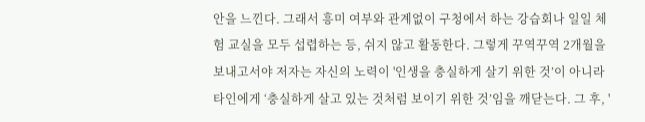안을 느낀다. 그래서 흥미 여부와 관계없이 구청에서 하는 강습회나 일일 체험 교실을 모두 섭렵하는 등, 쉬지 않고 활동한다. 그렇게 꾸역꾸역 2개월을 보내고서야 저자는 자신의 노력이 '인생을 충실하게 살기 위한 것’이 아니라 타인에게 ‘충실하게 살고 있는 것처럼 보이기 위한 것’임을 깨닫는다. 그 후, '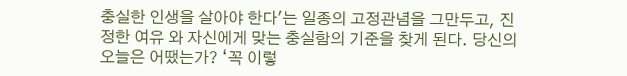충실한 인생을 살아야 한다'는 일종의 고정관념을 그만두고, 진정한 여유 와 자신에게 맞는 충실함의 기준을 찾게 된다. 당신의 오늘은 어땠는가? ‘꼭 이렇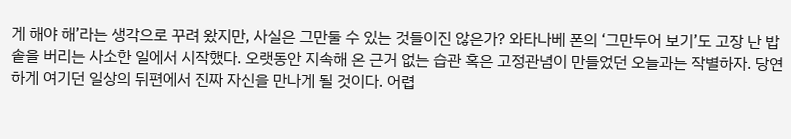게 해야 해’라는 생각으로 꾸려 왔지만, 사실은 그만둘 수 있는 것들이진 않은가? 와타나베 폰의 ‘그만두어 보기’도 고장 난 밥솥을 버리는 사소한 일에서 시작했다. 오랫동안 지속해 온 근거 없는 습관 혹은 고정관념이 만들었던 오늘과는 작별하자. 당연하게 여기던 일상의 뒤편에서 진짜 자신을 만나게 될 것이다. 어렵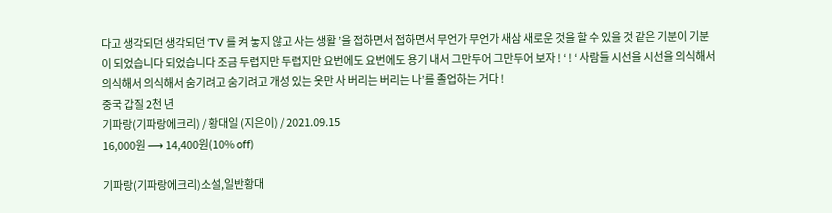다고 생각되던 생각되던 ‘TV 를 켜 놓지 않고 사는 생활 ’을 접하면서 접하면서 무언가 무언가 새삼 새로운 것을 할 수 있을 것 같은 기분이 기분이 되었습니다 되었습니다 조금 두렵지만 두렵지만 요번에도 요번에도 용기 내서 그만두어 그만두어 보자 ! ‘ ! ‘ 사람들 시선을 시선을 의식해서 의식해서 의식해서 숨기려고 숨기려고 개성 있는 옷만 사 버리는 버리는 나’를 졸업하는 거다 !
중국 갑질 2천 년
기파랑(기파랑에크리) / 황대일 (지은이) / 2021.09.15
16,000원 ⟶ 14,400원(10% off)

기파랑(기파랑에크리)소설,일반황대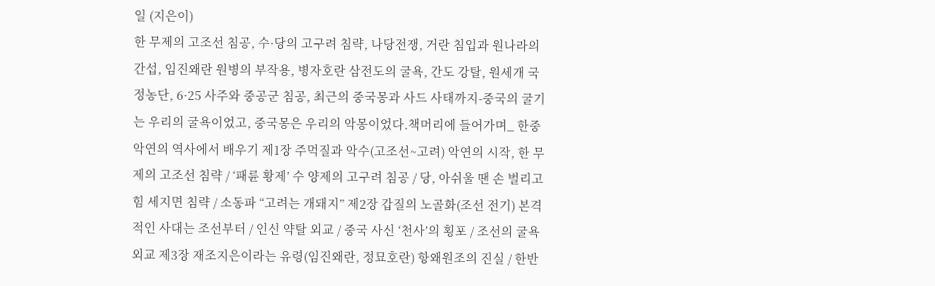일 (지은이)
한 무제의 고조선 침공, 수·당의 고구려 침략, 나당전쟁, 거란 침입과 원나라의 간섭, 임진왜란 원병의 부작용, 병자호란 삼전도의 굴욕, 간도 강탈, 원세개 국정농단, 6·25 사주와 중공군 침공, 최근의 중국몽과 사드 사태까지-중국의 굴기는 우리의 굴욕이었고, 중국몽은 우리의 악몽이었다.책머리에 들어가며_ 한중 악연의 역사에서 배우기 제1장 주먹질과 악수(고조선~고려) 악연의 시작, 한 무제의 고조선 침략 / ‘패륜 황제’ 수 양제의 고구려 침공 / 당, 아쉬울 땐 손 벌리고 힘 세지면 침략 / 소동파 “고려는 개돼지” 제2장 갑질의 노골화(조선 전기) 본격적인 사대는 조선부터 / 인신 약탈 외교 / 중국 사신 ‘천사’의 횡포 / 조선의 굴욕 외교 제3장 재조지은이라는 유령(임진왜란, 정묘호란) 항왜원조의 진실 / 한반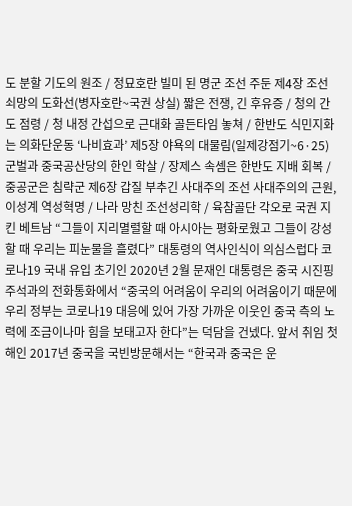도 분할 기도의 원조 / 정묘호란 빌미 된 명군 조선 주둔 제4장 조선 쇠망의 도화선(병자호란~국권 상실) 짧은 전쟁, 긴 후유증 / 청의 간도 점령 / 청 내정 간섭으로 근대화 골든타임 놓쳐 / 한반도 식민지화는 의화단운동 ‘나비효과’ 제5장 야욕의 대물림(일제강점기~6·25) 군벌과 중국공산당의 한인 학살 / 장제스 속셈은 한반도 지배 회복 / 중공군은 침략군 제6장 갑질 부추긴 사대주의 조선 사대주의의 근원, 이성계 역성혁명 / 나라 망친 조선성리학 / 육참골단 각오로 국권 지킨 베트남 “그들이 지리멸렬할 때 아시아는 평화로웠고 그들이 강성할 때 우리는 피눈물을 흘렸다” 대통령의 역사인식이 의심스럽다 코로나19 국내 유입 초기인 2020년 2월 문재인 대통령은 중국 시진핑 주석과의 전화통화에서 “중국의 어려움이 우리의 어려움이기 때문에 우리 정부는 코로나19 대응에 있어 가장 가까운 이웃인 중국 측의 노력에 조금이나마 힘을 보태고자 한다”는 덕담을 건넸다. 앞서 취임 첫 해인 2017년 중국을 국빈방문해서는 “한국과 중국은 운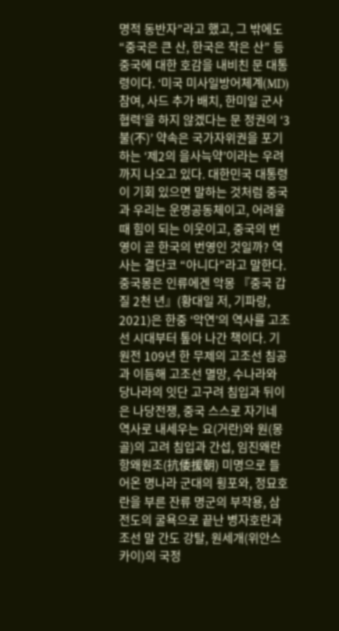명적 동반자”라고 했고, 그 밖에도 “중국은 큰 산, 한국은 작은 산” 등 중국에 대한 호감을 내비친 문 대통령이다. ‘미국 미사일방어체계(MD) 참여, 사드 추가 배치, 한미일 군사협력’을 하지 않겠다는 문 정권의 ‘3불(不)’ 약속은 국가자위권을 포기하는 ‘제2의 을사늑약’이라는 우려까지 나오고 있다. 대한민국 대통령이 기회 있으면 말하는 것처럼 중국과 우리는 운명공동체이고, 어려울 때 힘이 되는 이웃이고, 중국의 번영이 곧 한국의 번영인 것일까? 역사는 결단코 “아니다”라고 말한다. 중국몽은 인류에겐 악몽 『중국 갑질 2천 년』(황대일 저, 기파랑, 2021)은 한중 ‘악연’의 역사를 고조선 시대부터 톺아 나간 책이다. 기원전 109년 한 무제의 고조선 침공과 이듬해 고조선 멸망, 수나라와 당나라의 잇단 고구려 침입과 뒤이은 나당전쟁, 중국 스스로 자기네 역사로 내세우는 요(거란)와 원(몽골)의 고려 침입과 간섭, 임진왜란 항왜원조(抗倭援朝) 미명으로 들어온 명나라 군대의 횡포와, 정묘호란을 부른 잔류 명군의 부작용, 삼전도의 굴욕으로 끝난 병자호란과 조선 말 간도 강탈, 원세개(위안스카이)의 국정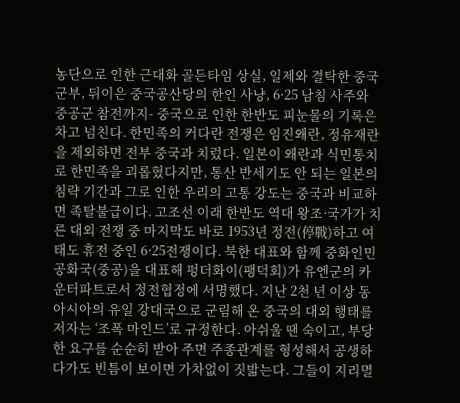농단으로 인한 근대화 골든타임 상실, 일제와 결탁한 중국 군부, 뒤이은 중국공산당의 한인 사냥, 6·25 남침 사주와 중공군 참전까지- 중국으로 인한 한반도 피눈물의 기록은 차고 넘친다. 한민족의 커다란 전쟁은 임진왜란, 정유재란을 제외하면 전부 중국과 치렀다. 일본이 왜란과 식민통치로 한민족을 괴롭혔다지만, 통산 반세기도 안 되는 일본의 침략 기간과 그로 인한 우리의 고통 강도는 중국과 비교하면 족탈불급이다. 고조선 이래 한반도 역대 왕조·국가가 치른 대외 전쟁 중 마지막도 바로 1953년 정전(停戰)하고 여태도 휴전 중인 6·25전쟁이다. 북한 대표와 함께 중화인민공화국(중공)을 대표해 펑더화이(팽덕회)가 유엔군의 카운터파트로서 정전협정에 서명했다. 지난 2천 년 이상 동아시아의 유일 강대국으로 군림해 온 중국의 대외 행태를 저자는 ‘조폭 마인드’로 규정한다. 아쉬울 땐 숙이고, 부당한 요구를 순순히 받아 주면 주종관계를 형성해서 공생하다가도 빈틈이 보이면 가차없이 짓밟는다. 그들이 지리멸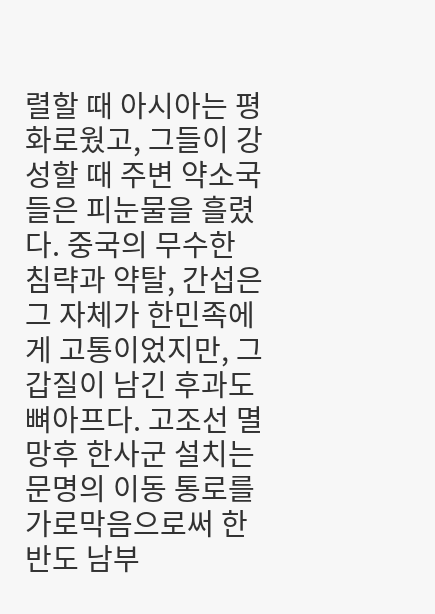렬할 때 아시아는 평화로웠고, 그들이 강성할 때 주변 약소국들은 피눈물을 흘렸다. 중국의 무수한 침략과 약탈, 간섭은 그 자체가 한민족에게 고통이었지만, 그 갑질이 남긴 후과도 뼈아프다. 고조선 멸망후 한사군 설치는 문명의 이동 통로를 가로막음으로써 한반도 남부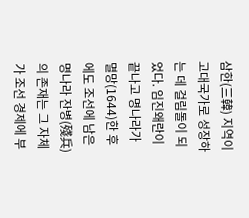삼한(三韓) 지역이 고대국가로 성장하는 데 걸림돌이 되었다. 임진왜란이 끝나고 명나라가 멸망(1644)한 후에도 조선에 남은 명나라 잔병(殘兵)의 존재는 그 자체가 조선 경제에 부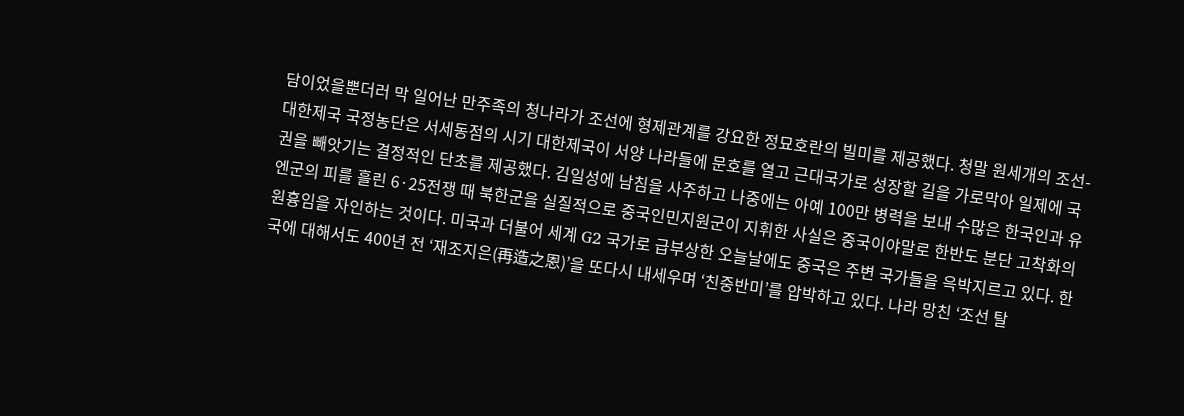담이었을뿐더러 막 일어난 만주족의 청나라가 조선에 형제관계를 강요한 정묘호란의 빌미를 제공했다. 청말 원세개의 조선-대한제국 국정농단은 서세동점의 시기 대한제국이 서양 나라들에 문호를 열고 근대국가로 성장할 길을 가로막아 일제에 국권을 빼앗기는 결정적인 단초를 제공했다. 김일성에 남침을 사주하고 나중에는 아예 100만 병력을 보내 수많은 한국인과 유엔군의 피를 흘린 6·25전쟁 때 북한군을 실질적으로 중국인민지원군이 지휘한 사실은 중국이야말로 한반도 분단 고착화의 원흉임을 자인하는 것이다. 미국과 더불어 세계 G2 국가로 급부상한 오늘날에도 중국은 주변 국가들을 윽박지르고 있다. 한국에 대해서도 400년 전 ‘재조지은(再造之恩)’을 또다시 내세우며 ‘친중반미’를 압박하고 있다. 나라 망친 ‘조선 탈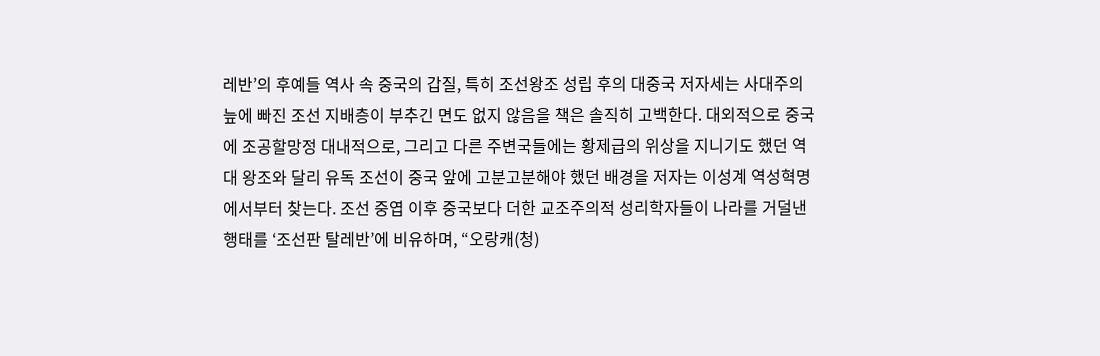레반’의 후예들 역사 속 중국의 갑질, 특히 조선왕조 성립 후의 대중국 저자세는 사대주의 늪에 빠진 조선 지배층이 부추긴 면도 없지 않음을 책은 솔직히 고백한다. 대외적으로 중국에 조공할망정 대내적으로, 그리고 다른 주변국들에는 황제급의 위상을 지니기도 했던 역대 왕조와 달리 유독 조선이 중국 앞에 고분고분해야 했던 배경을 저자는 이성계 역성혁명에서부터 찾는다. 조선 중엽 이후 중국보다 더한 교조주의적 성리학자들이 나라를 거덜낸 행태를 ‘조선판 탈레반’에 비유하며, “오랑캐(청)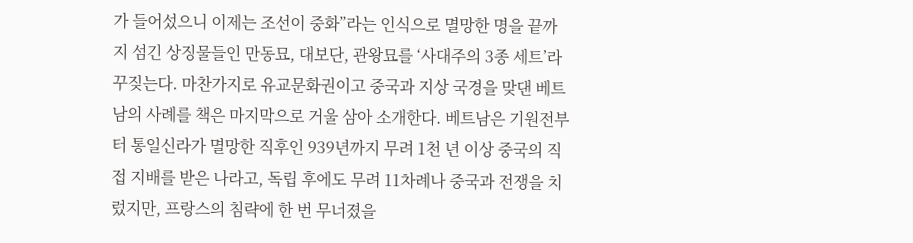가 들어섰으니 이제는 조선이 중화”라는 인식으로 멸망한 명을 끝까지 섬긴 상징물들인 만동묘, 대보단, 관왕묘를 ‘사대주의 3종 세트’라 꾸짖는다. 마찬가지로 유교문화권이고 중국과 지상 국경을 맞댄 베트남의 사례를 책은 마지막으로 거울 삼아 소개한다. 베트남은 기원전부터 통일신라가 멸망한 직후인 939년까지 무려 1천 년 이상 중국의 직접 지배를 받은 나라고, 독립 후에도 무려 11차례나 중국과 전쟁을 치렀지만, 프랑스의 침략에 한 번 무너졌을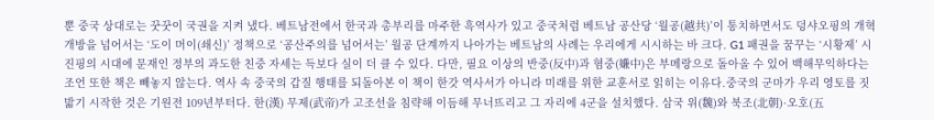뿐 중국 상대로는 꿋꿋이 국권을 지켜 냈다. 베트남전에서 한국과 총부리를 마주한 흑역사가 있고 중국처럼 베트남 공산당 ‘월공(越共)’이 통치하면서도 덩샤오핑의 개혁개방을 넘어서는 ‘도이 머이(쇄신)’ 정책으로 ‘공산주의를 넘어서는’ 월공 단계까지 나아가는 베트남의 사례는 우리에게 시시하는 바 크다. G1 패권을 꿈꾸는 ‘시황제’ 시진핑의 시대에 문재인 정부의 과도한 친중 자세는 득보다 실이 더 클 수 있다. 다만, 필요 이상의 반중(反中)과 혐중(嫌中)은 부메랑으로 돌아올 수 있어 백해무익하다는 조언 또한 책은 빼놓지 않는다. 역사 속 중국의 갑질 행태를 되돌아본 이 책이 한갓 역사서가 아니라 미래를 위한 교훈서로 읽히는 이유다.중국의 군마가 우리 영토를 짓밟기 시작한 것은 기원전 109년부터다. 한(漢) 무제(武帝)가 고조선을 침략해 이듬해 무너뜨리고 그 자리에 4군을 설치했다. 삼국 위(魏)와 북조(北朝)·오호(五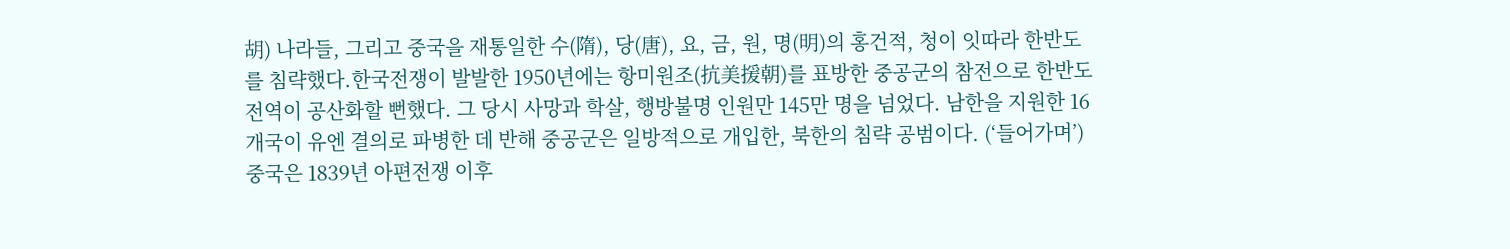胡) 나라들, 그리고 중국을 재통일한 수(隋), 당(唐), 요, 금, 원, 명(明)의 홍건적, 청이 잇따라 한반도를 침략했다.한국전쟁이 발발한 1950년에는 항미원조(抗美援朝)를 표방한 중공군의 참전으로 한반도 전역이 공산화할 뻔했다. 그 당시 사망과 학살, 행방불명 인원만 145만 명을 넘었다. 남한을 지원한 16개국이 유엔 결의로 파병한 데 반해 중공군은 일방적으로 개입한, 북한의 침략 공범이다. (‘들어가며’) 중국은 1839년 아편전쟁 이후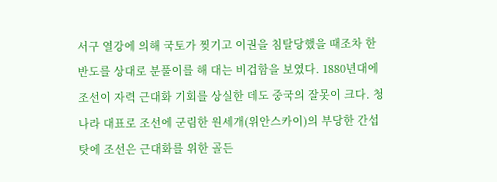서구 열강에 의해 국토가 찢기고 이권을 침탈당했을 때조차 한반도를 상대로 분풀이를 해 대는 비겁함을 보였다. 1880년대에 조선이 자력 근대화 기회를 상실한 데도 중국의 잘못이 크다. 청나라 대표로 조선에 군림한 원세개(위안스카이)의 부당한 간섭 탓에 조선은 근대화를 위한 골든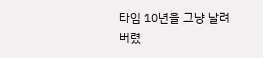타임 10년을 그냥 날려 버렸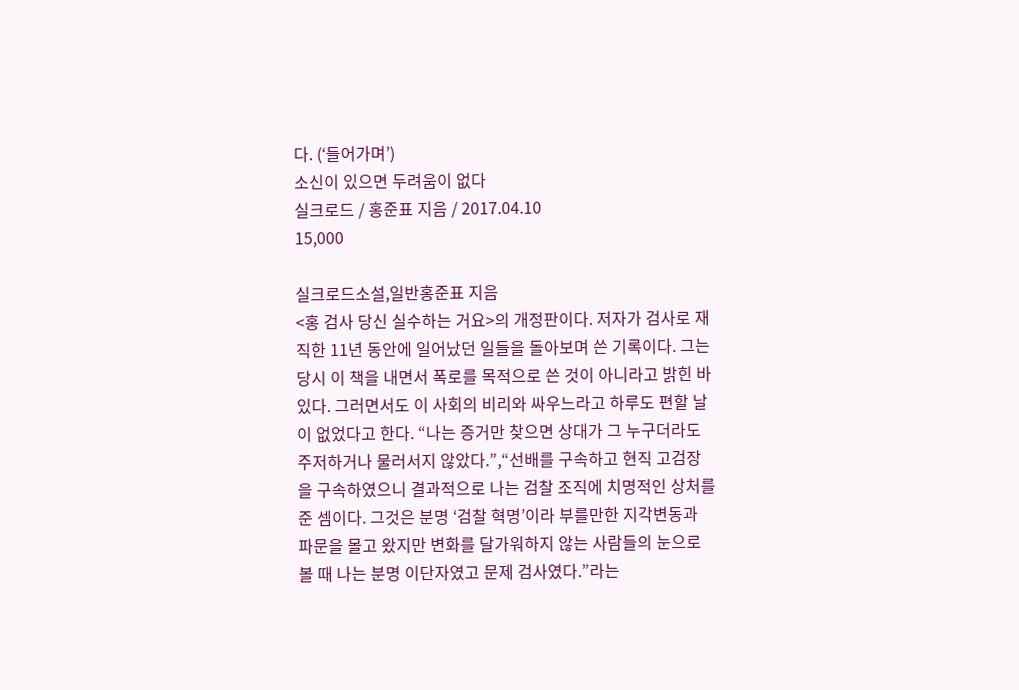다. (‘들어가며’)
소신이 있으면 두려움이 없다
실크로드 / 홍준표 지음 / 2017.04.10
15,000

실크로드소설,일반홍준표 지음
<홍 검사 당신 실수하는 거요>의 개정판이다. 저자가 검사로 재직한 11년 동안에 일어났던 일들을 돌아보며 쓴 기록이다. 그는 당시 이 책을 내면서 폭로를 목적으로 쓴 것이 아니라고 밝힌 바 있다. 그러면서도 이 사회의 비리와 싸우느라고 하루도 편할 날이 없었다고 한다. “나는 증거만 찾으면 상대가 그 누구더라도 주저하거나 물러서지 않았다.”,“선배를 구속하고 현직 고검장을 구속하였으니 결과적으로 나는 검찰 조직에 치명적인 상처를 준 셈이다. 그것은 분명 ‘검찰 혁명’이라 부를만한 지각변동과 파문을 몰고 왔지만 변화를 달가워하지 않는 사람들의 눈으로 볼 때 나는 분명 이단자였고 문제 검사였다.”라는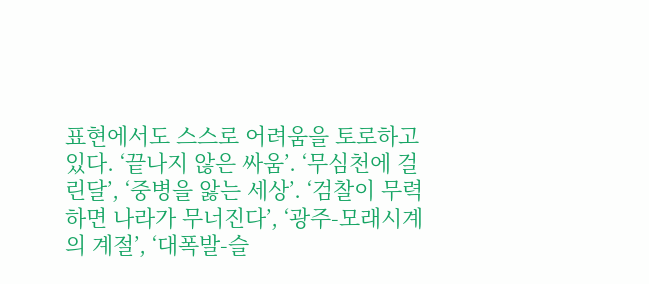표현에서도 스스로 어려움을 토로하고 있다. ‘끝나지 않은 싸움’. ‘무심천에 걸린달’, ‘중병을 앓는 세상’. ‘검찰이 무력하면 나라가 무너진다’, ‘광주-모래시계의 계절’, ‘대폭발-슬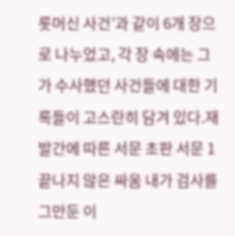롯머신 사건’과 같이 6개 장으로 나누었고, 각 장 속에는 그가 수사했던 사건들에 대한 기록들이 고스란히 담겨 있다.재발간에 따른 서문 초판 서문 1 끝나지 않은 싸움 내가 검사를 그만둔 이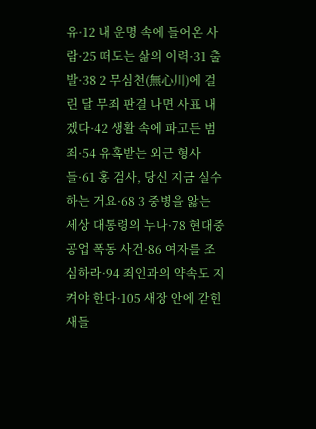유·12 내 운명 속에 들어온 사람·25 떠도는 삶의 이력·31 출발·38 2 무심천(無心川)에 걸린 달 무죄 판결 나면 사표 내겠다·42 생활 속에 파고든 범죄·54 유혹받는 외근 형사들·61 홍 검사, 당신 지금 실수하는 거요·68 3 중병을 앓는 세상 대통령의 누나·78 현대중공업 폭동 사건·86 여자를 조심하라·94 죄인과의 약속도 지켜야 한다·105 새장 안에 갇힌 새들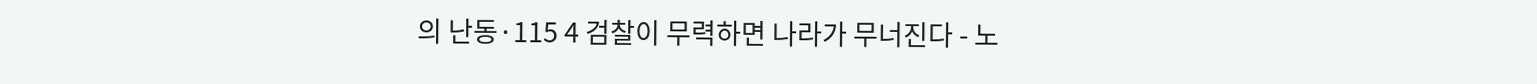의 난동·115 4 검찰이 무력하면 나라가 무너진다 - 노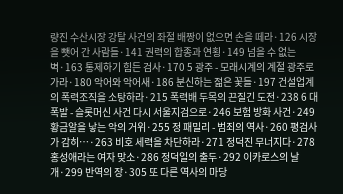량진 수산시장 강탈 사건의 좌절 배짱이 없으면 손을 떼라·126 시장을 뺏어 간 사람들·141 권력의 합종과 연횡·149 넘을 수 없는 벽·163 통제하기 힘든 검사·170 5 광주 - 모래시계의 계절 광주로 가라·180 악어와 악어새·186 분신하는 젊은 꽃들·197 건설업계의 폭력조직을 소탕하라·215 폭력배 두목의 끈질긴 도전·238 6 대폭발 - 슬롯머신 사건 다시 서울지검으로·246 보험 방화 사건·249 황금알을 낳는 악의 거위·255 정 패밀리 - 범죄의 역사·260 평검사가 감히…·263 비호 세력을 차단하라·271 정덕진 무너지다·278 홍성애라는 여자 맞소·286 정덕일의 출두·292 이카로스의 날개·299 반역의 장·305 또 다른 역사의 마당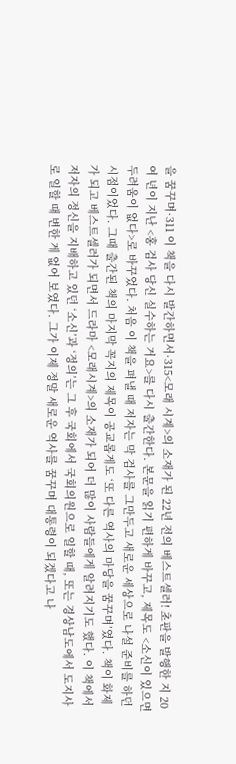을 꿈꾸며·311 이 책을 다시 발간하면서·315<모래 시계>의 소재가 된 22년 전의 베스트셀러! 초판을 발행한 지 20여 년이 지난 <홍 검사 당신 실수하는 거요>를 다시 출간한다. 본문을 읽기 편하게 바꾸고, 제목도 <소신이 있으면 두려움이 없다>로 바꾸었다. 처음 이 책을 펴낼 때 저자는 막 검사를 그만두고 새로운 세상으로 나설 준비를 하던 시점이었다. 그때 출간된 책의 마지막 꼭지의 제목이 공교롭게도 ‘또 다른 역사의 마당을 꿈꾸며’였다. 책이 화제가 되고 베스트셀러가 되면서 드라마 <모래시계>의 소재가 되어 더 많이 사람들에게 알려지기도 했다. 이 책에서 저자의 정신을 지배하고 있던 ‘소신’과 ‘정의’는 그 후 국회에서 국회의원으로 일할 때, 또는 경상남도에서 도지사로 일할 때 변한 게 없어 보였다. 그가 이제 정말 새로운 역사를 꿈꾸며 대통령이 되겠다고 나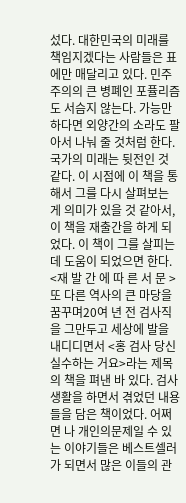섰다. 대한민국의 미래를 책임지겠다는 사람들은 표에만 매달리고 있다. 민주주의의 큰 병폐인 포퓰리즘도 서슴지 않는다. 가능만 하다면 외양간의 소라도 팔아서 나눠 줄 것처럼 한다. 국가의 미래는 뒷전인 것 같다. 이 시점에 이 책을 통해서 그를 다시 살펴보는 게 의미가 있을 것 같아서, 이 책을 재출간을 하게 되었다. 이 책이 그를 살피는 데 도움이 되었으면 한다. <재 발 간 에 따 른 서 문 > 또 다른 역사의 큰 마당을 꿈꾸며20여 년 전 검사직을 그만두고 세상에 발을 내디디면서 <홍 검사 당신 실수하는 거요>라는 제목의 책을 펴낸 바 있다. 검사 생활을 하면서 겪었던 내용들을 담은 책이었다. 어쩌면 나 개인의문제일 수 있는 이야기들은 베스트셀러가 되면서 많은 이들의 관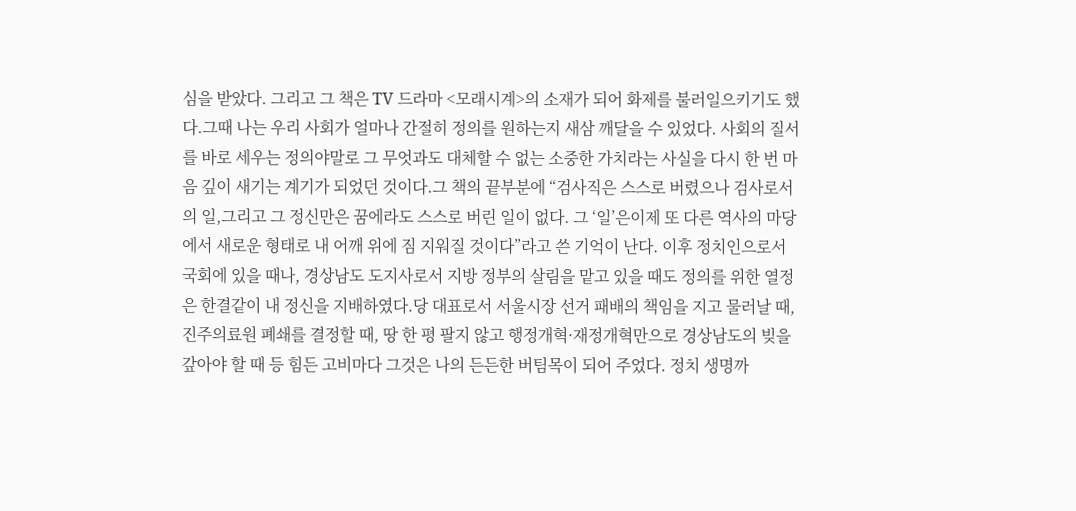심을 받았다. 그리고 그 책은 TV 드라마 <모래시계>의 소재가 되어 화제를 불러일으키기도 했다.그때 나는 우리 사회가 얼마나 간절히 정의를 원하는지 새삼 깨달을 수 있었다. 사회의 질서를 바로 세우는 정의야말로 그 무엇과도 대체할 수 없는 소중한 가치라는 사실을 다시 한 번 마음 깊이 새기는 계기가 되었던 것이다.그 책의 끝부분에 “검사직은 스스로 버렸으나 검사로서의 일,그리고 그 정신만은 꿈에라도 스스로 버린 일이 없다. 그 ‘일’은이제 또 다른 역사의 마당에서 새로운 형태로 내 어깨 위에 짐 지워질 것이다”라고 쓴 기억이 난다. 이후 정치인으로서 국회에 있을 때나, 경상남도 도지사로서 지방 정부의 살림을 맡고 있을 때도 정의를 위한 열정은 한결같이 내 정신을 지배하였다.당 대표로서 서울시장 선거 패배의 책임을 지고 물러날 때, 진주의료원 폐쇄를 결정할 때, 땅 한 평 팔지 않고 행정개혁·재정개혁만으로 경상남도의 빚을 갚아야 할 때 등 힘든 고비마다 그것은 나의 든든한 버팀목이 되어 주었다. 정치 생명까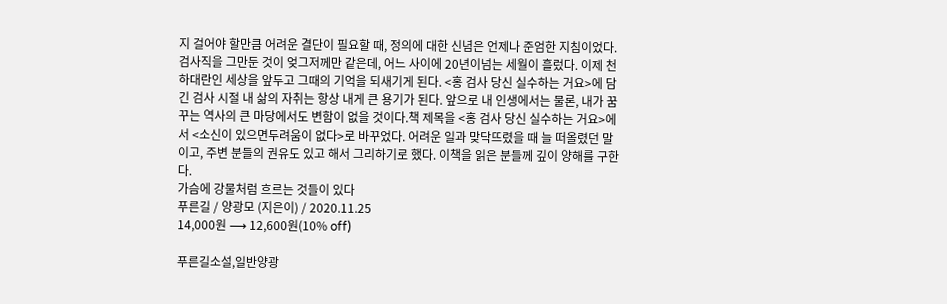지 걸어야 할만큼 어려운 결단이 필요할 때, 정의에 대한 신념은 언제나 준엄한 지침이었다.검사직을 그만둔 것이 엊그저께만 같은데, 어느 사이에 20년이넘는 세월이 흘렀다. 이제 천하대란인 세상을 앞두고 그때의 기억을 되새기게 된다. <홍 검사 당신 실수하는 거요>에 담긴 검사 시절 내 삶의 자취는 항상 내게 큰 용기가 된다. 앞으로 내 인생에서는 물론, 내가 꿈꾸는 역사의 큰 마당에서도 변함이 없을 것이다.책 제목을 <홍 검사 당신 실수하는 거요>에서 <소신이 있으면두려움이 없다>로 바꾸었다. 어려운 일과 맞닥뜨렸을 때 늘 떠올렸던 말이고, 주변 분들의 권유도 있고 해서 그리하기로 했다. 이책을 읽은 분들께 깊이 양해를 구한다.
가슴에 강물처럼 흐르는 것들이 있다
푸른길 / 양광모 (지은이) / 2020.11.25
14,000원 ⟶ 12,600원(10% off)

푸른길소설,일반양광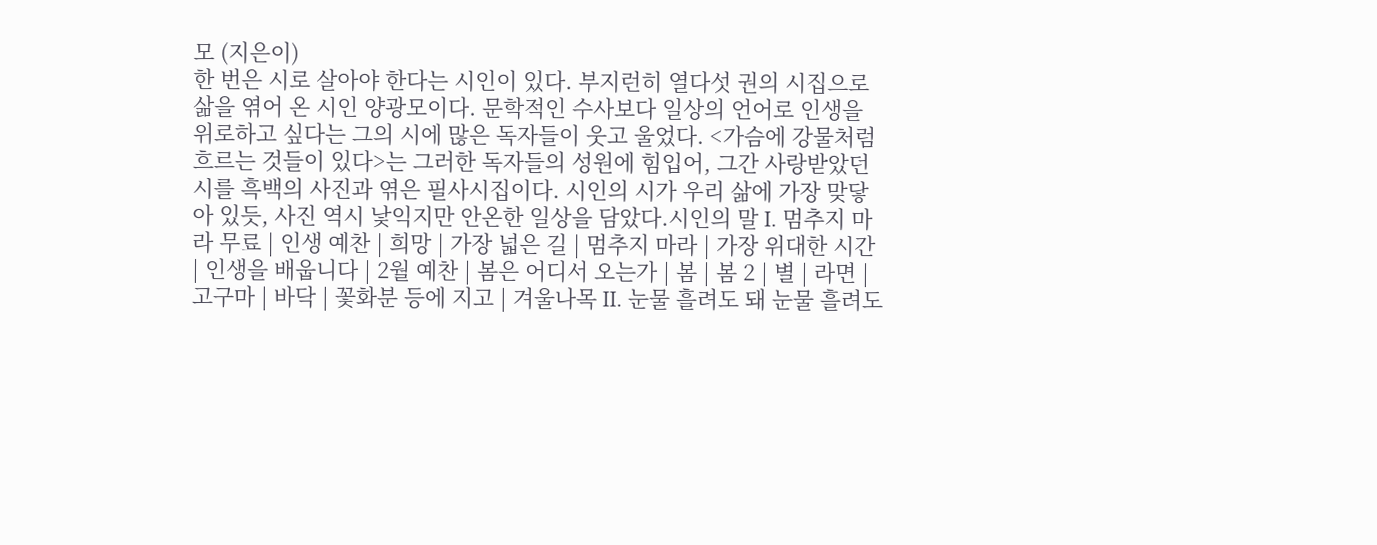모 (지은이)
한 번은 시로 살아야 한다는 시인이 있다. 부지런히 열다섯 권의 시집으로 삶을 엮어 온 시인 양광모이다. 문학적인 수사보다 일상의 언어로 인생을 위로하고 싶다는 그의 시에 많은 독자들이 웃고 울었다. <가슴에 강물처럼 흐르는 것들이 있다>는 그러한 독자들의 성원에 힘입어, 그간 사랑받았던 시를 흑백의 사진과 엮은 필사시집이다. 시인의 시가 우리 삶에 가장 맞닿아 있듯, 사진 역시 낯익지만 안온한 일상을 담았다.시인의 말 I. 멈추지 마라 무료 | 인생 예찬 | 희망 | 가장 넓은 길 | 멈추지 마라 | 가장 위대한 시간 | 인생을 배웁니다 | 2월 예찬 | 봄은 어디서 오는가 | 봄 | 봄 2 | 별 | 라면 | 고구마 | 바닥 | 꽃화분 등에 지고 | 겨울나목 II. 눈물 흘려도 돼 눈물 흘려도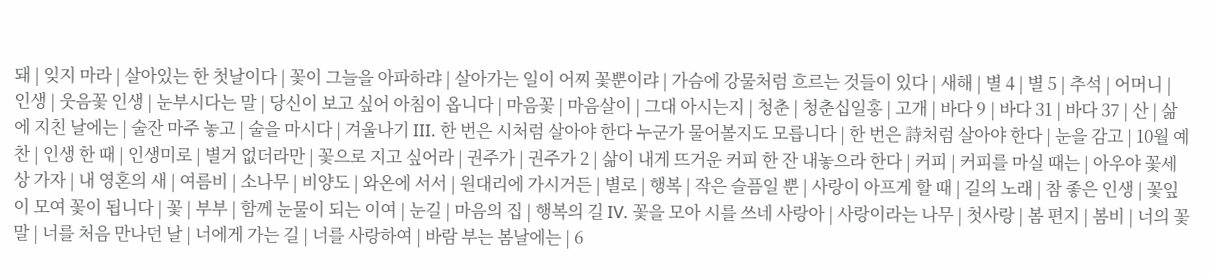돼 | 잊지 마라 | 살아있는 한 첫날이다 | 꽃이 그늘을 아파하랴 | 살아가는 일이 어찌 꽃뿐이랴 | 가슴에 강물처럼 흐르는 것들이 있다 | 새해 | 별 4 | 별 5 | 추석 | 어머니 | 인생 | 웃음꽃 인생 | 눈부시다는 말 | 당신이 보고 싶어 아침이 옵니다 | 마음꽃 | 마음살이 | 그대 아시는지 | 청춘 | 청춘십일홍 | 고개 | 바다 9 | 바다 31 | 바다 37 | 산 | 삶에 지친 날에는 | 술잔 마주 놓고 | 술을 마시다 | 겨울나기 III. 한 번은 시처럼 살아야 한다 누군가 물어볼지도 모릅니다 | 한 번은 詩처럼 살아야 한다 | 눈을 감고 | 10월 예찬 | 인생 한 때 | 인생미로 | 별거 없더라만 | 꽃으로 지고 싶어라 | 권주가 | 권주가 2 | 삶이 내게 뜨거운 커피 한 잔 내놓으라 한다 | 커피 | 커피를 마실 때는 | 아우야 꽃세상 가자 | 내 영혼의 새 | 여름비 | 소나무 | 비양도 | 와온에 서서 | 원대리에 가시거든 | 별로 | 행복 | 작은 슬픔일 뿐 | 사랑이 아프게 할 때 | 길의 노래 | 참 좋은 인생 | 꽃잎이 모여 꽃이 됩니다 | 꽃 | 부부 | 함께 눈물이 되는 이여 | 눈길 | 마음의 집 | 행복의 길 IV. 꽃을 모아 시를 쓰네 사랑아 | 사랑이라는 나무 | 첫사랑 | 봄 편지 | 봄비 | 너의 꽃말 | 너를 처음 만나던 날 | 너에게 가는 길 | 너를 사랑하여 | 바람 부는 봄날에는 | 6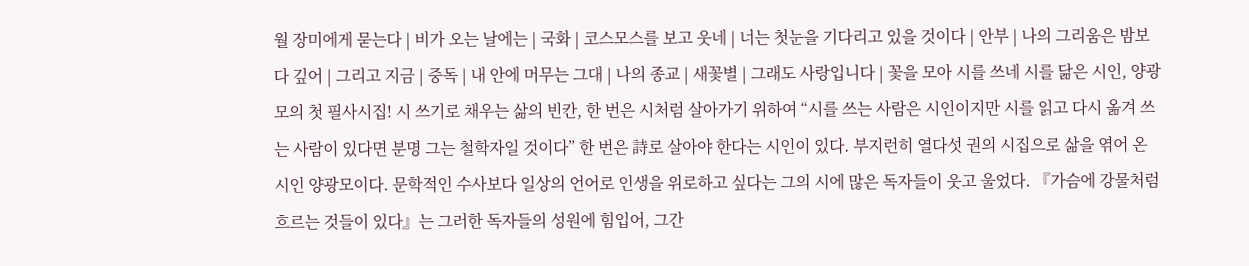월 장미에게 묻는다 | 비가 오는 날에는 | 국화 | 코스모스를 보고 웃네 | 너는 첫눈을 기다리고 있을 것이다 | 안부 | 나의 그리움은 밤보다 깊어 | 그리고 지금 | 중독 | 내 안에 머무는 그대 | 나의 종교 | 새꽃별 | 그래도 사랑입니다 | 꽃을 모아 시를 쓰네 시를 닮은 시인, 양광모의 첫 필사시집! 시 쓰기로 채우는 삶의 빈칸, 한 번은 시처럼 살아가기 위하여 “시를 쓰는 사람은 시인이지만 시를 읽고 다시 옮겨 쓰는 사람이 있다면 분명 그는 철학자일 것이다” 한 번은 詩로 살아야 한다는 시인이 있다. 부지런히 열다섯 권의 시집으로 삶을 엮어 온 시인 양광모이다. 문학적인 수사보다 일상의 언어로 인생을 위로하고 싶다는 그의 시에 많은 독자들이 웃고 울었다. 『가슴에 강물처럼 흐르는 것들이 있다』는 그러한 독자들의 성원에 힘입어, 그간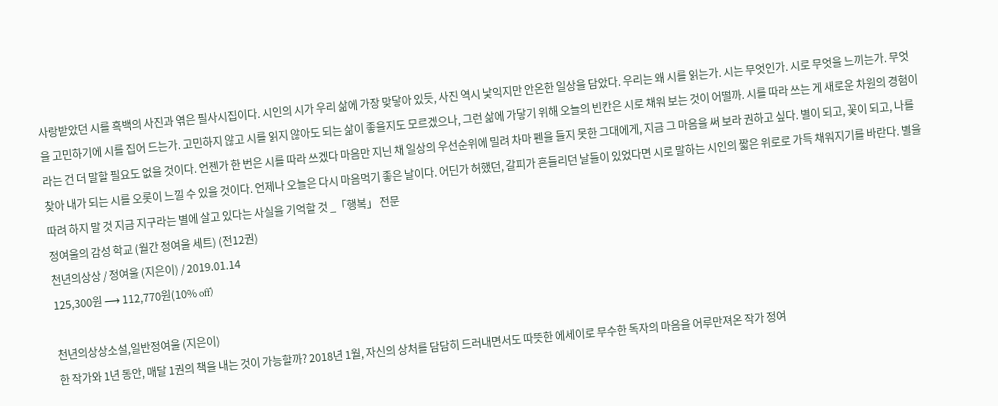사랑받았던 시를 흑백의 사진과 엮은 필사시집이다. 시인의 시가 우리 삶에 가장 맞닿아 있듯, 사진 역시 낯익지만 안온한 일상을 담았다. 우리는 왜 시를 읽는가. 시는 무엇인가. 시로 무엇을 느끼는가. 무엇을 고민하기에 시를 집어 드는가. 고민하지 않고 시를 읽지 않아도 되는 삶이 좋을지도 모르겠으나, 그런 삶에 가닿기 위해 오늘의 빈칸은 시로 채워 보는 것이 어떨까. 시를 따라 쓰는 게 새로운 차원의 경험이라는 건 더 말할 필요도 없을 것이다. 언젠가 한 번은 시를 따라 쓰겠다 마음만 지닌 채 일상의 우선순위에 밀려 차마 펜을 들지 못한 그대에게, 지금 그 마음을 써 보라 권하고 싶다. 별이 되고, 꽃이 되고, 나를 찾아 내가 되는 시를 오롯이 느낄 수 있을 것이다. 언제나 오늘은 다시 마음먹기 좋은 날이다. 어딘가 허했던, 갈피가 흔들리던 날들이 있었다면 시로 말하는 시인의 짧은 위로로 가득 채워지기를 바란다. 별을 따려 하지 말 것 지금 지구라는 별에 살고 있다는 사실을 기억할 것 _「행복」 전문
정여울의 감성 학교 (월간 정여울 세트) (전12권)
천년의상상 / 정여울 (지은이) / 2019.01.14
125,300원 ⟶ 112,770원(10% off)

천년의상상소설,일반정여울 (지은이)
한 작가와 1년 동안, 매달 1권의 책을 내는 것이 가능할까? 2018년 1월, 자신의 상처를 담담히 드러내면서도 따뜻한 에세이로 무수한 독자의 마음을 어루만져온 작가 정여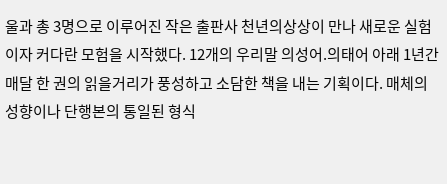울과 총 3명으로 이루어진 작은 출판사 천년의상상이 만나 새로운 실험이자 커다란 모험을 시작했다. 12개의 우리말 의성어.의태어 아래 1년간 매달 한 권의 읽을거리가 풍성하고 소담한 책을 내는 기획이다. 매체의 성향이나 단행본의 통일된 형식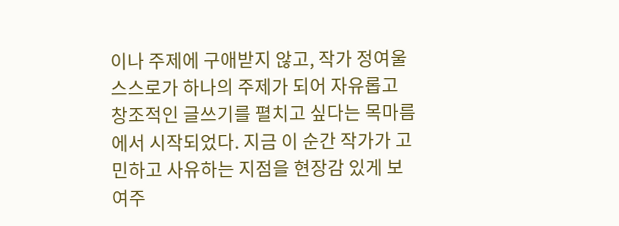이나 주제에 구애받지 않고, 작가 정여울 스스로가 하나의 주제가 되어 자유롭고 창조적인 글쓰기를 펼치고 싶다는 목마름에서 시작되었다. 지금 이 순간 작가가 고민하고 사유하는 지점을 현장감 있게 보여주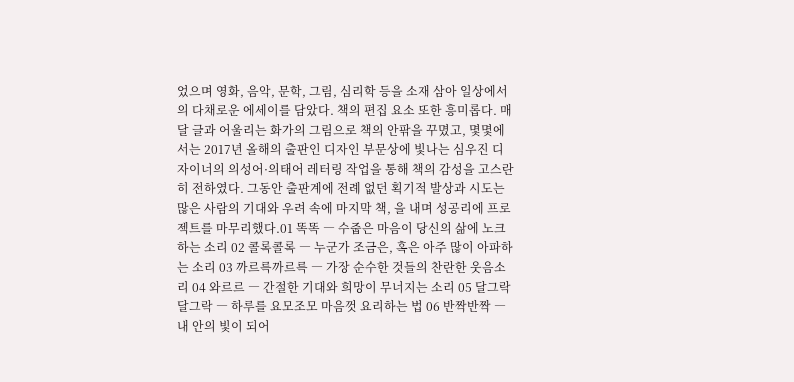었으며 영화, 음악, 문학, 그림, 심리학 등을 소재 삼아 일상에서의 다채로운 에세이를 담았다. 책의 편집 요소 또한 흥미롭다. 매달 글과 어울리는 화가의 그림으로 책의 안팎을 꾸몄고, 몇몇에서는 2017년 올해의 출판인 디자인 부문상에 빛나는 심우진 디자이너의 의성어·의태어 레터링 작업을 통해 책의 감성을 고스란히 전하였다. 그동안 출판계에 전례 없던 획기적 발상과 시도는 많은 사람의 기대와 우려 속에 마지막 책, 을 내며 성공리에 프로젝트를 마무리했다.01 똑똑 ― 수줍은 마음이 당신의 삶에 노크하는 소리 02 콜록콜록 ― 누군가 조금은, 혹은 아주 많이 아파하는 소리 03 까르륵까르륵 ― 가장 순수한 것들의 찬란한 웃음소리 04 와르르 ― 간절한 기대와 희망이 무너지는 소리 05 달그락달그락 ― 하루를 요모조모 마음껏 요리하는 법 06 반짝반짝 ― 내 안의 빛이 되어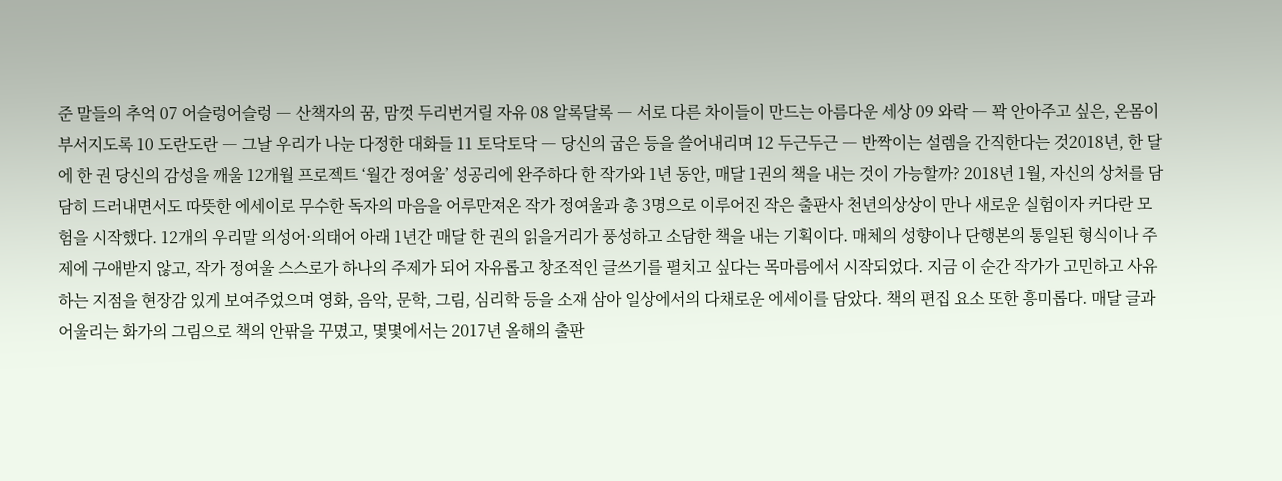준 말들의 추억 07 어슬렁어슬렁 ― 산책자의 꿈, 맘껏 두리번거릴 자유 08 알록달록 ― 서로 다른 차이들이 만드는 아름다운 세상 09 와락 ― 꽉 안아주고 싶은, 온몸이 부서지도록 10 도란도란 ― 그날 우리가 나눈 다정한 대화들 11 토닥토닥 ― 당신의 굽은 등을 쓸어내리며 12 두근두근 ― 반짝이는 설렘을 간직한다는 것2018년, 한 달에 한 권 당신의 감성을 깨울 12개월 프로젝트 ‘월간 정여울’ 성공리에 완주하다 한 작가와 1년 동안, 매달 1권의 책을 내는 것이 가능할까? 2018년 1월, 자신의 상처를 담담히 드러내면서도 따뜻한 에세이로 무수한 독자의 마음을 어루만져온 작가 정여울과 총 3명으로 이루어진 작은 출판사 천년의상상이 만나 새로운 실험이자 커다란 모험을 시작했다. 12개의 우리말 의성어·의태어 아래 1년간 매달 한 권의 읽을거리가 풍성하고 소담한 책을 내는 기획이다. 매체의 성향이나 단행본의 통일된 형식이나 주제에 구애받지 않고, 작가 정여울 스스로가 하나의 주제가 되어 자유롭고 창조적인 글쓰기를 펼치고 싶다는 목마름에서 시작되었다. 지금 이 순간 작가가 고민하고 사유하는 지점을 현장감 있게 보여주었으며 영화, 음악, 문학, 그림, 심리학 등을 소재 삼아 일상에서의 다채로운 에세이를 담았다. 책의 편집 요소 또한 흥미롭다. 매달 글과 어울리는 화가의 그림으로 책의 안팎을 꾸몄고, 몇몇에서는 2017년 올해의 출판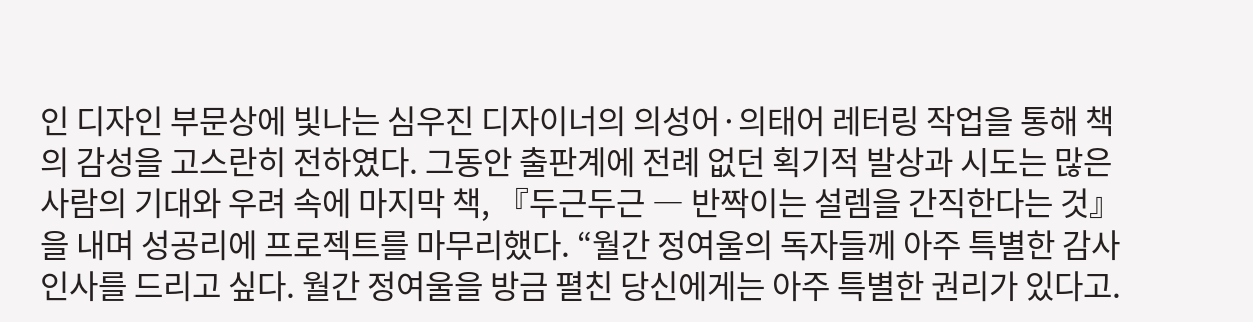인 디자인 부문상에 빛나는 심우진 디자이너의 의성어·의태어 레터링 작업을 통해 책의 감성을 고스란히 전하였다. 그동안 출판계에 전례 없던 획기적 발상과 시도는 많은 사람의 기대와 우려 속에 마지막 책, 『두근두근 ― 반짝이는 설렘을 간직한다는 것』을 내며 성공리에 프로젝트를 마무리했다. “월간 정여울의 독자들께 아주 특별한 감사 인사를 드리고 싶다. 월간 정여울을 방금 펼친 당신에게는 아주 특별한 권리가 있다고.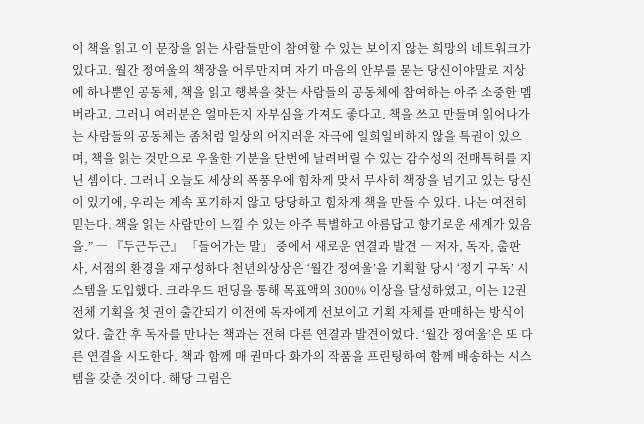이 책을 읽고 이 문장을 읽는 사람들만이 참여할 수 있는 보이지 않는 희망의 네트워크가 있다고. 월간 정여울의 책장을 어루만지며 자기 마음의 안부를 묻는 당신이야말로 지상에 하나뿐인 공동체, 책을 읽고 행복을 찾는 사람들의 공동체에 참여하는 아주 소중한 멤버라고. 그러니 여러분은 얼마든지 자부심을 가져도 좋다고. 책을 쓰고 만들며 읽어나가는 사람들의 공동체는 좀처럼 일상의 어지러운 자극에 일희일비하지 않을 특권이 있으며, 책을 읽는 것만으로 우울한 기분을 단번에 날려버릴 수 있는 감수성의 전매특허를 지닌 셈이다. 그러니 오늘도 세상의 폭풍우에 힘차게 맞서 무사히 책장을 넘기고 있는 당신이 있기에, 우리는 계속 포기하지 않고 당당하고 힘차게 책을 만들 수 있다. 나는 여전히 믿는다. 책을 읽는 사람만이 느낄 수 있는 아주 특별하고 아름답고 향기로운 세계가 있음을.” ― 『두근두근』 「들어가는 말」 중에서 새로운 연결과 발견 ― 저자, 독자, 출판사, 서점의 환경을 재구성하다 천년의상상은 ‘월간 정여울’을 기획할 당시 ‘정기 구독’ 시스템을 도입했다. 크라우드 펀딩을 통해 목표액의 300% 이상을 달성하였고, 이는 12권 전체 기획을 첫 권이 출간되기 이전에 독자에게 선보이고 기획 자체를 판매하는 방식이었다. 출간 후 독자를 만나는 책과는 전혀 다른 연결과 발견이었다. ‘월간 정여울’은 또 다른 연결을 시도한다. 책과 함께 매 권마다 화가의 작품을 프린팅하여 함께 배송하는 시스템을 갖춘 것이다. 해당 그림은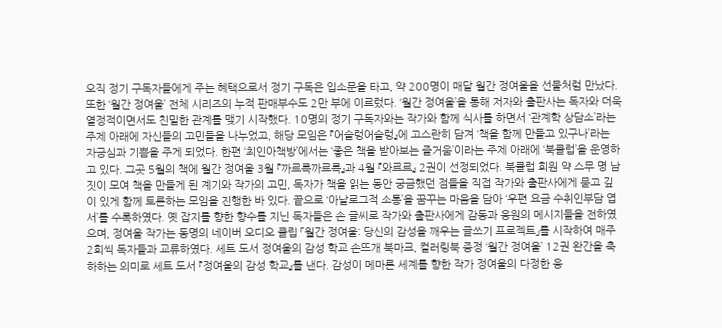오직 정기 구독자들에게 주는 혜택으로서 정기 구독은 입소문을 타고, 약 200명이 매달 월간 정여울을 선물처럼 만났다. 또한 ‘월간 정여울’ 전체 시리즈의 누적 판매부수도 2만 부에 이르렀다. ‘월간 정여울’을 통해 저자와 출판사는 독자와 더욱 열정적이면서도 친밀한 관계를 맺기 시작했다. 10명의 정기 구독자와는 작가와 함께 식사를 하면서 ‘관계학 상담소’라는 주제 아래에 자신들의 고민들을 나누었고, 해당 모임은 『어슬렁어슬렁』에 고스란히 담겨 ‘책을 함께 만들고 있구나’라는 자긍심과 기쁨을 주게 되었다. 한편 ‘최인아책방’에서는 ‘좋은 책을 받아보는 즐거움’이라는 주제 아래에 ‘북클럽’을 운영하고 있다. 그곳 5월의 책에 월간 정여울 3월 『까르륵까르륵』과 4월 『와르르』 2권이 선정되었다. 북클럽 회원 약 스무 명 남짓이 모여 책을 만들게 된 계기와 작가의 고민, 독자가 책을 읽는 동안 궁금했던 점들을 직접 작가와 출판사에게 묻고 깊이 있게 함께 토론하는 모임을 진행한 바 있다. 끝으로 ‘아날로그적 소통’을 꿈꾸는 마음을 담아 ‘우편 요금 수취인부담 엽서’를 수록하였다. 옛 잡지를 향한 향수를 지닌 독자들은 손 글씨로 작가와 출판사에게 감동과 응원의 메시지들을 전하였으며, 정여울 작가는 동명의 네이버 오디오 클립 「월간 정여울: 당신의 감성을 깨우는 글쓰기 프로젝트」를 시작하여 매주 2회씩 독자들과 교류하였다. 세트 도서 정여울의 감성 학교 손뜨개 북마크, 컬러링북 증정 ‘월간 정여울’ 12권 완간을 축하하는 의미로 세트 도서 『정여울의 감성 학교』를 낸다. 감성이 메마른 세계를 향한 작가 정여울의 다정한 응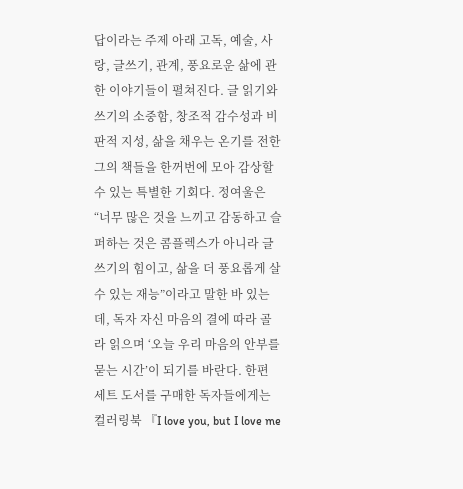답이라는 주제 아래 고독, 예술, 사랑, 글쓰기, 관계, 풍요로운 삶에 관한 이야기들이 펼쳐진다. 글 읽기와 쓰기의 소중함, 창조적 감수성과 비판적 지성, 삶을 채우는 온기를 전한 그의 책들을 한꺼번에 모아 감상할 수 있는 특별한 기회다. 정여울은 “너무 많은 것을 느끼고 감동하고 슬퍼하는 것은 콤플렉스가 아니라 글쓰기의 힘이고, 삶을 더 풍요롭게 살 수 있는 재능”이라고 말한 바 있는데, 독자 자신 마음의 결에 따라 골라 읽으며 ‘오늘 우리 마음의 안부를 묻는 시간’이 되기를 바란다. 한편 세트 도서를 구매한 독자들에게는 컬러링북 『I love you, but I love me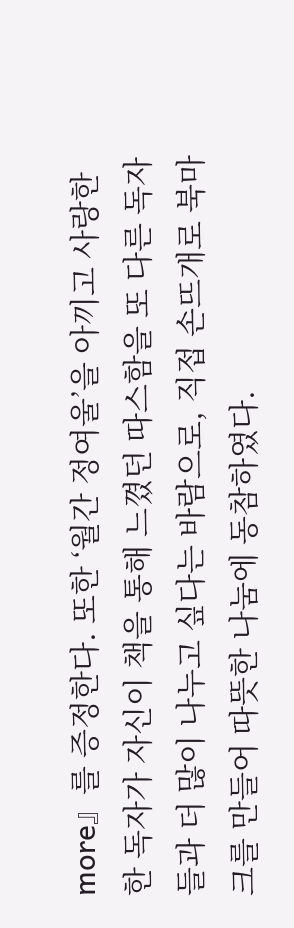more』를 증정한다. 또한 ‘월간 정여울’을 아끼고 사랑한 한 독자가 자신이 책을 통해 느꼈던 따스함을 또 다른 독자들과 더 많이 나누고 싶다는 바람으로, 직접 손뜨개로 북마크를 만들어 따뜻한 나눔에 동참하였다.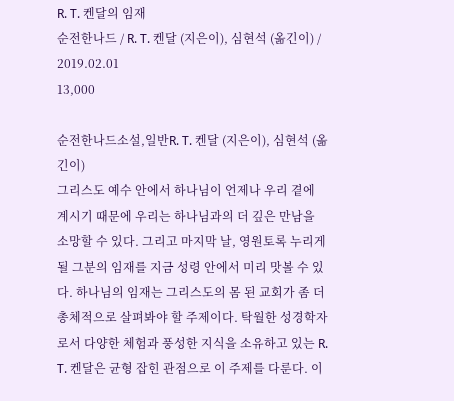R. T. 켄달의 임재
순전한나드 / R. T. 켄달 (지은이), 심현석 (옮긴이) / 2019.02.01
13,000

순전한나드소설,일반R. T. 켄달 (지은이), 심현석 (옮긴이)
그리스도 예수 안에서 하나님이 언제나 우리 곁에 계시기 때문에 우리는 하나님과의 더 깊은 만남을 소망할 수 있다. 그리고 마지막 날, 영원토록 누리게 될 그분의 임재를 지금 성령 안에서 미리 맛볼 수 있다. 하나님의 임재는 그리스도의 몸 된 교회가 좀 더 총체적으로 살펴봐야 할 주제이다. 탁월한 성경학자로서 다양한 체험과 풍성한 지식을 소유하고 있는 R. T. 켄달은 균형 잡힌 관점으로 이 주제를 다룬다. 이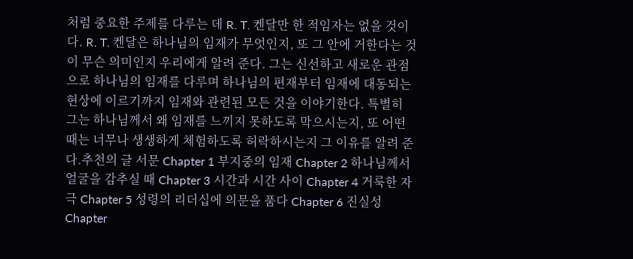처럼 중요한 주제를 다루는 데 R. T. 켄달만 한 적임자는 없을 것이다. R. T. 켄달은 하나님의 임재가 무엇인지, 또 그 안에 거한다는 것이 무슨 의미인지 우리에게 알려 준다. 그는 신선하고 새로운 관점으로 하나님의 임재를 다루며 하나님의 편재부터 임재에 대동되는 현상에 이르기까지 임재와 관련된 모든 것을 이야기한다. 특별히 그는 하나님께서 왜 임재를 느끼지 못하도록 막으시는지, 또 어떤 때는 너무나 생생하게 체험하도록 허락하시는지 그 이유를 알려 준다.추천의 글 서문 Chapter 1 부지중의 임재 Chapter 2 하나님께서 얼굴을 감추실 때 Chapter 3 시간과 시간 사이 Chapter 4 거룩한 자극 Chapter 5 성령의 리더십에 의문을 품다 Chapter 6 진실성 Chapter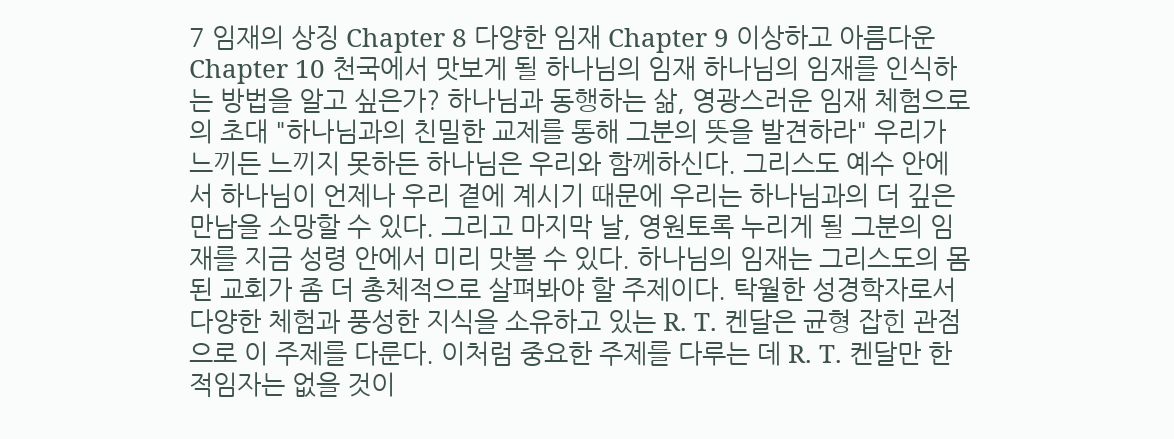7 임재의 상징 Chapter 8 다양한 임재 Chapter 9 이상하고 아름다운 Chapter 10 천국에서 맛보게 될 하나님의 임재 하나님의 임재를 인식하는 방법을 알고 싶은가? 하나님과 동행하는 삶, 영광스러운 임재 체험으로의 초대 "하나님과의 친밀한 교제를 통해 그분의 뜻을 발견하라" 우리가 느끼든 느끼지 못하든 하나님은 우리와 함께하신다. 그리스도 예수 안에서 하나님이 언제나 우리 곁에 계시기 때문에 우리는 하나님과의 더 깊은 만남을 소망할 수 있다. 그리고 마지막 날, 영원토록 누리게 될 그분의 임재를 지금 성령 안에서 미리 맛볼 수 있다. 하나님의 임재는 그리스도의 몸 된 교회가 좀 더 총체적으로 살펴봐야 할 주제이다. 탁월한 성경학자로서 다양한 체험과 풍성한 지식을 소유하고 있는 R. T. 켄달은 균형 잡힌 관점으로 이 주제를 다룬다. 이처럼 중요한 주제를 다루는 데 R. T. 켄달만 한 적임자는 없을 것이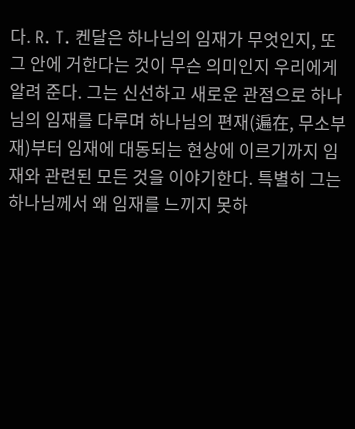다. R. T. 켄달은 하나님의 임재가 무엇인지, 또 그 안에 거한다는 것이 무슨 의미인지 우리에게 알려 준다. 그는 신선하고 새로운 관점으로 하나님의 임재를 다루며 하나님의 편재(遍在, 무소부재)부터 임재에 대동되는 현상에 이르기까지 임재와 관련된 모든 것을 이야기한다. 특별히 그는 하나님께서 왜 임재를 느끼지 못하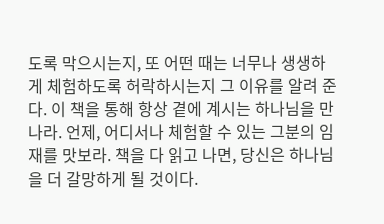도록 막으시는지, 또 어떤 때는 너무나 생생하게 체험하도록 허락하시는지 그 이유를 알려 준다. 이 책을 통해 항상 곁에 계시는 하나님을 만나라. 언제, 어디서나 체험할 수 있는 그분의 임재를 맛보라. 책을 다 읽고 나면, 당신은 하나님을 더 갈망하게 될 것이다.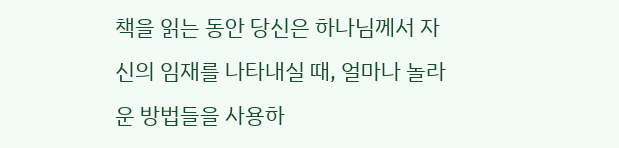책을 읽는 동안 당신은 하나님께서 자신의 임재를 나타내실 때, 얼마나 놀라운 방법들을 사용하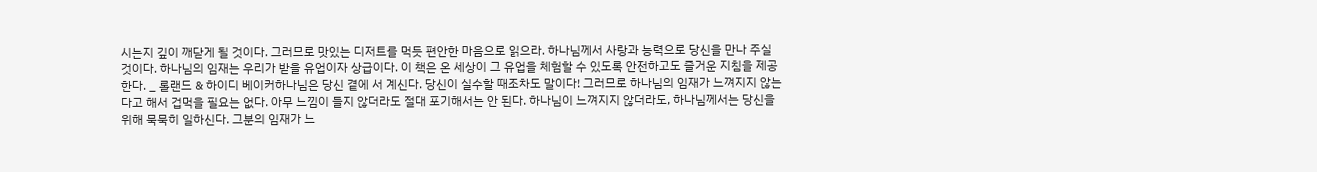시는지 깊이 깨닫게 될 것이다. 그러므로 맛있는 디저트를 먹듯 편안한 마음으로 읽으라. 하나님께서 사랑과 능력으로 당신을 만나 주실 것이다. 하나님의 임재는 우리가 받을 유업이자 상급이다. 이 책은 온 세상이 그 유업을 체험할 수 있도록 안전하고도 즐거운 지침을 제공한다. _ 롤랜드 & 하이디 베이커하나님은 당신 곁에 서 계신다. 당신이 실수할 때조차도 말이다! 그러므로 하나님의 임재가 느껴지지 않는다고 해서 겁먹을 필요는 없다. 아무 느낌이 들지 않더라도 절대 포기해서는 안 된다. 하나님이 느껴지지 않더라도, 하나님께서는 당신을 위해 묵묵히 일하신다. 그분의 임재가 느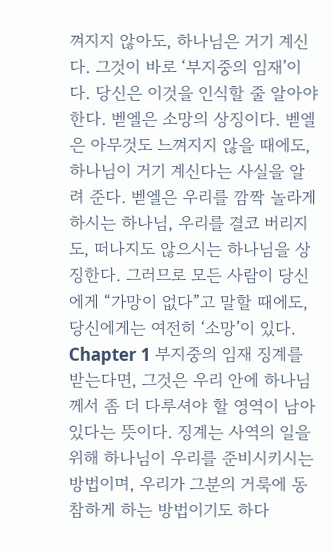껴지지 않아도, 하나님은 거기 계신다. 그것이 바로 ‘부지중의 임재’이다. 당신은 이것을 인식할 줄 알아야 한다. 벧엘은 소망의 상징이다. 벧엘은 아무것도 느껴지지 않을 때에도, 하나님이 거기 계신다는 사실을 알려 준다. 벧엘은 우리를 깜짝 놀라게 하시는 하나님, 우리를 결코 버리지도, 떠나지도 않으시는 하나님을 상징한다. 그러므로 모든 사람이 당신에게 “가망이 없다”고 말할 때에도, 당신에게는 여전히 ‘소망’이 있다. Chapter 1 부지중의 임재 징계를 받는다면, 그것은 우리 안에 하나님께서 좀 더 다루셔야 할 영역이 남아 있다는 뜻이다. 징계는 사역의 일을 위해 하나님이 우리를 준비시키시는 방법이며, 우리가 그분의 거룩에 동참하게 하는 방법이기도 하다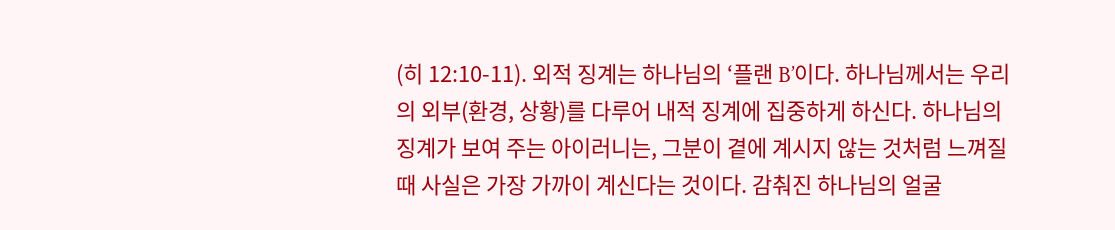(히 12:10-11). 외적 징계는 하나님의 ‘플랜 B’이다. 하나님께서는 우리의 외부(환경, 상황)를 다루어 내적 징계에 집중하게 하신다. 하나님의 징계가 보여 주는 아이러니는, 그분이 곁에 계시지 않는 것처럼 느껴질 때 사실은 가장 가까이 계신다는 것이다. 감춰진 하나님의 얼굴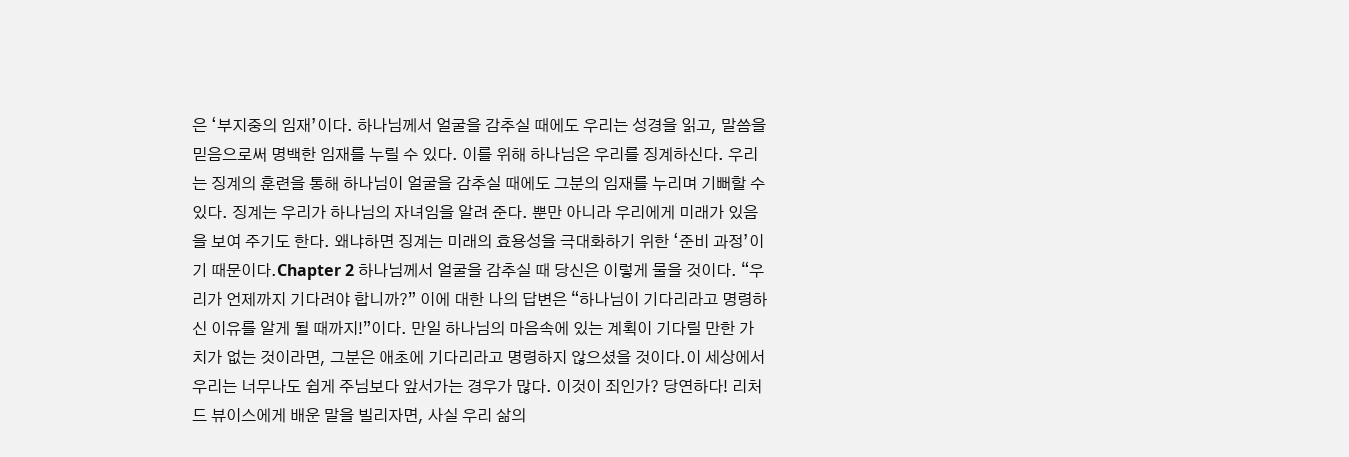은 ‘부지중의 임재’이다. 하나님께서 얼굴을 감추실 때에도 우리는 성경을 읽고, 말씀을 믿음으로써 명백한 임재를 누릴 수 있다. 이를 위해 하나님은 우리를 징계하신다. 우리는 징계의 훈련을 통해 하나님이 얼굴을 감추실 때에도 그분의 임재를 누리며 기뻐할 수 있다. 징계는 우리가 하나님의 자녀임을 알려 준다. 뿐만 아니라 우리에게 미래가 있음을 보여 주기도 한다. 왜냐하면 징계는 미래의 효용성을 극대화하기 위한 ‘준비 과정’이기 때문이다.Chapter 2 하나님께서 얼굴을 감추실 때 당신은 이렇게 물을 것이다. “우리가 언제까지 기다려야 합니까?” 이에 대한 나의 답변은 “하나님이 기다리라고 명령하신 이유를 알게 될 때까지!”이다. 만일 하나님의 마음속에 있는 계획이 기다릴 만한 가치가 없는 것이라면, 그분은 애초에 기다리라고 명령하지 않으셨을 것이다.이 세상에서 우리는 너무나도 쉽게 주님보다 앞서가는 경우가 많다. 이것이 죄인가? 당연하다! 리처드 뷰이스에게 배운 말을 빌리자면, 사실 우리 삶의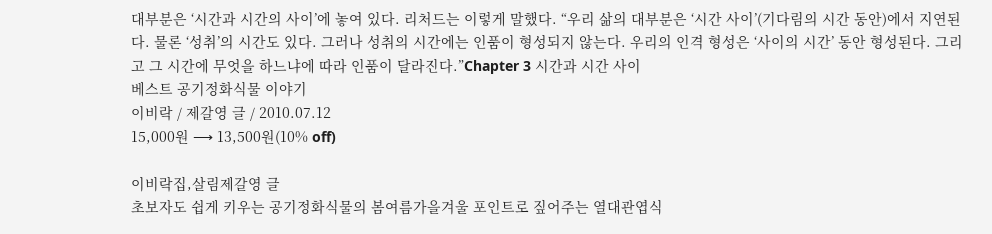대부분은 ‘시간과 시간의 사이’에 놓여 있다. 리처드는 이렇게 말했다. “우리 삶의 대부분은 ‘시간 사이’(기다림의 시간 동안)에서 지연된다. 물론 ‘성취’의 시간도 있다. 그러나 성취의 시간에는 인품이 형성되지 않는다. 우리의 인격 형성은 ‘사이의 시간’ 동안 형성된다. 그리고 그 시간에 무엇을 하느냐에 따라 인품이 달라진다.”Chapter 3 시간과 시간 사이
베스트 공기정화식물 이야기
이비락 / 제갈영 글 / 2010.07.12
15,000원 ⟶ 13,500원(10% off)

이비락집,살림제갈영 글
초보자도 쉽게 키우는 공기정화식물의 봄여름가을겨울 포인트로 짚어주는 열대관엽식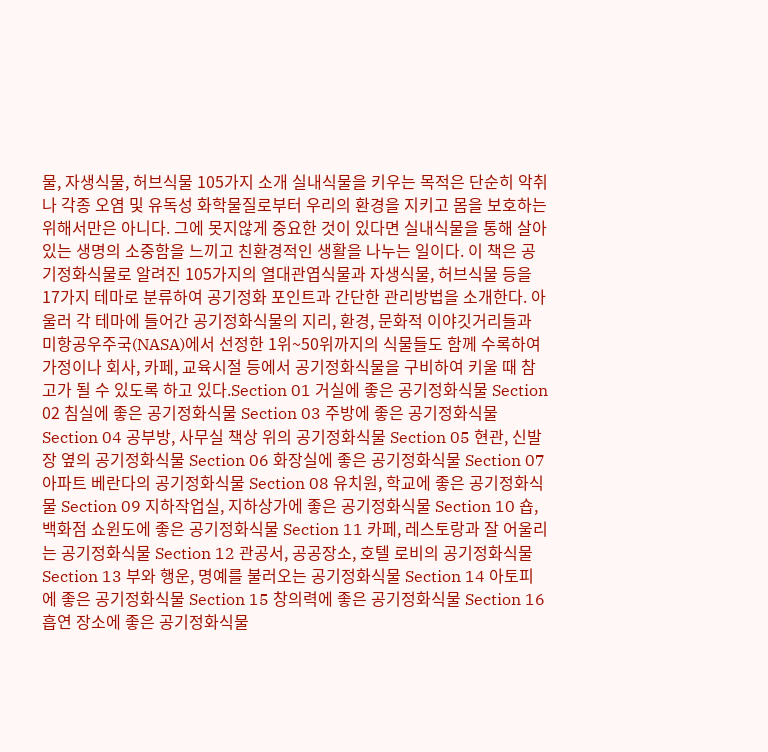물, 자생식물, 허브식물 105가지 소개 실내식물을 키우는 목적은 단순히 악취나 각종 오염 및 유독성 화학물질로부터 우리의 환경을 지키고 몸을 보호하는 위해서만은 아니다. 그에 못지않게 중요한 것이 있다면 실내식물을 통해 살아있는 생명의 소중함을 느끼고 친환경적인 생활을 나누는 일이다. 이 책은 공기정화식물로 알려진 105가지의 열대관엽식물과 자생식물, 허브식물 등을 17가지 테마로 분류하여 공기정화 포인트과 간단한 관리방법을 소개한다. 아울러 각 테마에 들어간 공기정화식물의 지리, 환경, 문화적 이야깃거리들과 미항공우주국(NASA)에서 선정한 1위~50위까지의 식물들도 함께 수록하여 가정이나 회사, 카페, 교육시절 등에서 공기정화식물을 구비하여 키울 때 참고가 될 수 있도록 하고 있다.Section 01 거실에 좋은 공기정화식물 Section 02 침실에 좋은 공기정화식물 Section 03 주방에 좋은 공기정화식물 Section 04 공부방, 사무실 책상 위의 공기정화식물 Section 05 현관, 신발장 옆의 공기정화식물 Section 06 화장실에 좋은 공기정화식물 Section 07 아파트 베란다의 공기정화식물 Section 08 유치원, 학교에 좋은 공기정화식물 Section 09 지하작업실, 지하상가에 좋은 공기정화식물 Section 10 숍, 백화점 쇼윈도에 좋은 공기정화식물 Section 11 카페, 레스토랑과 잘 어울리는 공기정화식물 Section 12 관공서, 공공장소, 호텔 로비의 공기정화식물 Section 13 부와 행운, 명예를 불러오는 공기정화식물 Section 14 아토피에 좋은 공기정화식물 Section 15 창의력에 좋은 공기정화식물 Section 16 흡연 장소에 좋은 공기정화식물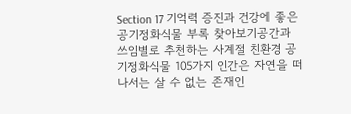Section 17 기억력 증진과 건강에 좋은 공기정화식물 부록 찾아보기공간과 쓰임별로 추천하는 사계절 친환경 공기정화식물 105가지 인간은 자연을 떠나서는 살 수 없는 존재인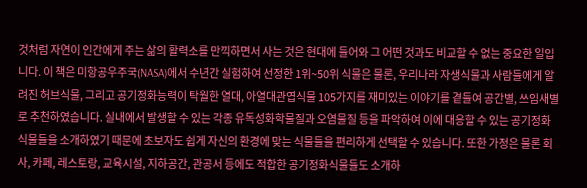것처럼 자연이 인간에게 주는 삶의 활력소를 만끽하면서 사는 것은 현대에 들어와 그 어떤 것과도 비교할 수 없는 중요한 일입니다. 이 책은 미항공우주국(NASA)에서 수년간 실험하여 선정한 1위~50위 식물은 물론, 우리나라 자생식물과 사람들에게 알려진 허브식물, 그리고 공기정화능력이 탁월한 열대, 아열대관엽식물 105가지를 재미있는 이야기를 곁들여 공간별, 쓰임새별로 추천하였습니다. 실내에서 발생할 수 있는 각종 유독성화학물질과 오염물질 등을 파악하여 이에 대응할 수 있는 공기정화식물들을 소개하였기 때문에 초보자도 쉽게 자신의 환경에 맞는 식물들을 편리하게 선택할 수 있습니다. 또한 가정은 물론 회사, 카페, 레스토랑, 교육시설, 지하공간, 관공서 등에도 적합한 공기정화식물들도 소개하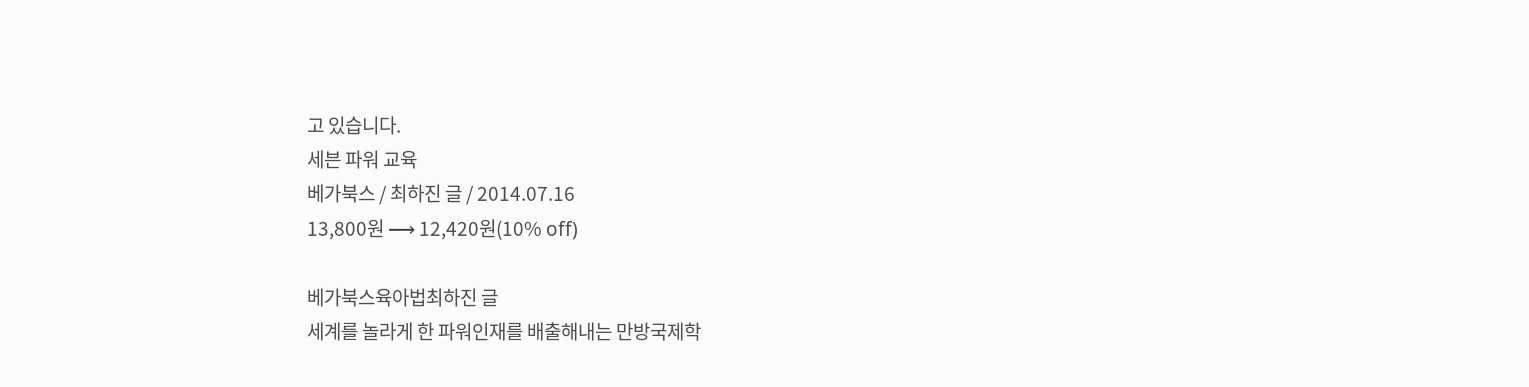고 있습니다.
세븐 파워 교육
베가북스 / 최하진 글 / 2014.07.16
13,800원 ⟶ 12,420원(10% off)

베가북스육아법최하진 글
세계를 놀라게 한 파워인재를 배출해내는 만방국제학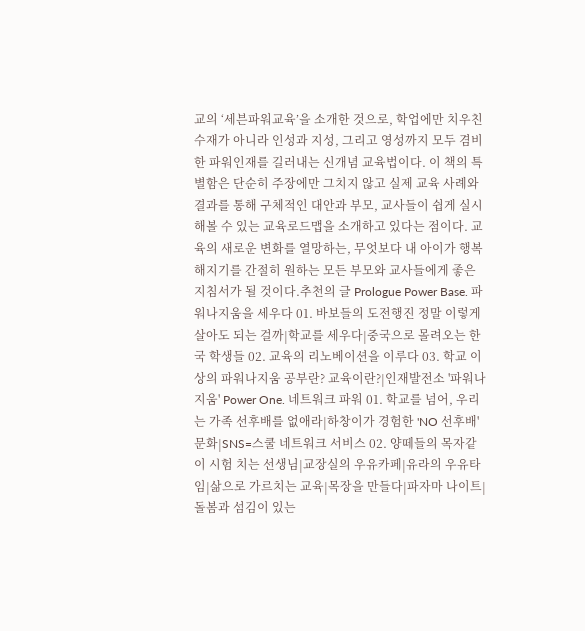교의 ‘세븐파워교육’을 소개한 것으로, 학업에만 치우친 수재가 아니라 인성과 지성, 그리고 영성까지 모두 겸비한 파워인재를 길러내는 신개념 교육법이다. 이 책의 특별함은 단순히 주장에만 그치지 않고 실제 교육 사례와 결과를 통해 구체적인 대안과 부모, 교사들이 쉽게 실시해볼 수 있는 교육로드맵을 소개하고 있다는 점이다. 교육의 새로운 변화를 열망하는, 무엇보다 내 아이가 행복해지기를 간절히 원하는 모든 부모와 교사들에게 좋은 지침서가 될 것이다.추천의 글 Prologue Power Base. 파워나지움을 세우다 01. 바보들의 도전행진 정말 이렇게 살아도 되는 걸까|학교를 세우다|중국으로 몰려오는 한국 학생들 02. 교육의 리노베이션을 이루다 03. 학교 이상의 파워나지움 공부란? 교육이란?|인재발전소 '파워나지움' Power One. 네트워크 파워 01. 학교를 넘어, 우리는 가족 선후배를 없애라|하창이가 경험한 'NO 선후배' 문화|SNS=스쿨 네트워크 서비스 02. 양떼들의 목자같이 시험 치는 선생님|교장실의 우유카페|유라의 우유타임|삶으로 가르치는 교육|목장을 만들다|파자마 나이트|돌봄과 섬김이 있는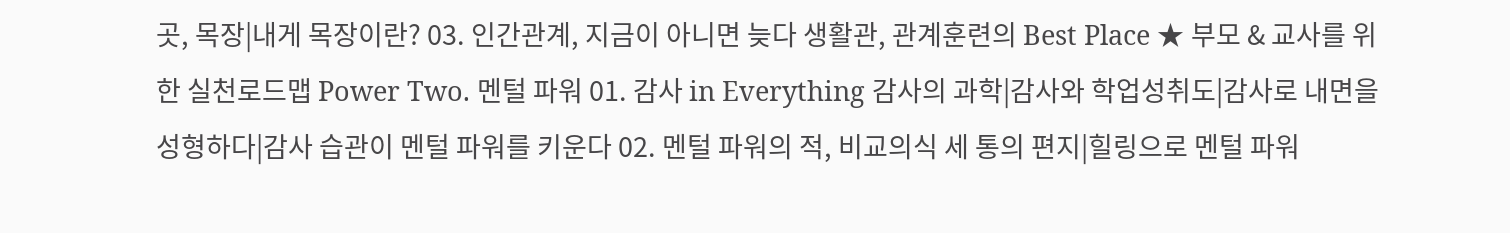곳, 목장|내게 목장이란? 03. 인간관계, 지금이 아니면 늦다 생활관, 관계훈련의 Best Place ★ 부모 & 교사를 위한 실천로드맵 Power Two. 멘털 파워 01. 감사 in Everything 감사의 과학|감사와 학업성취도|감사로 내면을 성형하다|감사 습관이 멘털 파워를 키운다 02. 멘털 파워의 적, 비교의식 세 통의 편지|힐링으로 멘털 파워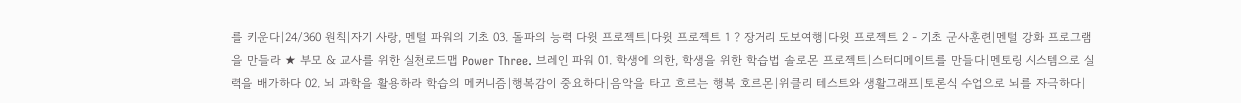를 키운다|24/360 원칙|자기 사랑, 멘털 파워의 기초 03. 돌파의 능력 다윗 프로젝트|다윗 프로젝트 1 ? 장거리 도보여행|다윗 프로젝트 2 - 기초 군사훈련|멘털 강화 프로그램을 만들라 ★ 부모 & 교사를 위한 실천로드맵 Power Three. 브레인 파워 01. 학생에 의한, 학생을 위한 학습법 솔로몬 프로젝트|스터디메이트를 만들다|멘토링 시스템으로 실력을 배가하다 02. 뇌 과학을 활용하라 학습의 메커니즘|행복감이 중요하다|음악을 타고 흐르는 행복 호르몬|위클리 테스트와 생활그래프|토론식 수업으로 뇌를 자극하다|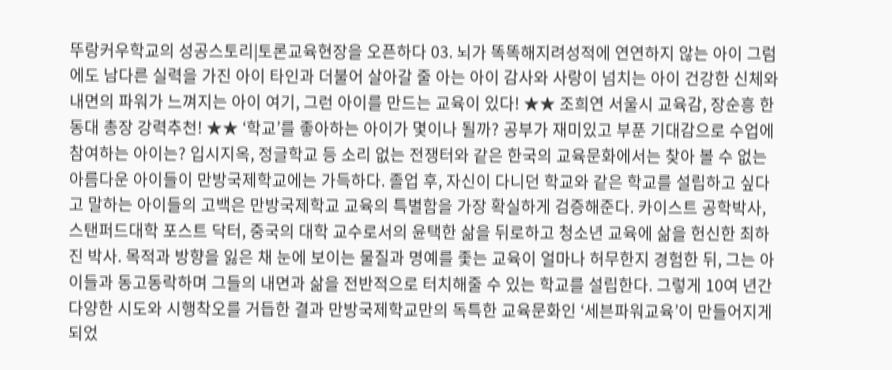뚜랑커우학교의 성공스토리|토론교육현장을 오픈하다 03. 뇌가 똑똑해지려성적에 연연하지 않는 아이 그럼에도 남다른 실력을 가진 아이 타인과 더불어 살아갈 줄 아는 아이 감사와 사랑이 넘치는 아이 건강한 신체와 내면의 파워가 느껴지는 아이 여기, 그런 아이를 만드는 교육이 있다! ★★ 조희연 서울시 교육감, 장순흥 한동대 총장 강력추천! ★★ ‘학교’를 좋아하는 아이가 몇이나 될까? 공부가 재미있고 부푼 기대감으로 수업에 참여하는 아이는? 입시지옥, 정글학교 등 소리 없는 전쟁터와 같은 한국의 교육문화에서는 찾아 볼 수 없는 아름다운 아이들이 만방국제학교에는 가득하다. 졸업 후, 자신이 다니던 학교와 같은 학교를 설립하고 싶다고 말하는 아이들의 고백은 만방국제학교 교육의 특별함을 가장 확실하게 검증해준다. 카이스트 공학박사, 스탠퍼드대학 포스트 닥터, 중국의 대학 교수로서의 윤택한 삶을 뒤로하고 청소년 교육에 삶을 헌신한 최하진 박사. 목적과 방향을 잃은 채 눈에 보이는 물질과 명예를 좇는 교육이 얼마나 허무한지 경험한 뒤, 그는 아이들과 동고동락하며 그들의 내면과 삶을 전반적으로 터치해줄 수 있는 학교를 설립한다. 그렇게 10여 년간 다양한 시도와 시행착오를 거듭한 결과 만방국제학교만의 독특한 교육문화인 ‘세븐파워교육’이 만들어지게 되었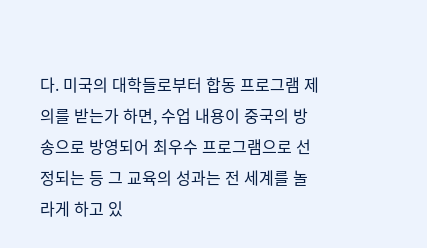다. 미국의 대학들로부터 합동 프로그램 제의를 받는가 하면, 수업 내용이 중국의 방송으로 방영되어 최우수 프로그램으로 선정되는 등 그 교육의 성과는 전 세계를 놀라게 하고 있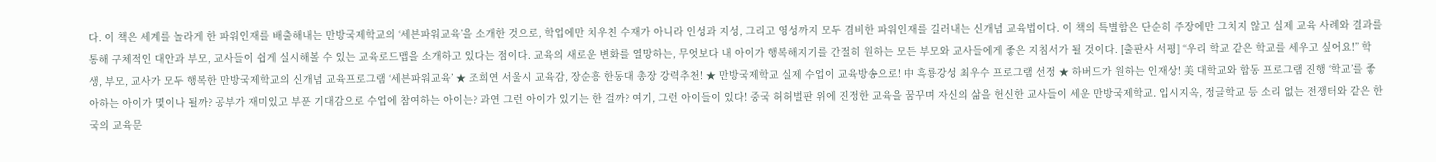다. 이 책은 세계를 놀라게 한 파워인재를 배출해내는 만방국제학교의 ‘세븐파워교육’을 소개한 것으로, 학업에만 치우친 수재가 아니라 인성과 지성, 그리고 영성까지 모두 겸비한 파워인재를 길러내는 신개념 교육법이다. 이 책의 특별함은 단순히 주장에만 그치지 않고 실제 교육 사례와 결과를 통해 구체적인 대안과 부모, 교사들이 쉽게 실시해볼 수 있는 교육로드맵을 소개하고 있다는 점이다. 교육의 새로운 변화를 열망하는, 무엇보다 내 아이가 행복해지기를 간절히 원하는 모든 부모와 교사들에게 좋은 지침서가 될 것이다. [출판사 서평] “우리 학교 같은 학교를 세우고 싶어요!” 학생, 부모, 교사가 모두 행복한 만방국제학교의 신개념 교육프로그램 ‘세븐파워교육’ ★ 조희연 서울시 교육감, 장순흥 한동대 총장 강력추천! ★ 만방국제학교 실제 수업이 교육방송으로! 中 흑룡강성 최우수 프로그램 선정 ★ 하버드가 원하는 인재상! 美 대학교와 합동 프로그램 진행 ‘학교’를 좋아하는 아이가 몇이나 될까? 공부가 재미있고 부푼 기대감으로 수업에 참여하는 아이는? 과연 그런 아이가 있기는 한 걸까? 여기, 그런 아이들이 있다! 중국 허허벌판 위에 진정한 교육을 꿈꾸며 자신의 삶을 헌신한 교사들이 세운 만방국제학교. 입시지옥, 정글학교 등 소리 없는 전쟁터와 같은 한국의 교육문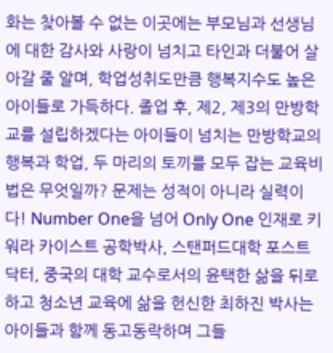화는 찾아볼 수 없는 이곳에는 부모님과 선생님에 대한 감사와 사랑이 넘치고 타인과 더불어 살아갈 줄 알며, 학업성취도만큼 행복지수도 높은 아이들로 가득하다. 졸업 후, 제2, 제3의 만방학교를 설립하겠다는 아이들이 넘치는 만방학교의 행복과 학업, 두 마리의 토끼를 모두 잡는 교육비법은 무엇일까? 문제는 성적이 아니라 실력이다! Number One을 넘어 Only One 인재로 키워라 카이스트 공학박사, 스탠퍼드대학 포스트 닥터, 중국의 대학 교수로서의 윤택한 삶을 뒤로하고 청소년 교육에 삶을 헌신한 최하진 박사는 아이들과 함께 동고동락하며 그들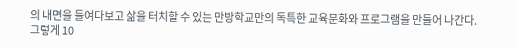의 내면을 들여다보고 삶을 터치할 수 있는 만방학교만의 독특한 교육문화와 프로그램을 만들어 나간다. 그렇게 10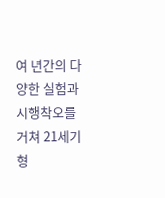여 년간의 다양한 실험과 시행착오를 거쳐 21세기형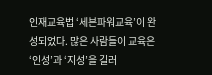인재교육법 ‘세븐파워교육’이 완성되었다. 많은 사람들이 교육은 ‘인성’과 ‘지성’을 길러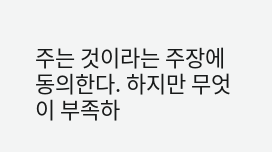주는 것이라는 주장에 동의한다. 하지만 무엇이 부족하